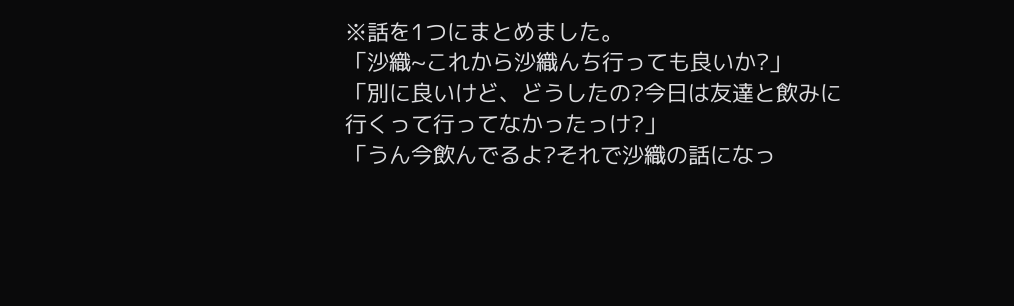※話を1つにまとめました。
「沙織~これから沙織んち行っても良いか?」
「別に良いけど、どうしたの?今日は友達と飲みに行くって行ってなかったっけ?」
「うん今飲んでるよ?それで沙織の話になっ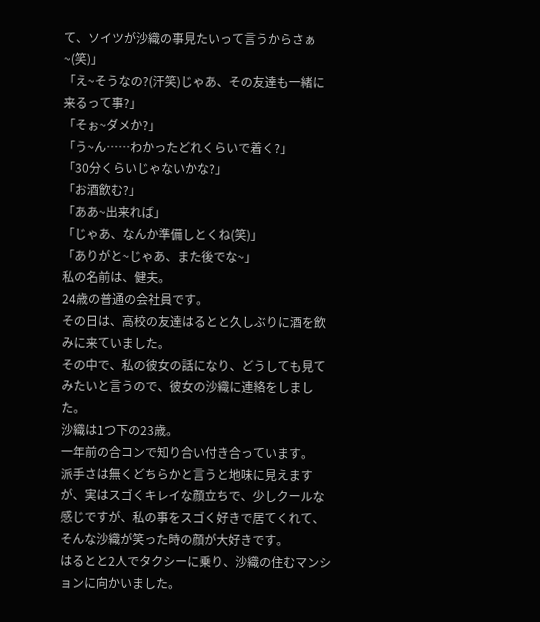て、ソイツが沙織の事見たいって言うからさぁ~(笑)」
「え~そうなの?(汗笑)じゃあ、その友達も一緒に来るって事?」
「そぉ~ダメか?」
「う~ん……わかったどれくらいで着く?」
「30分くらいじゃないかな?」
「お酒飲む?」
「ああ~出来れば」
「じゃあ、なんか準備しとくね(笑)」
「ありがと~じゃあ、また後でな~」
私の名前は、健夫。
24歳の普通の会社員です。
その日は、高校の友達はるとと久しぶりに酒を飲みに来ていました。
その中で、私の彼女の話になり、どうしても見てみたいと言うので、彼女の沙織に連絡をしました。
沙織は1つ下の23歳。
一年前の合コンで知り合い付き合っています。
派手さは無くどちらかと言うと地味に見えますが、実はスゴくキレイな顔立ちで、少しクールな感じですが、私の事をスゴく好きで居てくれて、そんな沙織が笑った時の顔が大好きです。
はるとと2人でタクシーに乗り、沙織の住むマンションに向かいました。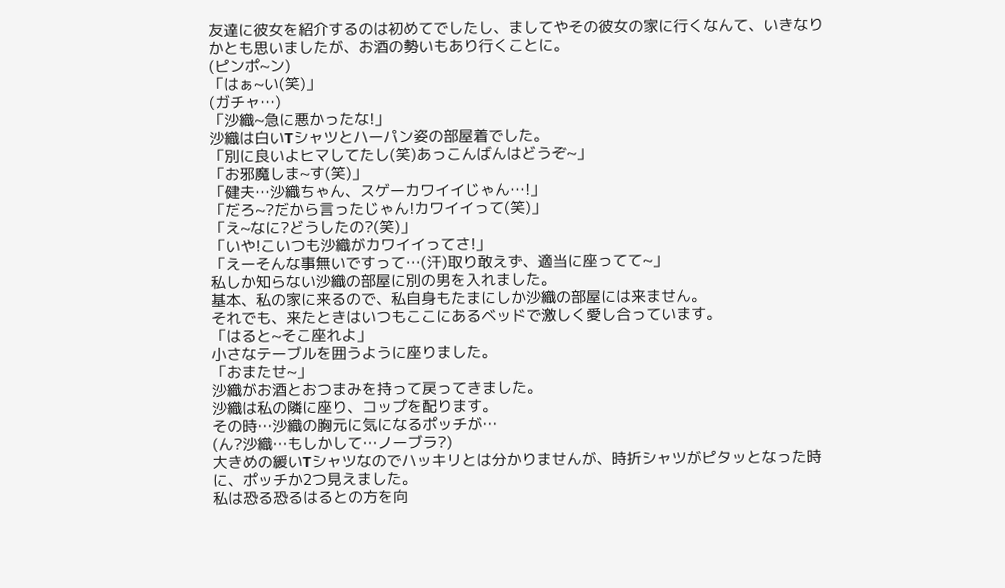友達に彼女を紹介するのは初めてでしたし、ましてやその彼女の家に行くなんて、いきなりかとも思いましたが、お酒の勢いもあり行くことに。
(ピンポ~ン)
「はぁ~い(笑)」
(ガチャ…)
「沙織~急に悪かったな!」
沙織は白いTシャツとハーパン姿の部屋着でした。
「別に良いよヒマしてたし(笑)あっこんばんはどうぞ~」
「お邪魔しま~す(笑)」
「健夫…沙織ちゃん、スゲーカワイイじゃん…!」
「だろ~?だから言ったじゃん!カワイイって(笑)」
「え~なに?どうしたの?(笑)」
「いや!こいつも沙織がカワイイってさ!」
「えーそんな事無いですって…(汗)取り敢えず、適当に座ってて~」
私しか知らない沙織の部屋に別の男を入れました。
基本、私の家に来るので、私自身もたまにしか沙織の部屋には来ません。
それでも、来たときはいつもここにあるベッドで激しく愛し合っています。
「はると~そこ座れよ」
小さなテーブルを囲うように座りました。
「おまたせ~」
沙織がお酒とおつまみを持って戻ってきました。
沙織は私の隣に座り、コップを配ります。
その時…沙織の胸元に気になるポッチが…
(ん?沙織…もしかして…ノーブラ?)
大きめの緩いTシャツなのでハッキリとは分かりませんが、時折シャツがピタッとなった時に、ポッチか2つ見えました。
私は恐る恐るはるとの方を向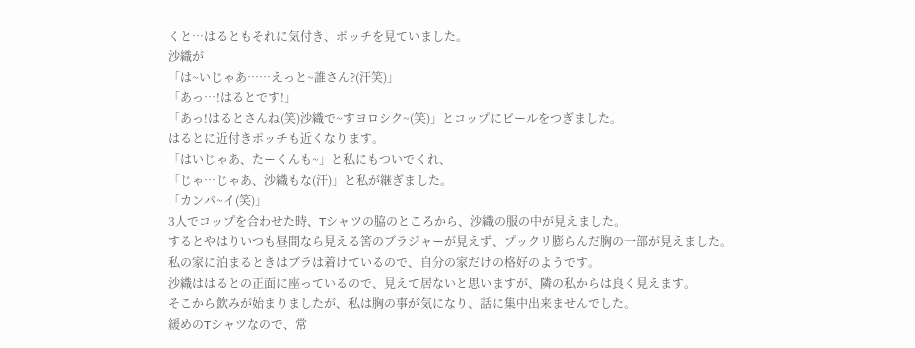くと…はるともそれに気付き、ポッチを見ていました。
沙織が
「は~いじゃあ……えっと~誰さん?(汗笑)」
「あっ…!はるとです!」
「あっ!はるとさんね(笑)沙織で~すヨロシク~(笑)」とコップにビールをつぎました。
はるとに近付きポッチも近くなります。
「はいじゃあ、たーくんも~」と私にもついでくれ、
「じゃ…じゃあ、沙織もな(汗)」と私が継ぎました。
「カンパ~イ(笑)」
3人でコップを合わせた時、Tシャツの脇のところから、沙織の服の中が見えました。
するとやはりいつも昼間なら見える筈のブラジャーが見えず、プックリ膨らんだ胸の一部が見えました。
私の家に泊まるときはブラは着けているので、自分の家だけの格好のようです。
沙織ははるとの正面に座っているので、見えて居ないと思いますが、隣の私からは良く見えます。
そこから飲みが始まりましたが、私は胸の事が気になり、話に集中出来ませんでした。
緩めのTシャツなので、常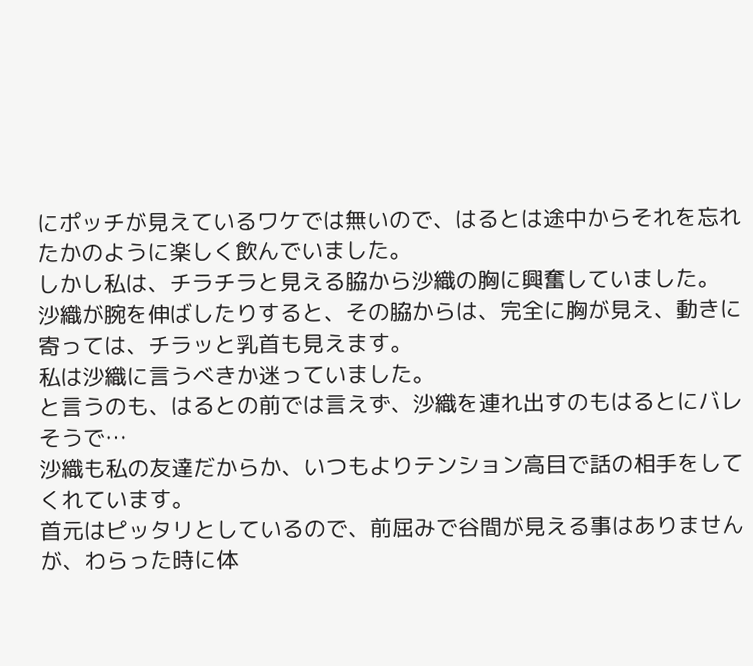にポッチが見えているワケでは無いので、はるとは途中からそれを忘れたかのように楽しく飲んでいました。
しかし私は、チラチラと見える脇から沙織の胸に興奮していました。
沙織が腕を伸ばしたりすると、その脇からは、完全に胸が見え、動きに寄っては、チラッと乳首も見えます。
私は沙織に言うべきか迷っていました。
と言うのも、はるとの前では言えず、沙織を連れ出すのもはるとにバレそうで…
沙織も私の友達だからか、いつもよりテンション高目で話の相手をしてくれています。
首元はピッタリとしているので、前屈みで谷間が見える事はありませんが、わらった時に体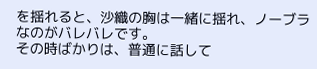を揺れると、沙織の胸は一緒に揺れ、ノーブラなのがバレバレです。
その時ばかりは、普通に話して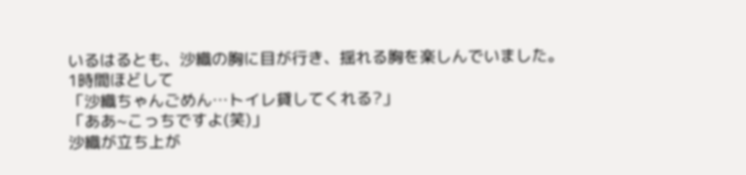いるはるとも、沙織の胸に目が行き、揺れる胸を楽しんでいました。
1時間ほどして
「沙織ちゃんごめん…トイレ貸してくれる?」
「ああ~こっちですよ(笑)」
沙織が立ち上が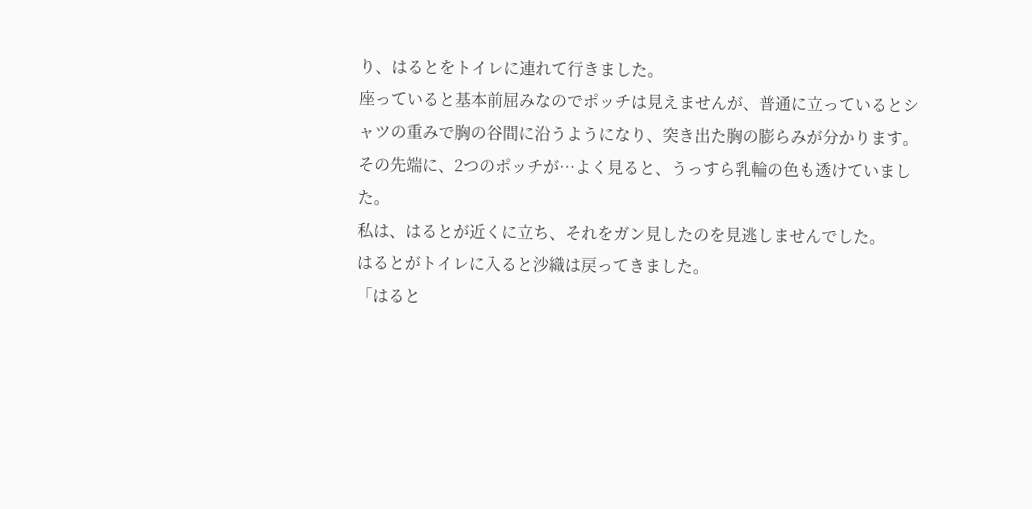り、はるとをトイレに連れて行きました。
座っていると基本前屈みなのでポッチは見えませんが、普通に立っているとシャツの重みで胸の谷間に沿うようになり、突き出た胸の膨らみが分かります。
その先端に、2つのポッチが…よく見ると、うっすら乳輪の色も透けていました。
私は、はるとが近くに立ち、それをガン見したのを見逃しませんでした。
はるとがトイレに入ると沙織は戻ってきました。
「はると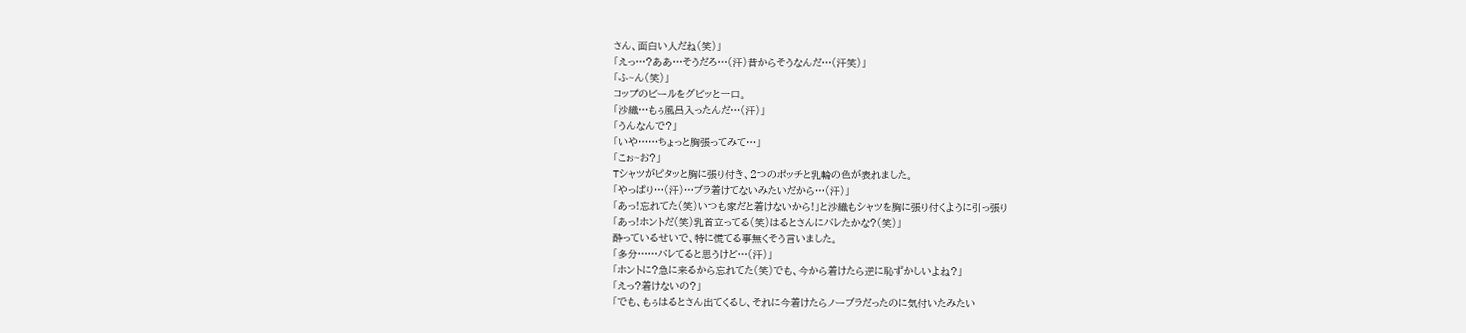さん、面白い人だね(笑)」
「えっ…?ああ…そうだろ…(汗)昔からそうなんだ…(汗笑)」
「ふ~ん(笑)」
コップのビールをグビッと一口。
「沙織…もぅ風呂入ったんだ…(汗)」
「うんなんで?」
「いや……ちょっと胸張ってみて…」
「こぉ~お?」
Tシャツがピタッと胸に張り付き、2つのポッチと乳輪の色が表れました。
「やっぱり…(汗)…ブラ着けてないみたいだから…(汗)」
「あっ!忘れてた(笑)いつも家だと着けないから!」と沙織もシャツを胸に張り付くように引っ張り
「あっ!ホントだ(笑)乳首立ってる(笑)はるとさんにバレたかな?(笑)」
酔っているせいで、特に慌てる事無くそう言いました。
「多分……バレてると思うけど…(汗)」
「ホントに?急に来るから忘れてた(笑)でも、今から着けたら逆に恥ずかしいよね?」
「えっ?着けないの?」
「でも、もぅはるとさん出てくるし、それに今着けたらノーブラだったのに気付いたみたい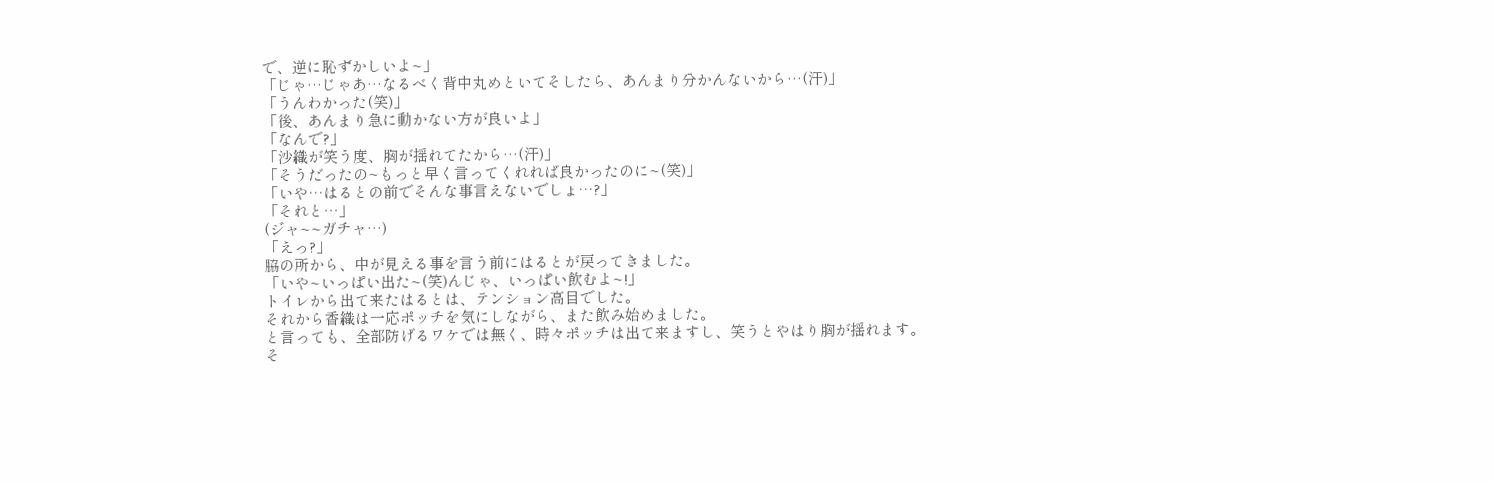で、逆に恥ずかしいよ~」
「じゃ…じゃあ…なるべく背中丸めといてそしたら、あんまり分かんないから…(汗)」
「うんわかった(笑)」
「後、あんまり急に動かない方が良いよ」
「なんで?」
「沙織が笑う度、胸が揺れてたから…(汗)」
「そうだったの~もっと早く言ってくれれば良かったのに~(笑)」
「いや…はるとの前でそんな事言えないでしょ…?」
「それと…」
(ジャ~~ガチャ…)
「えっ?」
脇の所から、中が見える事を言う前にはるとが戻ってきました。
「いや~いっぱい出た~(笑)んじゃ、いっぱい飲むよ~!」
トイレから出て来たはるとは、テンション高目でした。
それから香織は一応ポッチを気にしながら、また飲み始めました。
と言っても、全部防げるワケでは無く、時々ポッチは出て来ますし、笑うとやはり胸が揺れます。
そ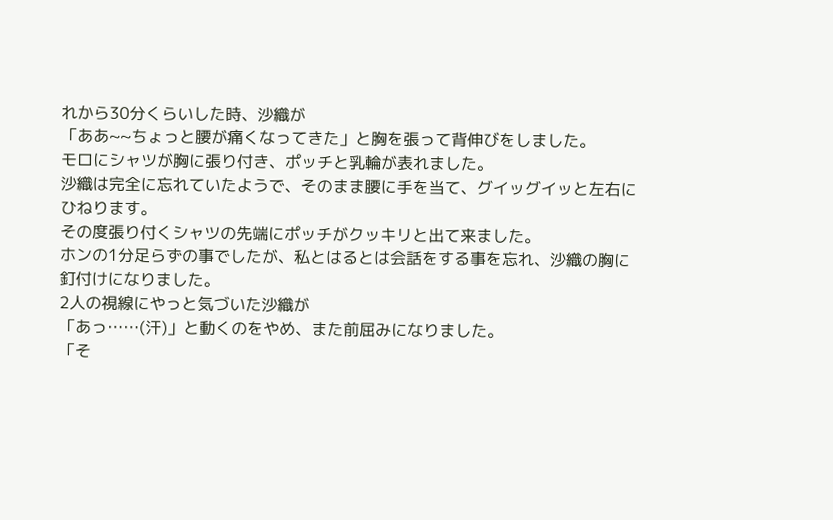れから30分くらいした時、沙織が
「ああ~~ちょっと腰が痛くなってきた」と胸を張って背伸びをしました。
モロにシャツが胸に張り付き、ポッチと乳輪が表れました。
沙織は完全に忘れていたようで、そのまま腰に手を当て、グイッグイッと左右にひねります。
その度張り付くシャツの先端にポッチがクッキリと出て来ました。
ホンの1分足らずの事でしたが、私とはるとは会話をする事を忘れ、沙織の胸に釘付けになりました。
2人の視線にやっと気づいた沙織が
「あっ……(汗)」と動くのをやめ、また前屈みになりました。
「そ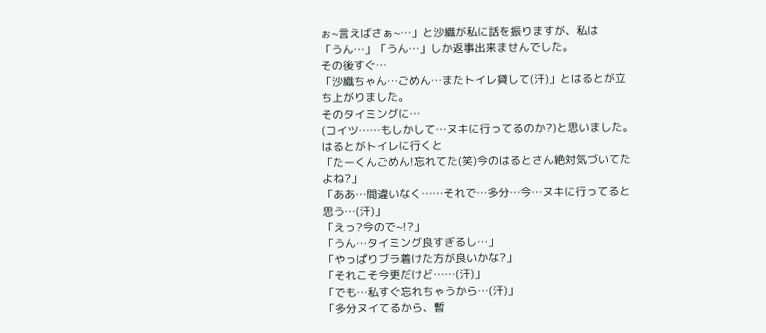ぉ~言えばさぁ~…」と沙織が私に話を振りますが、私は
「うん…」「うん…」しか返事出来ませんでした。
その後すぐ…
「沙織ちゃん…ごめん…またトイレ貸して(汗)」とはるとが立ち上がりました。
そのタイミングに…
(コイツ……もしかして…ヌキに行ってるのか?)と思いました。
はるとがトイレに行くと
「たーくんごめん!忘れてた(笑)今のはるとさん絶対気づいてたよね?」
「ああ…間違いなく……それで…多分…今…ヌキに行ってると思う…(汗)」
「えっ?今ので~!?」
「うん…タイミング良すぎるし…」
「やっぱりブラ着けた方が良いかな?」
「それこそ今更だけど……(汗)」
「でも…私すぐ忘れちゃうから…(汗)」
「多分ヌイてるから、暫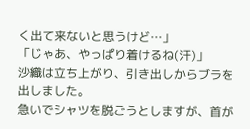く出て来ないと思うけど…」
「じゃあ、やっぱり着けるね(汗)」
沙織は立ち上がり、引き出しからブラを出しました。
急いでシャツを脱ごうとしますが、首が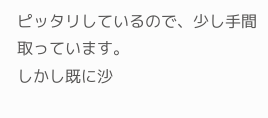ピッタリしているので、少し手間取っています。
しかし既に沙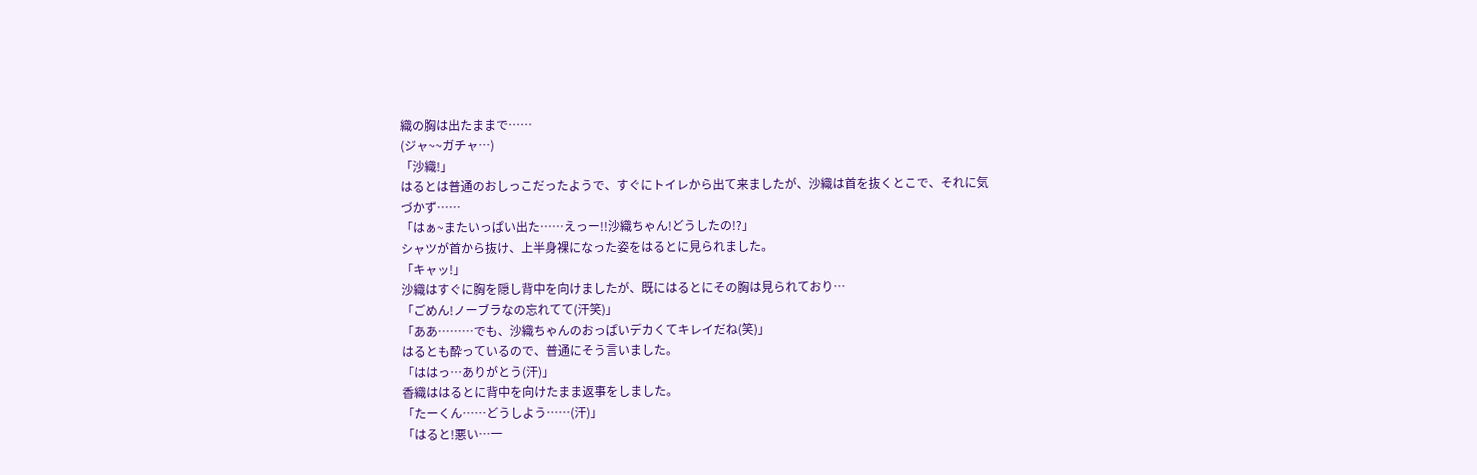織の胸は出たままで……
(ジャ~~ガチャ…)
「沙織!」
はるとは普通のおしっこだったようで、すぐにトイレから出て来ましたが、沙織は首を抜くとこで、それに気づかず……
「はぁ~またいっぱい出た……えっー!!沙織ちゃん!どうしたの!?」
シャツが首から抜け、上半身裸になった姿をはるとに見られました。
「キャッ!」
沙織はすぐに胸を隠し背中を向けましたが、既にはるとにその胸は見られており…
「ごめん!ノーブラなの忘れてて(汗笑)」
「ああ………でも、沙織ちゃんのおっぱいデカくてキレイだね(笑)」
はるとも酔っているので、普通にそう言いました。
「ははっ…ありがとう(汗)」
香織ははるとに背中を向けたまま返事をしました。
「たーくん……どうしよう……(汗)」
「はると!悪い…一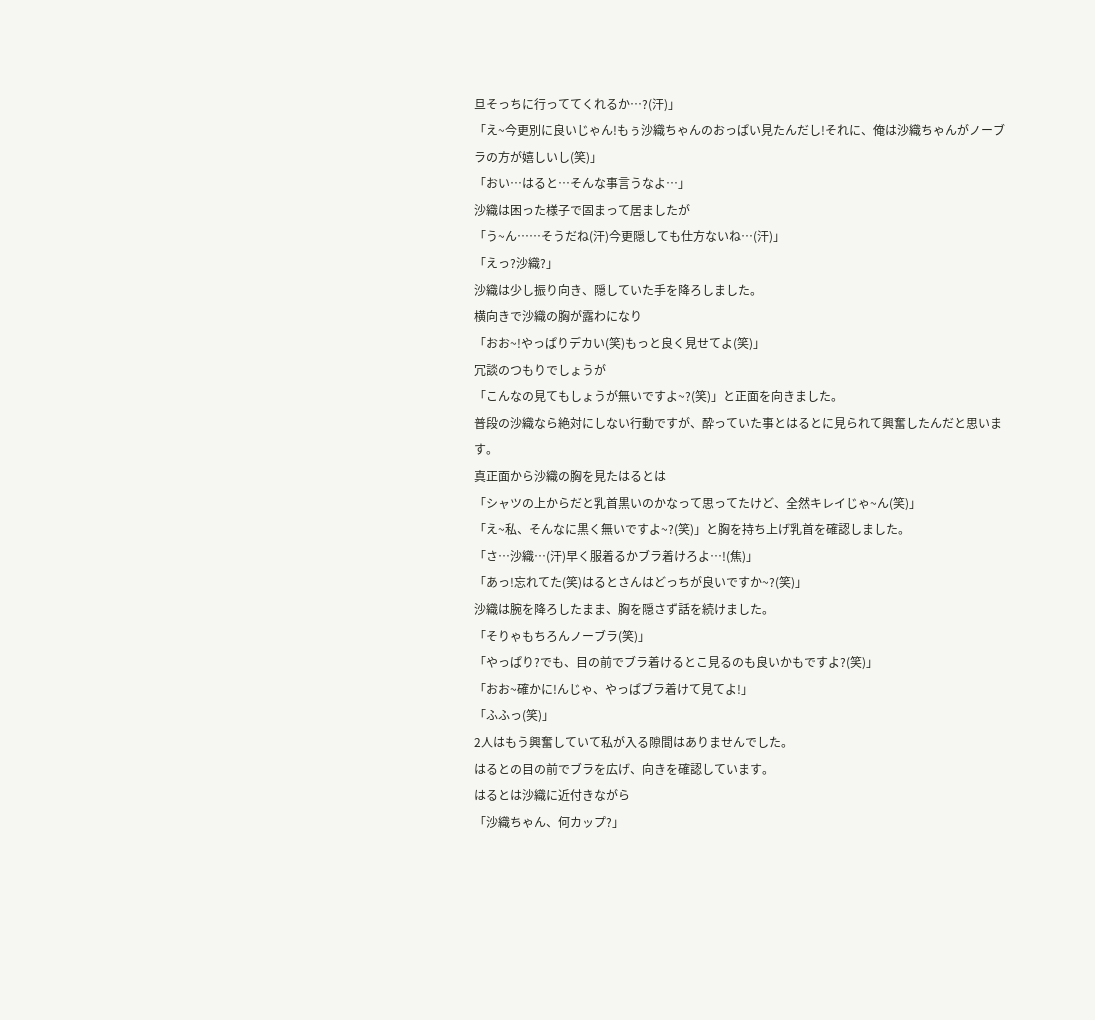旦そっちに行っててくれるか…?(汗)」
「え~今更別に良いじゃん!もぅ沙織ちゃんのおっぱい見たんだし!それに、俺は沙織ちゃんがノーブラの方が嬉しいし(笑)」
「おい…はると…そんな事言うなよ…」
沙織は困った様子で固まって居ましたが
「う~ん……そうだね(汗)今更隠しても仕方ないね…(汗)」
「えっ?沙織?」
沙織は少し振り向き、隠していた手を降ろしました。
横向きで沙織の胸が露わになり
「おお~!やっぱりデカい(笑)もっと良く見せてよ(笑)」
冗談のつもりでしょうが
「こんなの見てもしょうが無いですよ~?(笑)」と正面を向きました。
普段の沙織なら絶対にしない行動ですが、酔っていた事とはるとに見られて興奮したんだと思います。
真正面から沙織の胸を見たはるとは
「シャツの上からだと乳首黒いのかなって思ってたけど、全然キレイじゃ~ん(笑)」
「え~私、そんなに黒く無いですよ~?(笑)」と胸を持ち上げ乳首を確認しました。
「さ…沙織…(汗)早く服着るかブラ着けろよ…!(焦)」
「あっ!忘れてた(笑)はるとさんはどっちが良いですか~?(笑)」
沙織は腕を降ろしたまま、胸を隠さず話を続けました。
「そりゃもちろんノーブラ(笑)」
「やっぱり?でも、目の前でブラ着けるとこ見るのも良いかもですよ?(笑)」
「おお~確かに!んじゃ、やっぱブラ着けて見てよ!」
「ふふっ(笑)」
2人はもう興奮していて私が入る隙間はありませんでした。
はるとの目の前でブラを広げ、向きを確認しています。
はるとは沙織に近付きながら
「沙織ちゃん、何カップ?」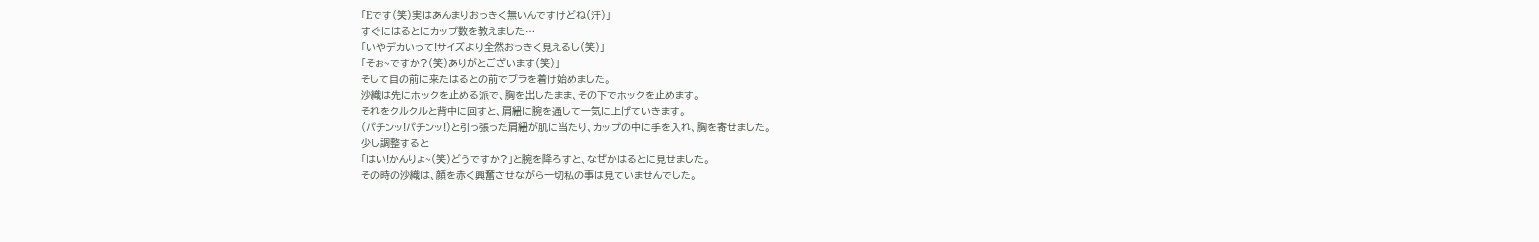「Eです(笑)実はあんまりおっきく無いんですけどね(汗)」
すぐにはるとにカップ数を教えました…
「いやデカいって!サイズより全然おっきく見えるし(笑)」
「そぉ~ですか?(笑)ありがとございます(笑)」
そして目の前に来たはるとの前でブラを着け始めました。
沙織は先にホックを止める派で、胸を出したまま、その下でホックを止めます。
それをクルクルと背中に回すと、肩紐に腕を通して一気に上げていきます。
(パチンッ!パチンッ!)と引っ張った肩紐が肌に当たり、カップの中に手を入れ、胸を寄せました。
少し調整すると
「はい!かんりょ~(笑)どうですか?」と腕を降ろすと、なぜかはるとに見せました。
その時の沙織は、顔を赤く興奮させながら一切私の事は見ていませんでした。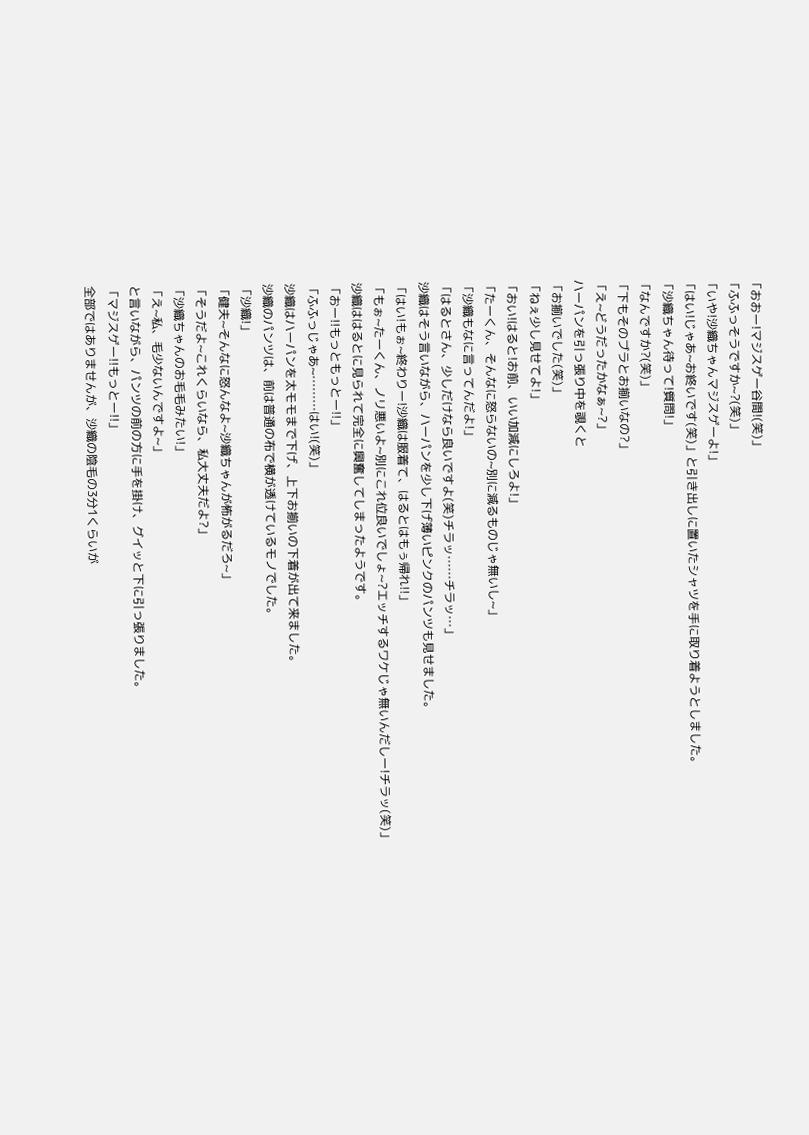「おおー!マジスゲー谷間!(笑)」
「ふふっそうですか~?(笑)」
「いや!沙織ちゃんマジスゲーよ!」
「はい!じゃあ~お終いです(笑)」と引き出しに置いたシャツを手に取り着ようとしました。
「沙織ちゃん待って!質問!」
「なんですか?(笑)」
「下もそのブラとお揃いなの?」
「え~どうだったかなぁ~?」
ハーパンを引っ張り中を覗くと
「お揃いでした(笑)」
「ねぇ少し見せてよ!」
「おい!はると!お前、いい加減にしろよ!」
「たーくん、そんなに怒らないの~別に減るものじゃ無いし~」
「沙織もなに言ってんだよ!」
「はるとさん、少しだけなら良いですよ(笑)チラッ……チラッ…」
沙織はそう言いながら、ハーパンを少し下げ薄いピンクのパンツも見せました。
「はい!もぉ~終わりー!沙織は服着て、はるとはもぅ帰れ!!」
「もぉ~たーくん、ノリ悪いよ~別にこれ位良いでしょ~?エッチするワケじゃ無いんだしー!チラッ(笑)」
沙織ははるとに見られて完全に興奮してしまったようです。
「おー!!もっともっとー!!」
「ふふっじゃあ~………はい!(笑)」
沙織はハーパンを太モモまで下げ、上下お揃いの下着が出て来ました。
沙織のパンツは、前は普通の布で横が透けているモノでした。
「沙織!」
「健夫~そんなに怒んなよ~沙織ちゃんが怖がるだろ~」
「そうだよ~これくらいなら、私大丈夫だよ?」
「沙織ちゃんのお毛毛みたい!」
「え~私、毛少ないんですよ~」
と言いながら、パンツの前の方に手を掛け、グイッと下に引っ張りました。
「マジスゲー!!もっとー!!」
全部ではありませんが、沙織の陰毛の3分1くらいが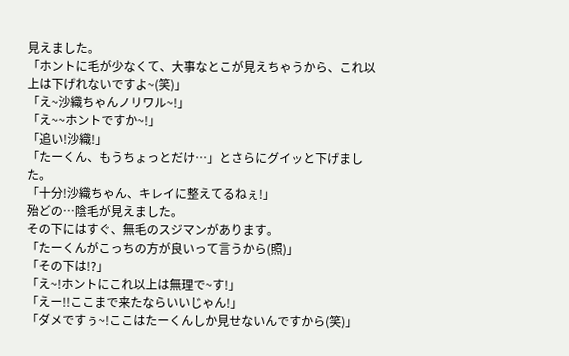見えました。
「ホントに毛が少なくて、大事なとこが見えちゃうから、これ以上は下げれないですよ~(笑)」
「え~沙織ちゃんノリワル~!」
「え~~ホントですか~!」
「追い!沙織!」
「たーくん、もうちょっとだけ…」とさらにグイッと下げました。
「十分!沙織ちゃん、キレイに整えてるねぇ!」
殆どの…陰毛が見えました。
その下にはすぐ、無毛のスジマンがあります。
「たーくんがこっちの方が良いって言うから(照)」
「その下は!?」
「え~!ホントにこれ以上は無理で~す!」
「えー!!ここまで来たならいいじゃん!」
「ダメですぅ~!ここはたーくんしか見せないんですから(笑)」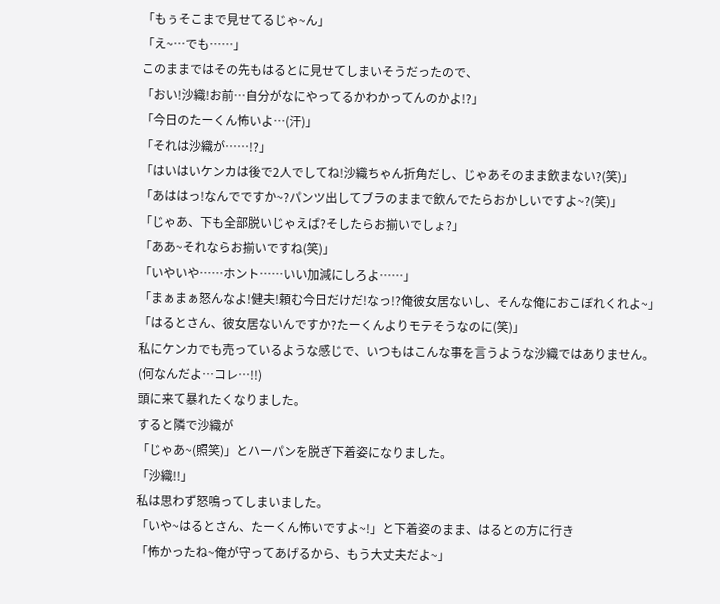「もぅそこまで見せてるじゃ~ん」
「え~…でも……」
このままではその先もはるとに見せてしまいそうだったので、
「おい!沙織!お前…自分がなにやってるかわかってんのかよ!?」
「今日のたーくん怖いよ…(汗)」
「それは沙織が……!?」
「はいはいケンカは後で2人でしてね!沙織ちゃん折角だし、じゃあそのまま飲まない?(笑)」
「あははっ!なんでですか~?パンツ出してブラのままで飲んでたらおかしいですよ~?(笑)」
「じゃあ、下も全部脱いじゃえば?そしたらお揃いでしょ?」
「ああ~それならお揃いですね(笑)」
「いやいや……ホント……いい加減にしろよ……」
「まぁまぁ怒んなよ!健夫!頼む今日だけだ!なっ!?俺彼女居ないし、そんな俺におこぼれくれよ~」
「はるとさん、彼女居ないんですか?たーくんよりモテそうなのに(笑)」
私にケンカでも売っているような感じで、いつもはこんな事を言うような沙織ではありません。
(何なんだよ…コレ…!!)
頭に来て暴れたくなりました。
すると隣で沙織が
「じゃあ~(照笑)」とハーパンを脱ぎ下着姿になりました。
「沙織!!」
私は思わず怒鳴ってしまいました。
「いや~はるとさん、たーくん怖いですよ~!」と下着姿のまま、はるとの方に行き
「怖かったね~俺が守ってあげるから、もう大丈夫だよ~」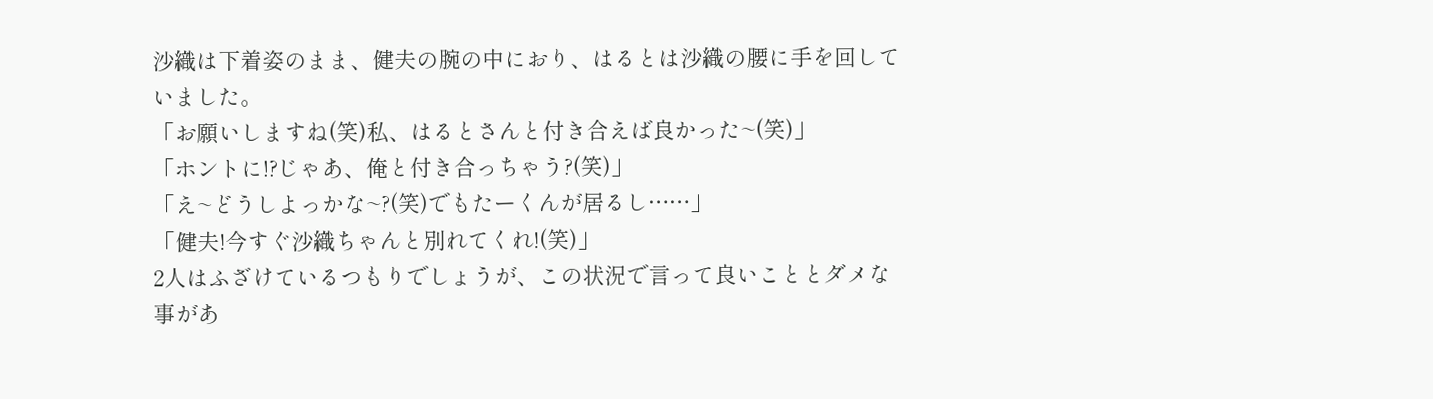沙織は下着姿のまま、健夫の腕の中におり、はるとは沙織の腰に手を回していました。
「お願いしますね(笑)私、はるとさんと付き合えば良かった~(笑)」
「ホントに!?じゃあ、俺と付き合っちゃう?(笑)」
「え~どうしよっかな~?(笑)でもたーくんが居るし……」
「健夫!今すぐ沙織ちゃんと別れてくれ!(笑)」
2人はふざけているつもりでしょうが、この状況で言って良いこととダメな事があ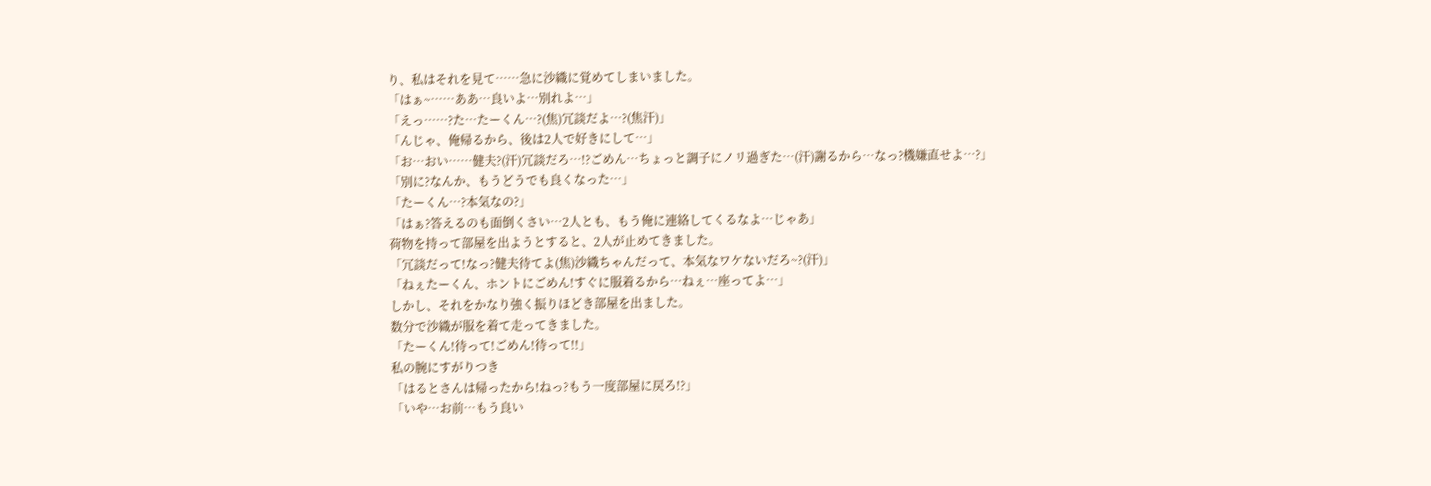り、私はそれを見て……急に沙織に覚めてしまいました。
「はぁ~……ああ…良いよ…別れよ…」
「えっ……?た…たーくん…?(焦)冗談だよ…?(焦汗)」
「んじゃ、俺帰るから、後は2人で好きにして…」
「お…おい……健夫?(汗)冗談だろ…!?ごめん…ちょっと調子にノリ過ぎた…(汗)謝るから…なっ?機嫌直せよ…?」
「別に?なんか、もうどうでも良くなった…」
「たーくん…?本気なの?」
「はぁ?答えるのも面倒くさい…2人とも、もう俺に連絡してくるなよ…じゃあ」
荷物を持って部屋を出ようとすると、2人が止めてきました。
「冗談だって!なっ?健夫待てよ(焦)沙織ちゃんだって、本気なワケないだろ~?(汗)」
「ねぇたーくん、ホントにごめん!すぐに服着るから…ねぇ…座ってよ…」
しかし、それをかなり強く振りほどき部屋を出ました。
数分で沙織が服を着て走ってきました。
「たーくん!待って!ごめん!待って!!」
私の腕にすがりつき
「はるとさんは帰ったから!ねっ?もう一度部屋に戻ろ!?」
「いや…お前…もう良い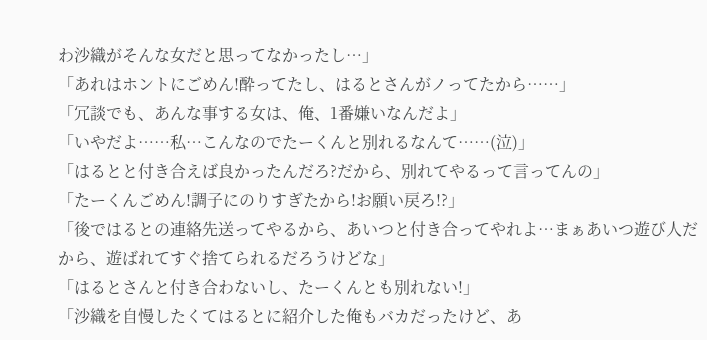わ沙織がそんな女だと思ってなかったし…」
「あれはホントにごめん!酔ってたし、はるとさんがノってたから……」
「冗談でも、あんな事する女は、俺、1番嫌いなんだよ」
「いやだよ……私…こんなのでたーくんと別れるなんて……(泣)」
「はるとと付き合えば良かったんだろ?だから、別れてやるって言ってんの」
「たーくんごめん!調子にのりすぎたから!お願い戻ろ!?」
「後ではるとの連絡先送ってやるから、あいつと付き合ってやれよ…まぁあいつ遊び人だから、遊ばれてすぐ捨てられるだろうけどな」
「はるとさんと付き合わないし、たーくんとも別れない!」
「沙織を自慢したくてはるとに紹介した俺もバカだったけど、あ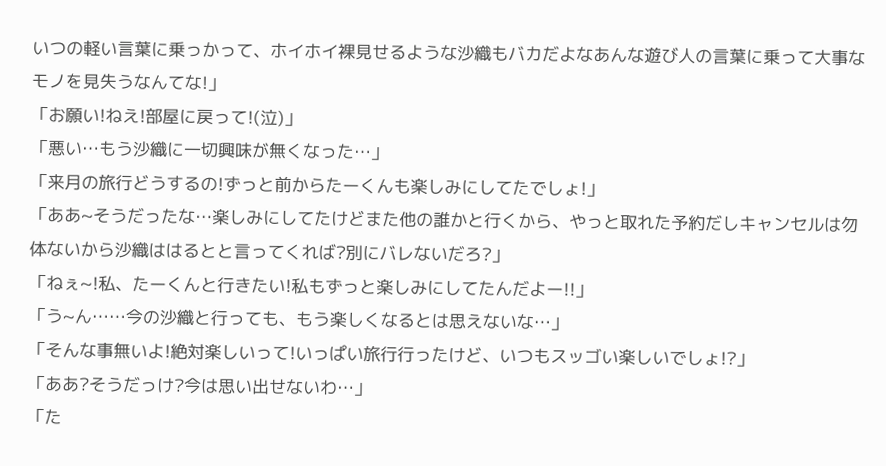いつの軽い言葉に乗っかって、ホイホイ裸見せるような沙織もバカだよなあんな遊び人の言葉に乗って大事なモノを見失うなんてな!」
「お願い!ねえ!部屋に戻って!(泣)」
「悪い…もう沙織に一切興味が無くなった…」
「来月の旅行どうするの!ずっと前からたーくんも楽しみにしてたでしょ!」
「ああ~そうだったな…楽しみにしてたけどまた他の誰かと行くから、やっと取れた予約だしキャンセルは勿体ないから沙織ははるとと言ってくれば?別にバレないだろ?」
「ねぇ~!私、たーくんと行きたい!私もずっと楽しみにしてたんだよー!!」
「う~ん……今の沙織と行っても、もう楽しくなるとは思えないな…」
「そんな事無いよ!絶対楽しいって!いっぱい旅行行ったけど、いつもスッゴい楽しいでしょ!?」
「ああ?そうだっけ?今は思い出せないわ…」
「た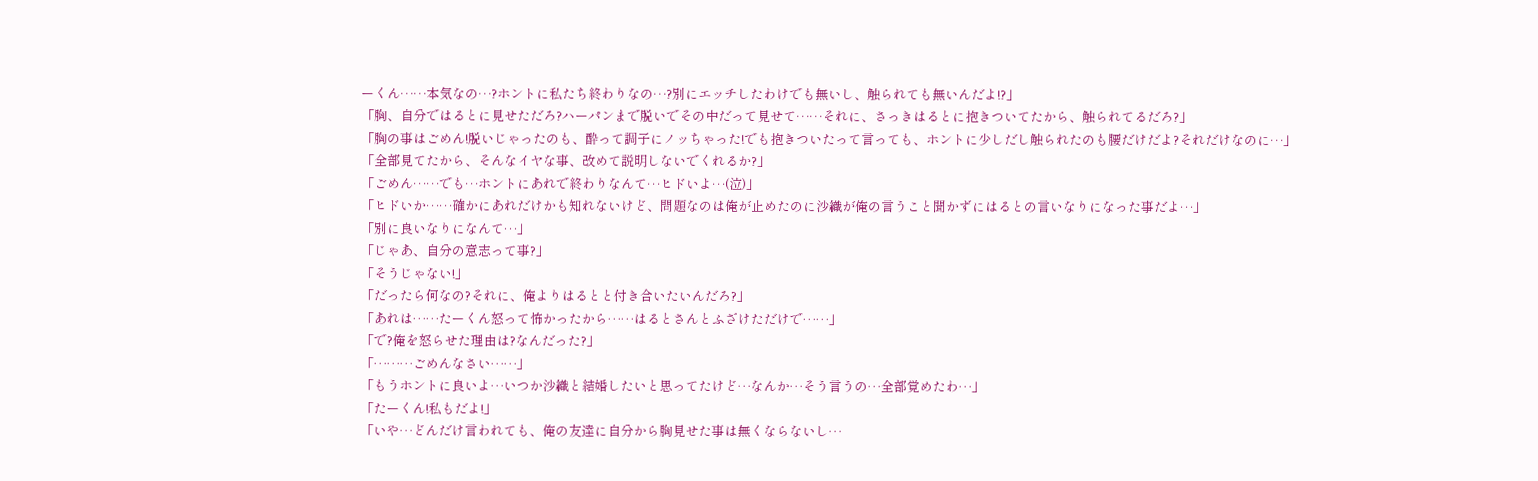ーくん……本気なの…?ホントに私たち終わりなの…?別にエッチしたわけでも無いし、触られても無いんだよ!?」
「胸、自分ではるとに見せただろ?ハーパンまで脱いでその中だって見せて……それに、さっきはるとに抱きついてたから、触られてるだろ?」
「胸の事はごめん!脱いじゃったのも、酔って調子にノッちゃった!でも抱きついたって言っても、ホントに少しだし触られたのも腰だけだよ?それだけなのに…」
「全部見てたから、そんなイヤな事、改めて説明しないでくれるか?」
「ごめん……でも…ホントにあれで終わりなんて…ヒドいよ…(泣)」
「ヒドいか……確かにあれだけかも知れないけど、問題なのは俺が止めたのに沙織が俺の言うこと聞かずにはるとの言いなりになった事だよ…」
「別に良いなりになんて…」
「じゃあ、自分の意志って事?」
「そうじゃない!」
「だったら何なの?それに、俺よりはるとと付き合いたいんだろ?」
「あれは……たーくん怒って怖かったから……はるとさんとふざけただけで……」
「で?俺を怒らせた理由は?なんだった?」
「………ごめんなさい……」
「もうホントに良いよ…いつか沙織と結婚したいと思ってたけど…なんか…そう言うの…全部覚めたわ…」
「たーくん!私もだよ!」
「いや…どんだけ言われても、俺の友達に自分から胸見せた事は無くならないし…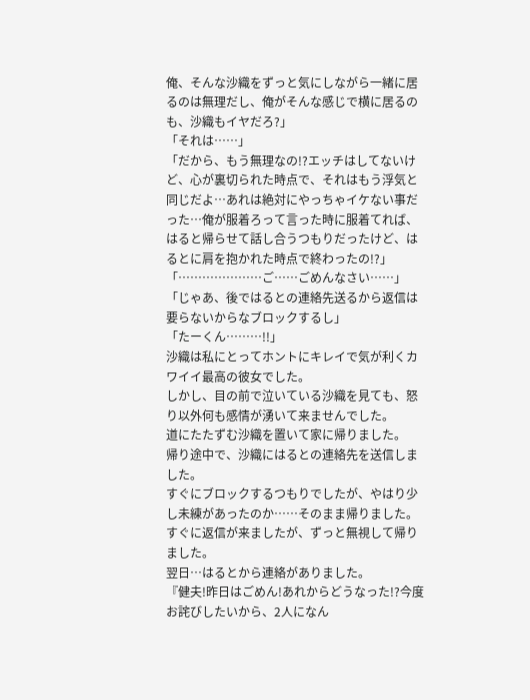俺、そんな沙織をずっと気にしながら一緒に居るのは無理だし、俺がそんな感じで横に居るのも、沙織もイヤだろ?」
「それは……」
「だから、もう無理なの!?エッチはしてないけど、心が裏切られた時点で、それはもう浮気と同じだよ…あれは絶対にやっちゃイケない事だった…俺が服着ろって言った時に服着てれば、はると帰らせて話し合うつもりだったけど、はるとに肩を抱かれた時点で終わったの!?」
「…………………ご……ごめんなさい……」
「じゃあ、後ではるとの連絡先送るから返信は要らないからなブロックするし」
「たーくん………!!」
沙織は私にとってホントにキレイで気が利くカワイイ最高の彼女でした。
しかし、目の前で泣いている沙織を見ても、怒り以外何も感情が湧いて来ませんでした。
道にたたずむ沙織を置いて家に帰りました。
帰り途中で、沙織にはるとの連絡先を送信しました。
すぐにブロックするつもりでしたが、やはり少し未練があったのか……そのまま帰りました。
すぐに返信が来ましたが、ずっと無視して帰りました。
翌日…はるとから連絡がありました。
『健夫!昨日はごめん!あれからどうなった!?今度お詫びしたいから、2人になん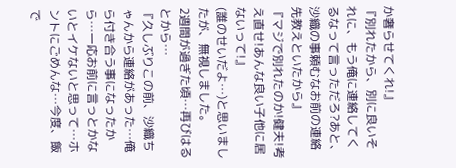か奢らせてくれ!』
『別れたから、別に良いそれに、もう俺に連絡してくるなって言っただろ?あと、沙織の事頼むなお前の連絡先教えといたから』
『マジで別れたのか!健夫!考え直せ!あんな良い子他に居ないって!』
(誰のせいだよ…)と思いましたが、無視しました。
2週間が過ぎた頃…再びはるとから…
『久しぶりこの前、沙織ちゃんから連絡があった…俺ら付き合う事になったから…一応お前に言っとかないとイケないと思って…ホントにごめんな…今度、飯で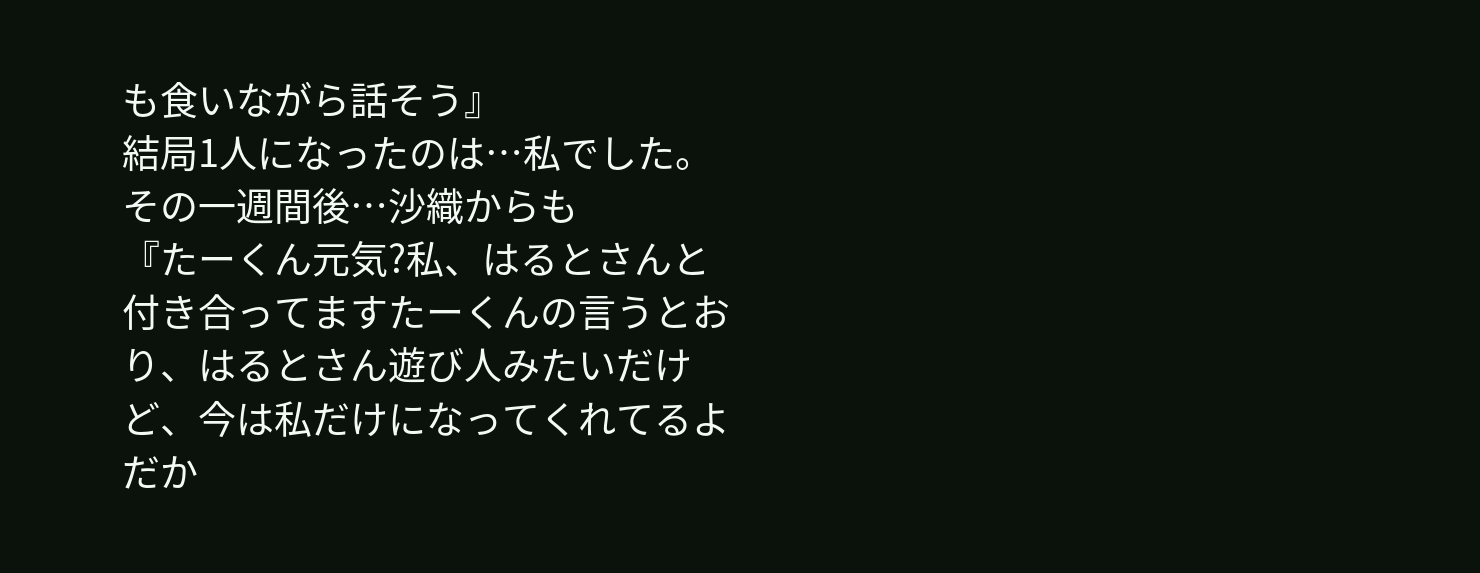も食いながら話そう』
結局1人になったのは…私でした。
その一週間後…沙織からも
『たーくん元気?私、はるとさんと付き合ってますたーくんの言うとおり、はるとさん遊び人みたいだけど、今は私だけになってくれてるよだか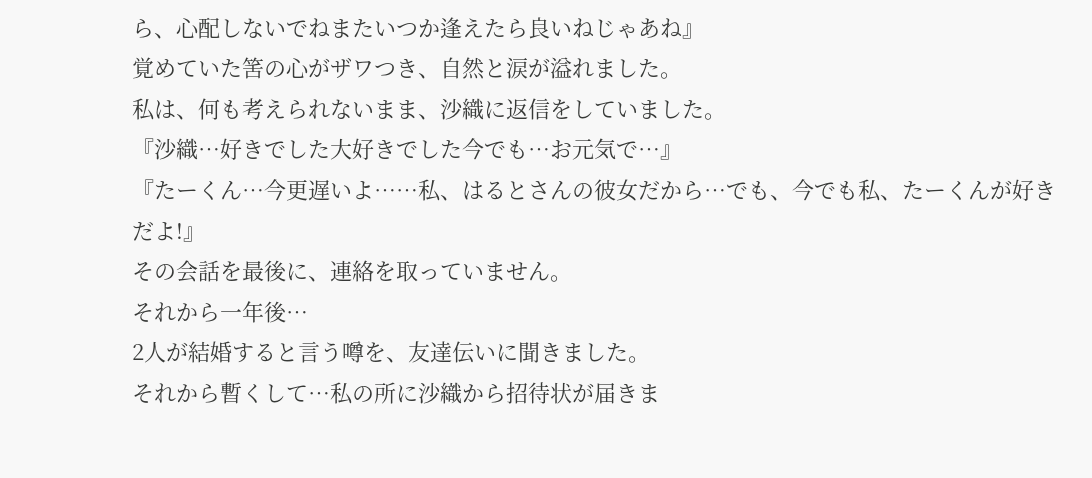ら、心配しないでねまたいつか逢えたら良いねじゃあね』
覚めていた筈の心がザワつき、自然と涙が溢れました。
私は、何も考えられないまま、沙織に返信をしていました。
『沙織…好きでした大好きでした今でも…お元気で…』
『たーくん…今更遅いよ……私、はるとさんの彼女だから…でも、今でも私、たーくんが好きだよ!』
その会話を最後に、連絡を取っていません。
それから一年後…
2人が結婚すると言う噂を、友達伝いに聞きました。
それから暫くして…私の所に沙織から招待状が届きま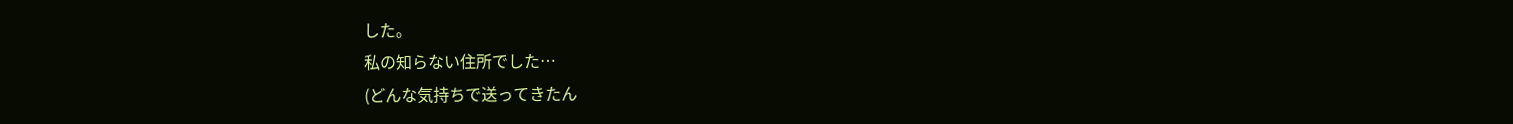した。
私の知らない住所でした…
(どんな気持ちで送ってきたん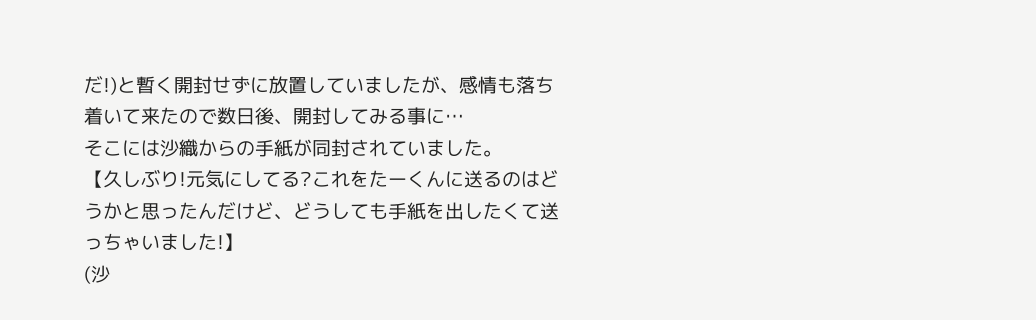だ!)と暫く開封せずに放置していましたが、感情も落ち着いて来たので数日後、開封してみる事に…
そこには沙織からの手紙が同封されていました。
【久しぶり!元気にしてる?これをたーくんに送るのはどうかと思ったんだけど、どうしても手紙を出したくて送っちゃいました!】
(沙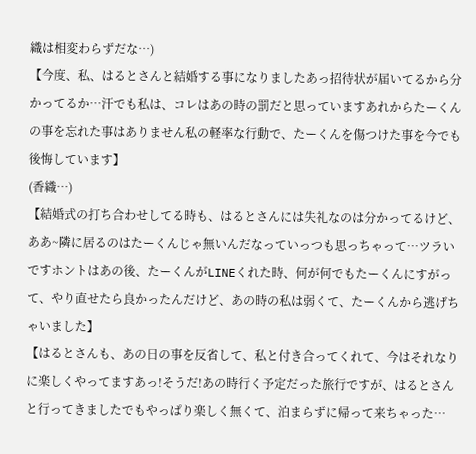織は相変わらずだな…)
【今度、私、はるとさんと結婚する事になりましたあっ招待状が届いてるから分かってるか…汗でも私は、コレはあの時の罰だと思っていますあれからたーくんの事を忘れた事はありません私の軽率な行動で、たーくんを傷つけた事を今でも後悔しています】
(香織…)
【結婚式の打ち合わせしてる時も、はるとさんには失礼なのは分かってるけど、ああ~隣に居るのはたーくんじゃ無いんだなっていっつも思っちゃって…ツラいですホントはあの後、たーくんがLINEくれた時、何が何でもたーくんにすがって、やり直せたら良かったんだけど、あの時の私は弱くて、たーくんから逃げちゃいました】
【はるとさんも、あの日の事を反省して、私と付き合ってくれて、今はそれなりに楽しくやってますあっ!そうだ!あの時行く予定だった旅行ですが、はるとさんと行ってきましたでもやっぱり楽しく無くて、泊まらずに帰って来ちゃった…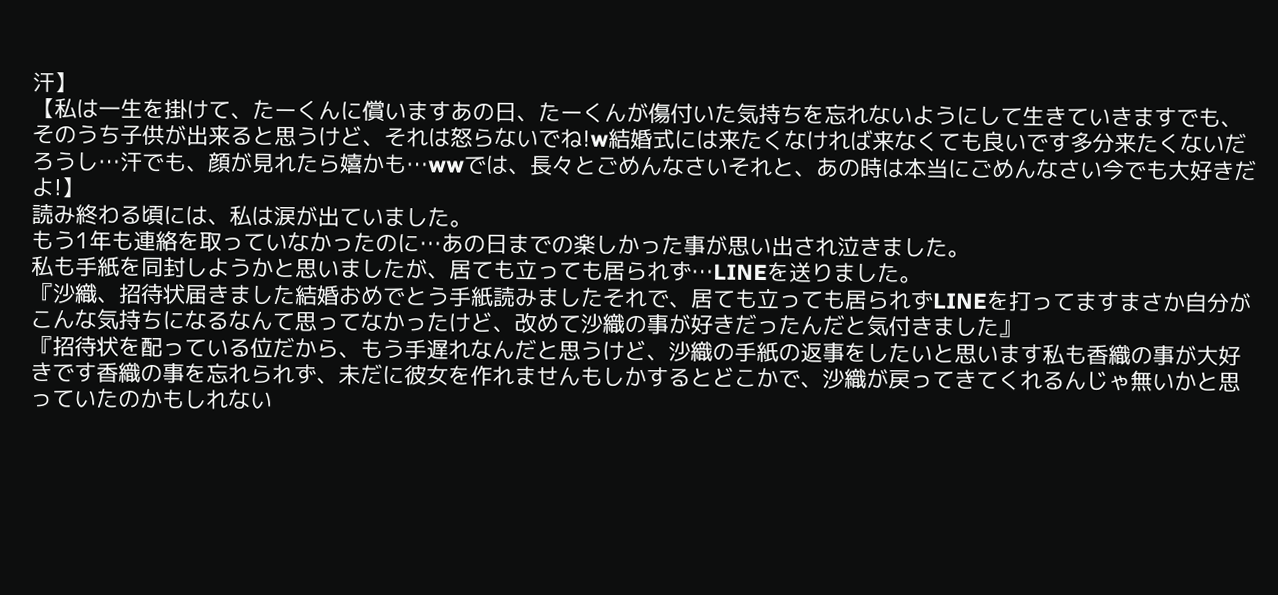汗】
【私は一生を掛けて、たーくんに償いますあの日、たーくんが傷付いた気持ちを忘れないようにして生きていきますでも、そのうち子供が出来ると思うけど、それは怒らないでね!w結婚式には来たくなければ来なくても良いです多分来たくないだろうし…汗でも、顔が見れたら嬉かも…wwでは、長々とごめんなさいそれと、あの時は本当にごめんなさい今でも大好きだよ!】
読み終わる頃には、私は涙が出ていました。
もう1年も連絡を取っていなかったのに…あの日までの楽しかった事が思い出され泣きました。
私も手紙を同封しようかと思いましたが、居ても立っても居られず…LINEを送りました。
『沙織、招待状届きました結婚おめでとう手紙読みましたそれで、居ても立っても居られずLINEを打ってますまさか自分がこんな気持ちになるなんて思ってなかったけど、改めて沙織の事が好きだったんだと気付きました』
『招待状を配っている位だから、もう手遅れなんだと思うけど、沙織の手紙の返事をしたいと思います私も香織の事が大好きです香織の事を忘れられず、未だに彼女を作れませんもしかするとどこかで、沙織が戻ってきてくれるんじゃ無いかと思っていたのかもしれない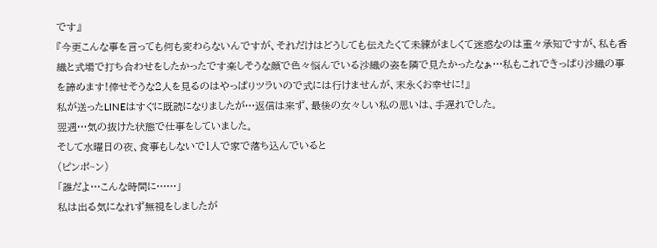です』
『今更こんな事を言っても何も変わらないんですが、それだけはどうしても伝えたくて未練がましくて迷惑なのは重々承知ですが、私も香織と式場で打ち合わせをしたかったです楽しそうな顔で色々悩んでいる沙織の姿を隣で見たかったなぁ…私もこれできっぱり沙織の事を諦めます!倖せそうな2人を見るのはやっぱりツラいので式には行けませんが、末永くお幸せに!』
私が送ったLINEはすぐに既読になりましたが…返信は来ず、最後の女々しい私の思いは、手遅れでした。
翌週…気の抜けた状態で仕事をしていました。
そして水曜日の夜、食事もしないで1人で家で落ち込んでいると
(ピンポ~ン)
「誰だよ…こんな時間に……」
私は出る気になれず無視をしましたが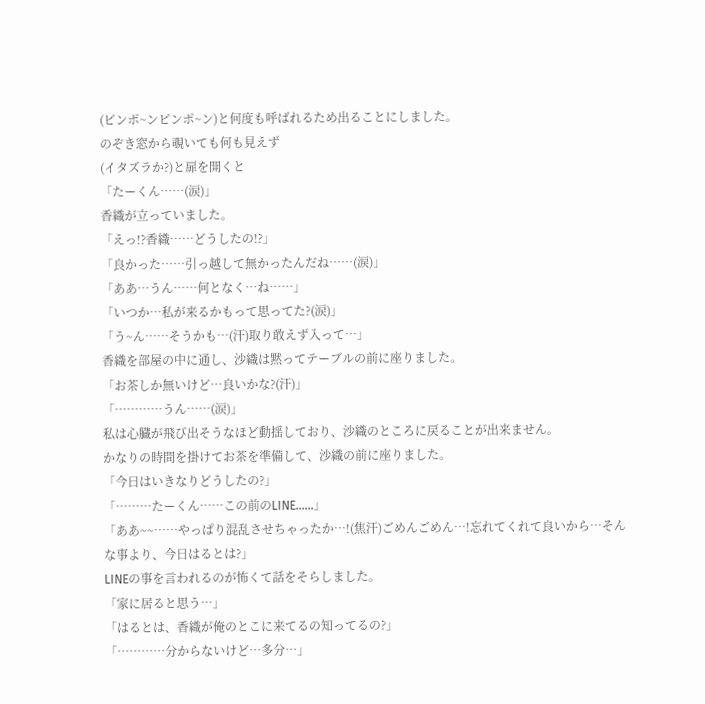(ピンポ~ンピンポ~ン)と何度も呼ばれるため出ることにしました。
のぞき窓から覗いても何も見えず
(イタズラか?)と扉を開くと
「たーくん……(涙)」
香織が立っていました。
「えっ!?香織……どうしたの!?」
「良かった……引っ越して無かったんだね……(涙)」
「ああ…うん……何となく…ね……」
「いつか…私が来るかもって思ってた?(涙)」
「う~ん……そうかも…(汗)取り敢えず入って…」
香織を部屋の中に通し、沙織は黙ってテーブルの前に座りました。
「お茶しか無いけど…良いかな?(汗)」
「…………うん……(涙)」
私は心臓が飛び出そうなほど動揺しており、沙織のところに戻ることが出来ません。
かなりの時間を掛けてお茶を準備して、沙織の前に座りました。
「今日はいきなりどうしたの?」
「………たーくん……この前のLINE……」
「ああ~~……やっぱり混乱させちゃったか…!(焦汗)ごめんごめん…!忘れてくれて良いから…そんな事より、今日はるとは?」
LINEの事を言われるのが怖くて話をそらしました。
「家に居ると思う…」
「はるとは、香織が俺のとこに来てるの知ってるの?」
「…………分からないけど…多分…」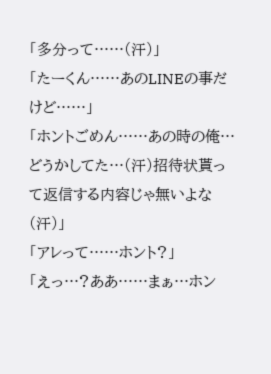「多分って……(汗)」
「たーくん……あのLINEの事だけど……」
「ホントごめん……あの時の俺…どうかしてた…(汗)招待状貰って返信する内容じゃ無いよな(汗)」
「アレって……ホント?」
「えっ…?ああ……まぁ…ホン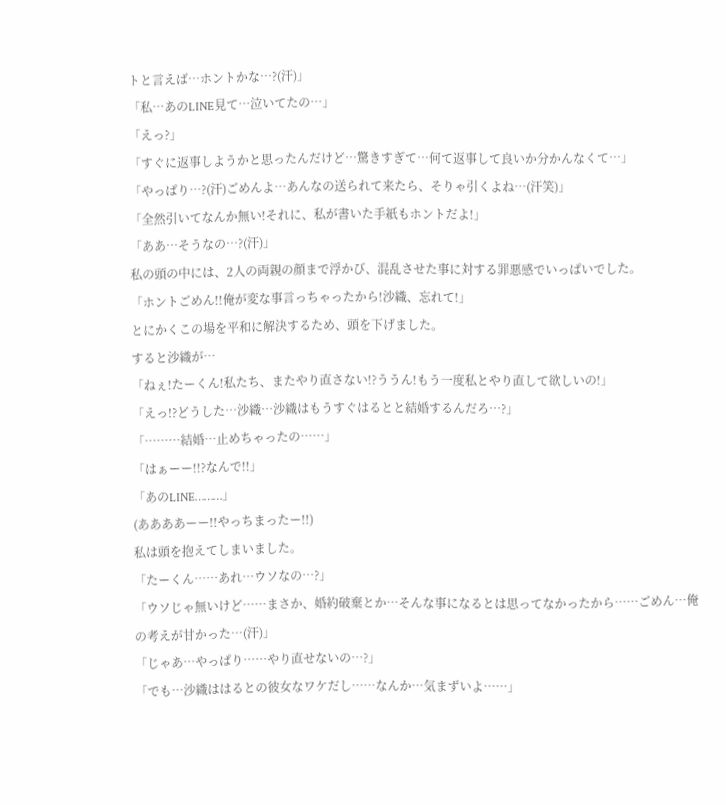トと言えば…ホントかな…?(汗)」
「私…あのLINE見て…泣いてたの…」
「えっ?」
「すぐに返事しようかと思ったんだけど…驚きすぎて…何て返事して良いか分かんなくて…」
「やっぱり…?(汗)ごめんよ…あんなの送られて来たら、そりゃ引くよね…(汗笑)」
「全然引いてなんか無い!それに、私が書いた手紙もホントだよ!」
「ああ…そうなの…?(汗)」
私の頭の中には、2人の両親の顔まで浮かび、混乱させた事に対する罪悪感でいっぱいでした。
「ホントごめん!!俺が変な事言っちゃったから!沙織、忘れて!」
とにかくこの場を平和に解決するため、頭を下げました。
すると沙織が…
「ねぇ!たーくん!私たち、またやり直さない!?ううん!もう一度私とやり直して欲しいの!」
「えっ!?どうした…沙織…沙織はもうすぐはるとと結婚するんだろ…?」
「………結婚…止めちゃったの……」
「はぁーー!!?なんで!!」
「あのLINE………」
(ああああーー!!やっちまったー!!)
私は頭を抱えてしまいました。
「たーくん……あれ…ウソなの…?」
「ウソじゃ無いけど……まさか、婚約破棄とか…そんな事になるとは思ってなかったから……ごめん…俺の考えが甘かった…(汗)」
「じゃあ…やっぱり……やり直せないの…?」
「でも…沙織ははるとの彼女なワケだし……なんか…気まずいよ……」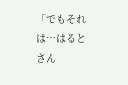「でもそれは…はるとさん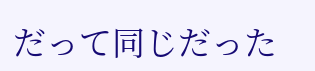だって同じだった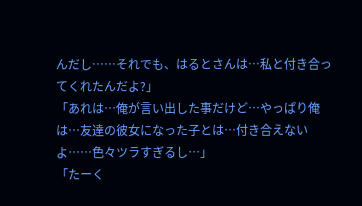んだし……それでも、はるとさんは…私と付き合ってくれたんだよ?」
「あれは…俺が言い出した事だけど…やっぱり俺は…友達の彼女になった子とは…付き合えないよ……色々ツラすぎるし…」
「たーく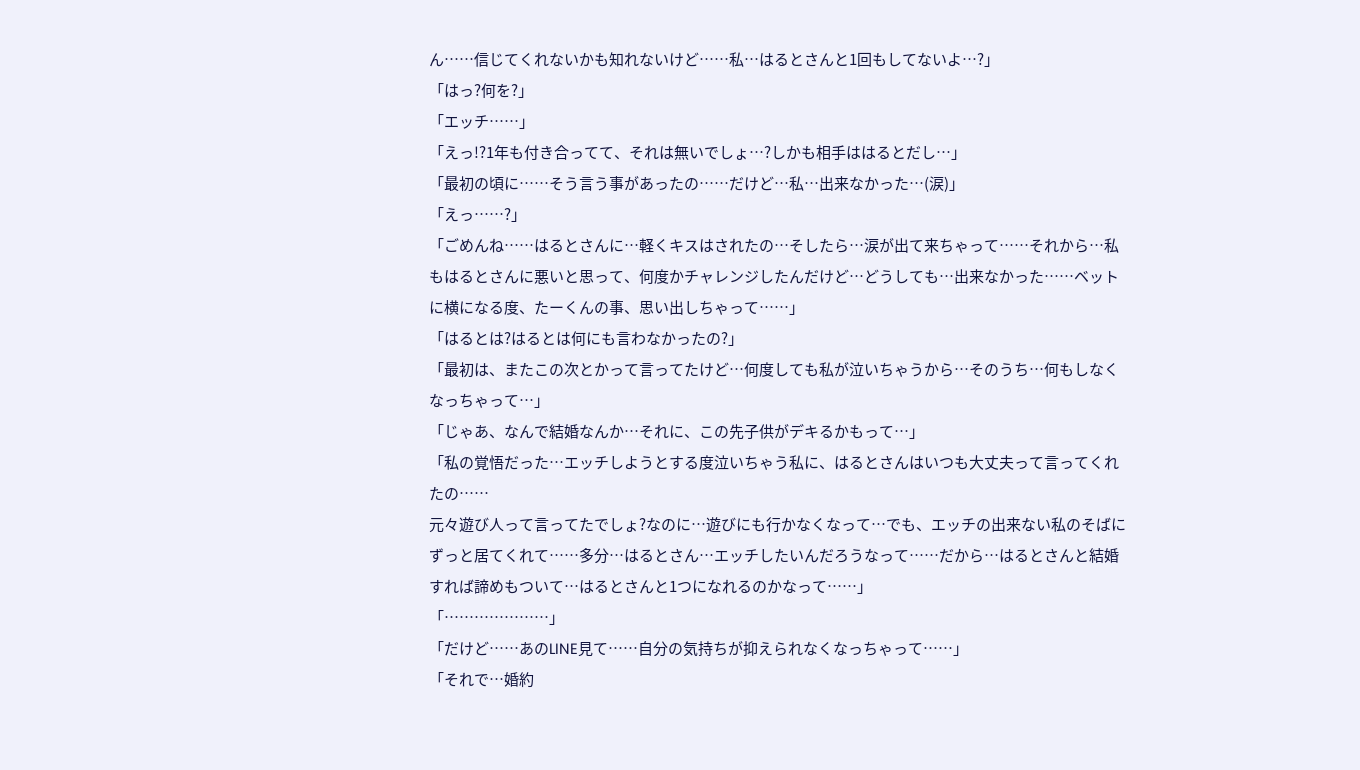ん……信じてくれないかも知れないけど……私…はるとさんと1回もしてないよ…?」
「はっ?何を?」
「エッチ……」
「えっ!?1年も付き合ってて、それは無いでしょ…?しかも相手ははるとだし…」
「最初の頃に……そう言う事があったの……だけど…私…出来なかった…(涙)」
「えっ……?」
「ごめんね……はるとさんに…軽くキスはされたの…そしたら…涙が出て来ちゃって……それから…私もはるとさんに悪いと思って、何度かチャレンジしたんだけど…どうしても…出来なかった……ベットに横になる度、たーくんの事、思い出しちゃって……」
「はるとは?はるとは何にも言わなかったの?」
「最初は、またこの次とかって言ってたけど…何度しても私が泣いちゃうから…そのうち…何もしなくなっちゃって…」
「じゃあ、なんで結婚なんか…それに、この先子供がデキるかもって…」
「私の覚悟だった…エッチしようとする度泣いちゃう私に、はるとさんはいつも大丈夫って言ってくれたの……
元々遊び人って言ってたでしょ?なのに…遊びにも行かなくなって…でも、エッチの出来ない私のそばにずっと居てくれて……多分…はるとさん…エッチしたいんだろうなって……だから…はるとさんと結婚すれば諦めもついて…はるとさんと1つになれるのかなって……」
「…………………」
「だけど……あのLINE見て……自分の気持ちが抑えられなくなっちゃって……」
「それで…婚約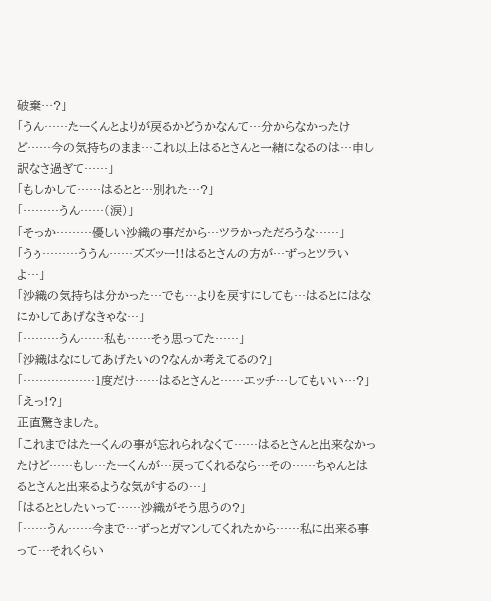破棄…?」
「うん……たーくんとよりが戻るかどうかなんて…分からなかったけど……今の気持ちのまま…これ以上はるとさんと一緒になるのは…申し訳なさ過ぎて……」
「もしかして……はるとと…別れた…?」
「………うん……(涙)」
「そっか………優しい沙織の事だから…ツラかっただろうな……」
「うぅ………ううん……ズズッー!!はるとさんの方が…ずっとツラいよ…」
「沙織の気持ちは分かった…でも…よりを戻すにしても…はるとにはなにかしてあげなきゃな…」
「………うん……私も……そぅ思ってた……」
「沙織はなにしてあげたいの?なんか考えてるの?」
「………………1度だけ……はるとさんと……エッチ…してもいい…?」
「えっ!?」
正直驚きました。
「これまではたーくんの事が忘れられなくて……はるとさんと出来なかったけど……もし…たーくんが…戻ってくれるなら…その……ちゃんとはるとさんと出来るような気がするの…」
「はるととしたいって……沙織がそう思うの?」
「……うん……今まで…ずっとガマンしてくれたから……私に出来る事って…それくらい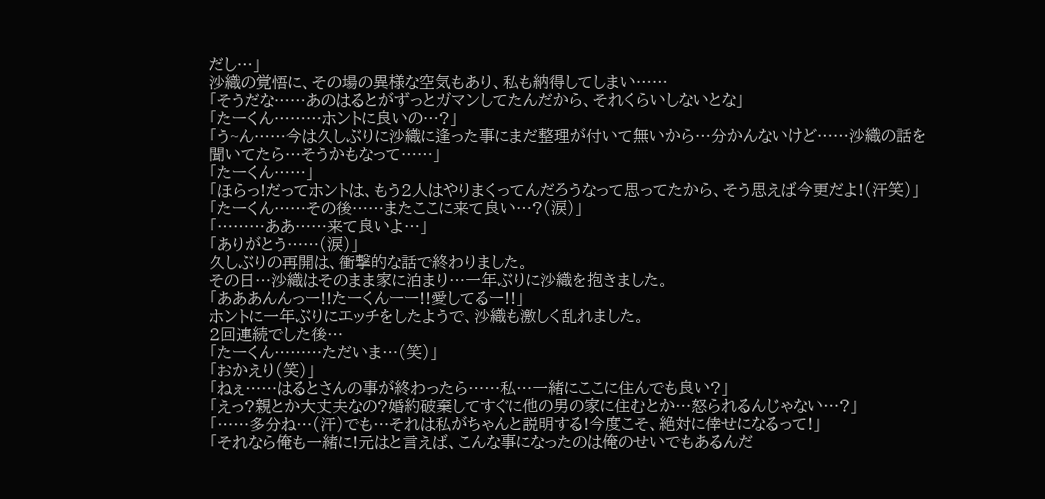だし…」
沙織の覚悟に、その場の異様な空気もあり、私も納得してしまい……
「そうだな……あのはるとがずっとガマンしてたんだから、それくらいしないとな」
「たーくん………ホントに良いの…?」
「う~ん……今は久しぶりに沙織に逢った事にまだ整理が付いて無いから…分かんないけど……沙織の話を聞いてたら…そうかもなって……」
「たーくん……」
「ほらっ!だってホントは、もう2人はやりまくってんだろうなって思ってたから、そう思えば今更だよ!(汗笑)」
「たーくん……その後……またここに来て良い…?(涙)」
「………ああ……来て良いよ…」
「ありがとう……(涙)」
久しぶりの再開は、衝撃的な話で終わりました。
その日…沙織はそのまま家に泊まり…一年ぶりに沙織を抱きました。
「あああんんっー!!たーくんーー!!愛してるー!!」
ホントに一年ぶりにエッチをしたようで、沙織も激しく乱れました。
2回連続でした後…
「たーくん………ただいま…(笑)」
「おかえり(笑)」
「ねぇ……はるとさんの事が終わったら……私…一緒にここに住んでも良い?」
「えっ?親とか大丈夫なの?婚約破棄してすぐに他の男の家に住むとか…怒られるんじゃない…?」
「……多分ね…(汗)でも…それは私がちゃんと説明する!今度こそ、絶対に倖せになるって!」
「それなら俺も一緒に!元はと言えば、こんな事になったのは俺のせいでもあるんだ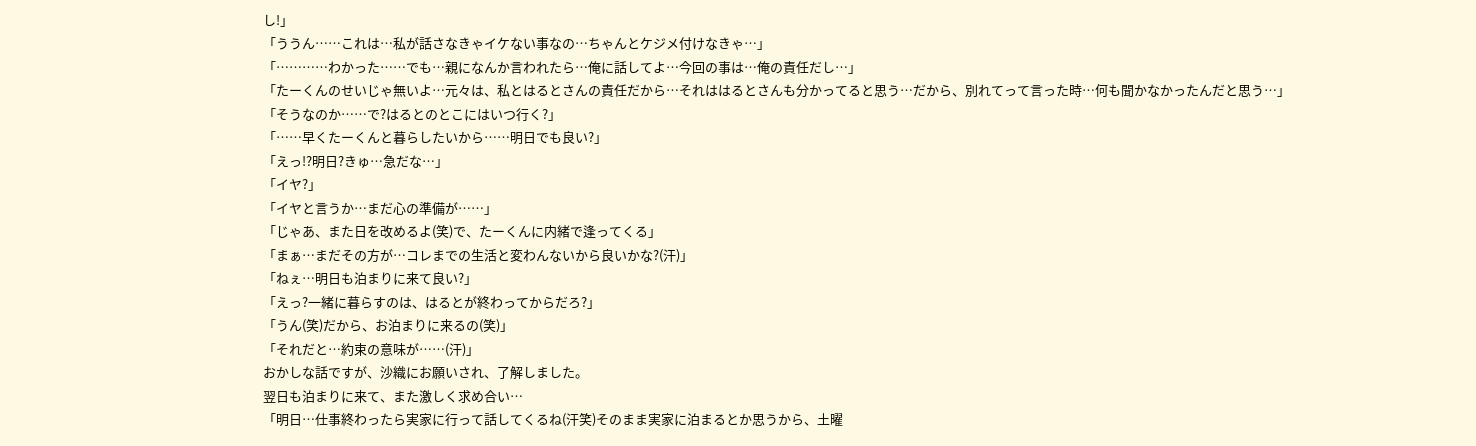し!」
「ううん……これは…私が話さなきゃイケない事なの…ちゃんとケジメ付けなきゃ…」
「…………わかった……でも…親になんか言われたら…俺に話してよ…今回の事は…俺の責任だし…」
「たーくんのせいじゃ無いよ…元々は、私とはるとさんの責任だから…それははるとさんも分かってると思う…だから、別れてって言った時…何も聞かなかったんだと思う…」
「そうなのか……で?はるとのとこにはいつ行く?」
「……早くたーくんと暮らしたいから……明日でも良い?」
「えっ!?明日?きゅ…急だな…」
「イヤ?」
「イヤと言うか…まだ心の準備が……」
「じゃあ、また日を改めるよ(笑)で、たーくんに内緒で逢ってくる」
「まぁ…まだその方が…コレまでの生活と変わんないから良いかな?(汗)」
「ねぇ…明日も泊まりに来て良い?」
「えっ?一緒に暮らすのは、はるとが終わってからだろ?」
「うん(笑)だから、お泊まりに来るの(笑)」
「それだと…約束の意味が……(汗)」
おかしな話ですが、沙織にお願いされ、了解しました。
翌日も泊まりに来て、また激しく求め合い…
「明日…仕事終わったら実家に行って話してくるね(汗笑)そのまま実家に泊まるとか思うから、土曜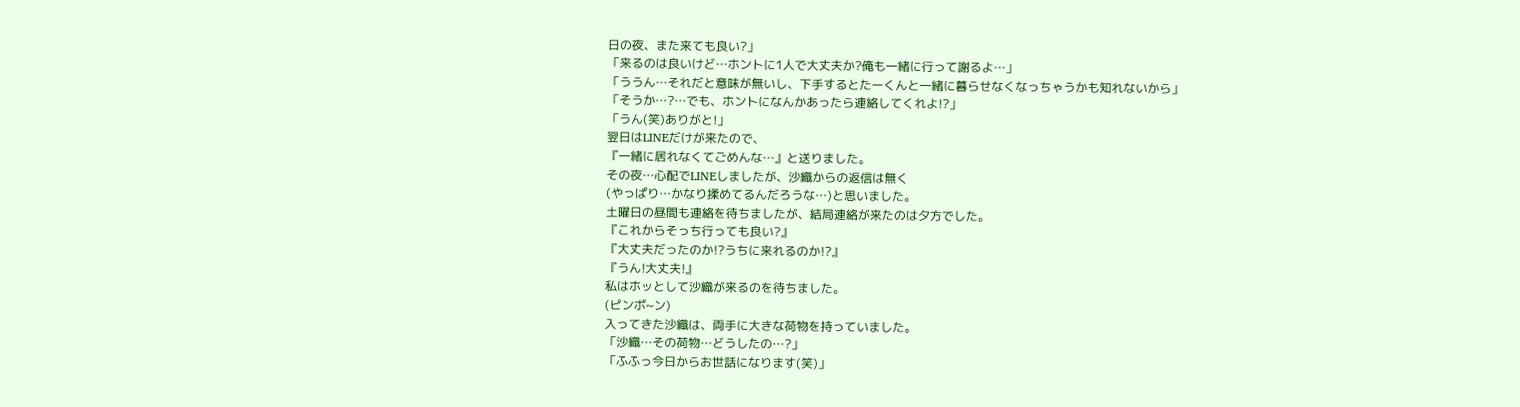日の夜、また来ても良い?」
「来るのは良いけど…ホントに1人で大丈夫か?俺も一緒に行って謝るよ…」
「ううん…それだと意味が無いし、下手するとたーくんと一緒に暮らせなくなっちゃうかも知れないから」
「そうか…?…でも、ホントになんかあったら連絡してくれよ!?」
「うん(笑)ありがと!」
翌日はLINEだけが来たので、
『一緒に居れなくてごめんな…』と送りました。
その夜…心配でLINEしましたが、沙織からの返信は無く
(やっぱり…かなり揉めてるんだろうな…)と思いました。
土曜日の昼間も連絡を待ちましたが、結局連絡が来たのは夕方でした。
『これからそっち行っても良い?』
『大丈夫だったのか!?うちに来れるのか!?』
『うん!大丈夫!』
私はホッとして沙織が来るのを待ちました。
(ピンポ~ン)
入ってきた沙織は、両手に大きな荷物を持っていました。
「沙織…その荷物…どうしたの…?」
「ふふっ今日からお世話になります(笑)」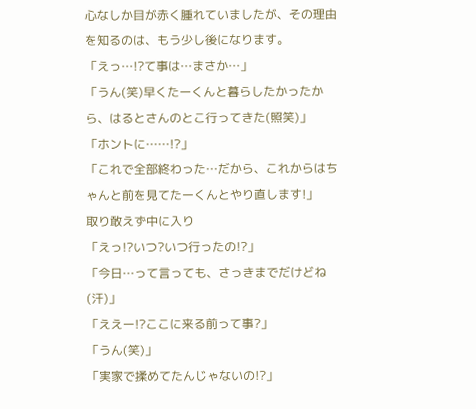心なしか目が赤く腫れていましたが、その理由を知るのは、もう少し後になります。
「えっ…!?て事は…まさか…」
「うん(笑)早くたーくんと暮らしたかったから、はるとさんのとこ行ってきた(照笑)」
「ホントに……!?」
「これで全部終わった…だから、これからはちゃんと前を見てたーくんとやり直します!」
取り敢えず中に入り
「えっ!?いつ?いつ行ったの!?」
「今日…って言っても、さっきまでだけどね(汗)」
「ええー!?ここに来る前って事?」
「うん(笑)」
「実家で揉めてたんじゃないの!?」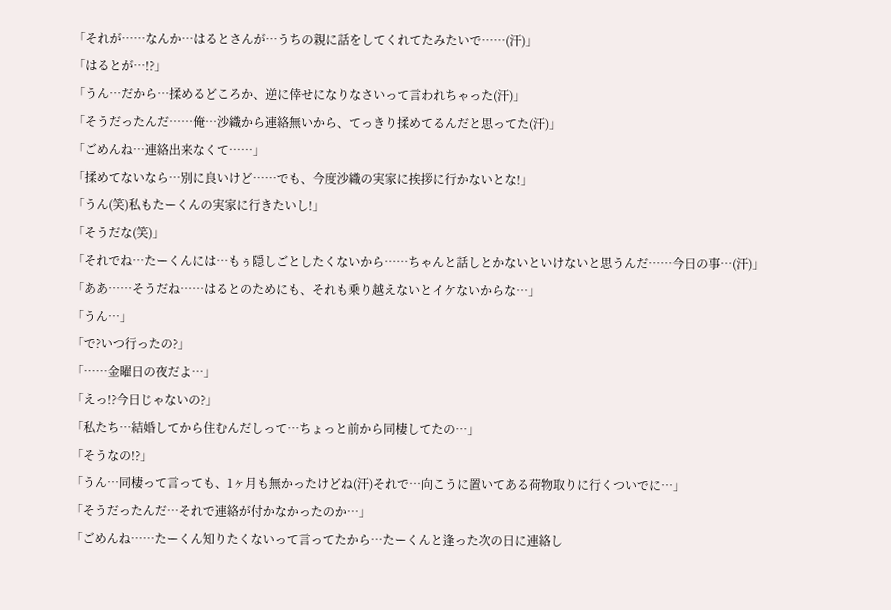「それが……なんか…はるとさんが…うちの親に話をしてくれてたみたいで……(汗)」
「はるとが…!?」
「うん…だから…揉めるどころか、逆に倖せになりなさいって言われちゃった(汗)」
「そうだったんだ……俺…沙織から連絡無いから、てっきり揉めてるんだと思ってた(汗)」
「ごめんね…連絡出来なくて……」
「揉めてないなら…別に良いけど……でも、今度沙織の実家に挨拶に行かないとな!」
「うん(笑)私もたーくんの実家に行きたいし!」
「そうだな(笑)」
「それでね…たーくんには…もぅ隠しごとしたくないから……ちゃんと話しとかないといけないと思うんだ……今日の事…(汗)」
「ああ……そうだね……はるとのためにも、それも乗り越えないとイケないからな…」
「うん…」
「で?いつ行ったの?」
「……金曜日の夜だよ…」
「えっ!?今日じゃないの?」
「私たち…結婚してから住むんだしって…ちょっと前から同棲してたの…」
「そうなの!?」
「うん…同棲って言っても、1ヶ月も無かったけどね(汗)それで…向こうに置いてある荷物取りに行くついでに…」
「そうだったんだ…それで連絡が付かなかったのか…」
「ごめんね……たーくん知りたくないって言ってたから…たーくんと逢った次の日に連絡し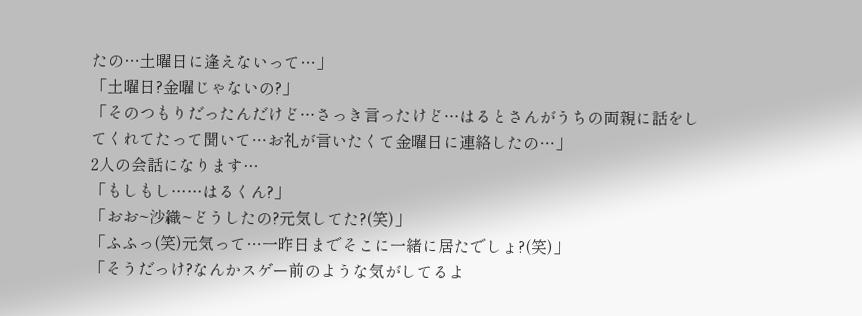たの…土曜日に逢えないって…」
「土曜日?金曜じゃないの?」
「そのつもりだったんだけど…さっき言ったけど…はるとさんがうちの両親に話をしてくれてたって聞いて…お礼が言いたくて金曜日に連絡したの…」
2人の会話になります…
「もしもし……はるくん?」
「おお~沙織~どうしたの?元気してた?(笑)」
「ふふっ(笑)元気って…一昨日までそこに一緒に居たでしょ?(笑)」
「そうだっけ?なんかスゲー前のような気がしてるよ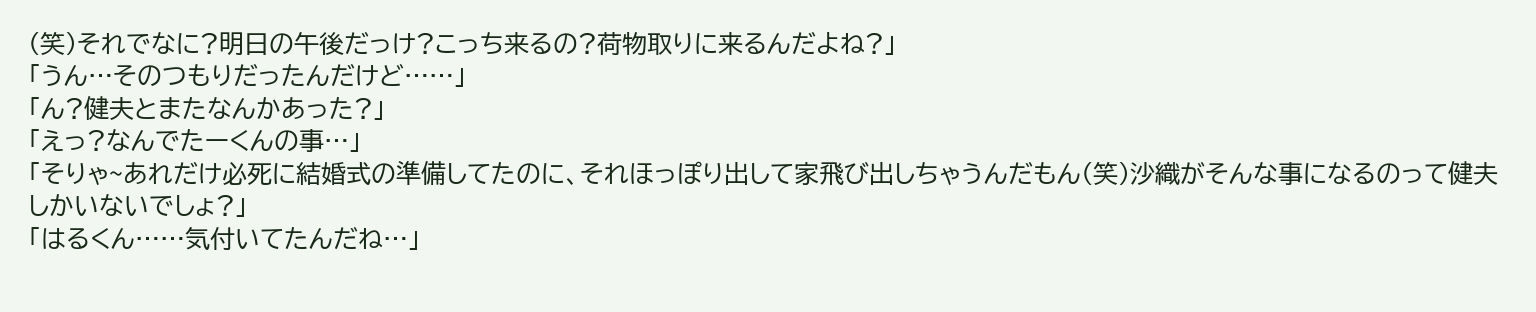(笑)それでなに?明日の午後だっけ?こっち来るの?荷物取りに来るんだよね?」
「うん…そのつもりだったんだけど……」
「ん?健夫とまたなんかあった?」
「えっ?なんでたーくんの事…」
「そりゃ~あれだけ必死に結婚式の準備してたのに、それほっぽり出して家飛び出しちゃうんだもん(笑)沙織がそんな事になるのって健夫しかいないでしょ?」
「はるくん……気付いてたんだね…」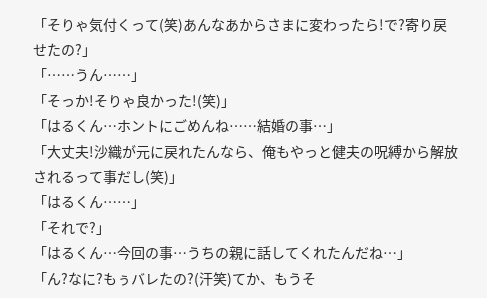「そりゃ気付くって(笑)あんなあからさまに変わったら!で?寄り戻せたの?」
「……うん……」
「そっか!そりゃ良かった!(笑)」
「はるくん…ホントにごめんね……結婚の事…」
「大丈夫!沙織が元に戻れたんなら、俺もやっと健夫の呪縛から解放されるって事だし(笑)」
「はるくん……」
「それで?」
「はるくん…今回の事…うちの親に話してくれたんだね…」
「ん?なに?もぅバレたの?(汗笑)てか、もうそ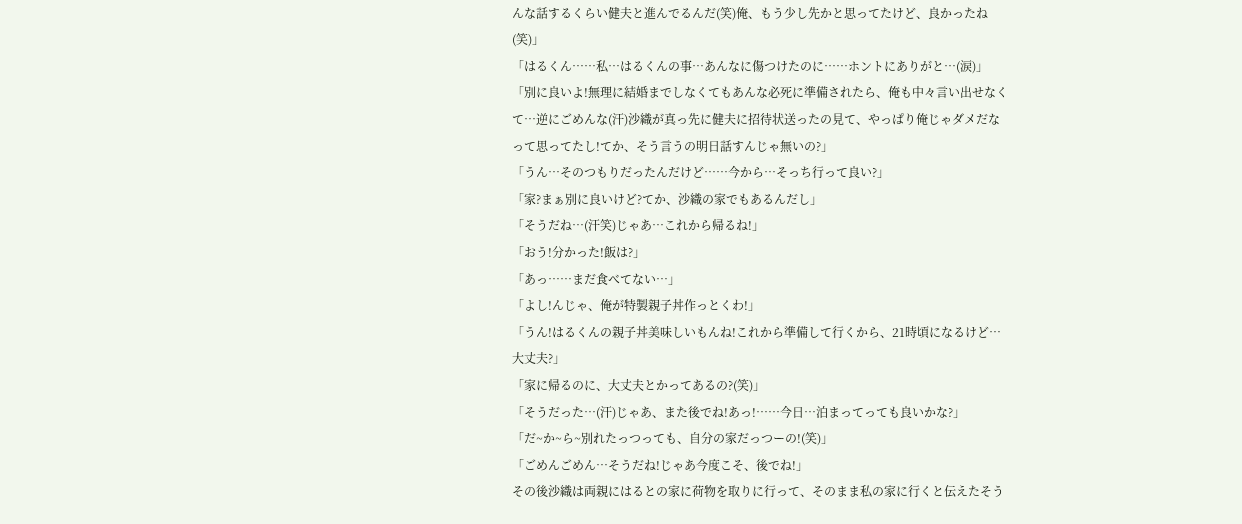んな話するくらい健夫と進んでるんだ(笑)俺、もう少し先かと思ってたけど、良かったね(笑)」
「はるくん……私…はるくんの事…あんなに傷つけたのに……ホントにありがと…(涙)」
「別に良いよ!無理に結婚までしなくてもあんな必死に準備されたら、俺も中々言い出せなくて…逆にごめんな(汗)沙織が真っ先に健夫に招待状送ったの見て、やっぱり俺じゃダメだなって思ってたし!てか、そう言うの明日話すんじゃ無いの?」
「うん…そのつもりだったんだけど……今から…そっち行って良い?」
「家?まぁ別に良いけど?てか、沙織の家でもあるんだし」
「そうだね…(汗笑)じゃあ…これから帰るね!」
「おう!分かった!飯は?」
「あっ……まだ食べてない…」
「よし!んじゃ、俺が特製親子丼作っとくわ!」
「うん!はるくんの親子丼美味しいもんね!これから準備して行くから、21時頃になるけど…大丈夫?」
「家に帰るのに、大丈夫とかってあるの?(笑)」
「そうだった…(汗)じゃあ、また後でね!あっ!……今日…泊まってっても良いかな?」
「だ~か~ら~別れたっつっても、自分の家だっつーの!(笑)」
「ごめんごめん…そうだね!じゃあ今度こそ、後でね!」
その後沙織は両親にはるとの家に荷物を取りに行って、そのまま私の家に行くと伝えたそう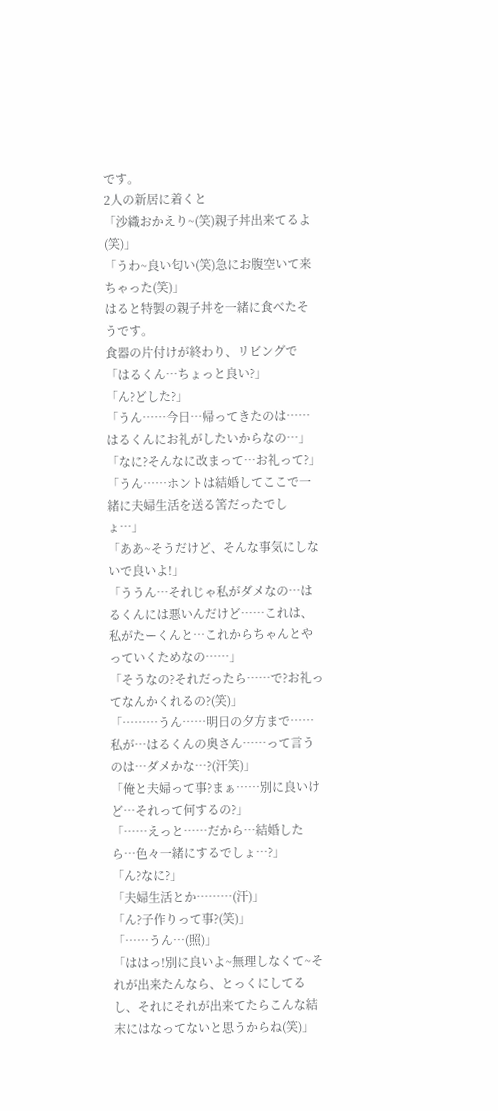です。
2人の新居に着くと
「沙織おかえり~(笑)親子丼出来てるよ(笑)」
「うわ~良い匂い(笑)急にお腹空いて来ちゃった(笑)」
はると特製の親子丼を一緒に食べたそうです。
食器の片付けが終わり、リビングで
「はるくん…ちょっと良い?」
「ん?どした?」
「うん……今日…帰ってきたのは……はるくんにお礼がしたいからなの…」
「なに?そんなに改まって…お礼って?」
「うん……ホントは結婚してここで一緒に夫婦生活を送る筈だったでしょ…」
「ああ~そうだけど、そんな事気にしないで良いよ!」
「ううん…それじゃ私がダメなの…はるくんには悪いんだけど……これは、私がたーくんと…これからちゃんとやっていくためなの……」
「そうなの?それだったら……で?お礼ってなんかくれるの?(笑)」
「………うん……明日の夕方まで……私が…はるくんの奥さん……って言うのは…ダメかな…?(汗笑)」
「俺と夫婦って事?まぁ……別に良いけど…それって何するの?」
「……えっと……だから…結婚したら…色々一緒にするでしょ…?」
「ん?なに?」
「夫婦生活とか………(汗)」
「ん?子作りって事?(笑)」
「……うん…(照)」
「ははっ!別に良いよ~無理しなくて~それが出来たんなら、とっくにしてるし、それにそれが出来てたらこんな結末にはなってないと思うからね(笑)」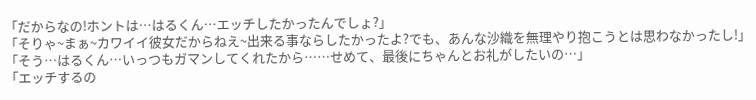「だからなの!ホントは…はるくん…エッチしたかったんでしょ?」
「そりゃ~まぁ~カワイイ彼女だからねえ~出来る事ならしたかったよ?でも、あんな沙織を無理やり抱こうとは思わなかったし!」
「そう…はるくん…いっつもガマンしてくれたから……せめて、最後にちゃんとお礼がしたいの…」
「エッチするの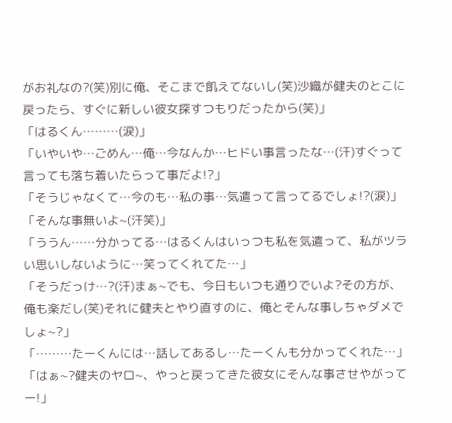がお礼なの?(笑)別に俺、そこまで飢えてないし(笑)沙織が健夫のとこに戻ったら、すぐに新しい彼女探すつもりだったから(笑)」
「はるくん………(涙)」
「いやいや…ごめん…俺…今なんか…ヒドい事言ったな…(汗)すぐって言っても落ち着いたらって事だよ!?」
「そうじゃなくて…今のも…私の事…気遣って言ってるでしょ!?(涙)」
「そんな事無いよ~(汗笑)」
「ううん……分かってる…はるくんはいっつも私を気遣って、私がツラい思いしないように…笑ってくれてた…」
「そうだっけ…?(汗)まぁ~でも、今日もいつも通りでいよ?その方が、俺も楽だし(笑)それに健夫とやり直すのに、俺とそんな事しちゃダメでしょ~?」
「………たーくんには…話してあるし…たーくんも分かってくれた…」
「はぁ~?健夫のヤロ~、やっと戻ってきた彼女にそんな事させやがってー!」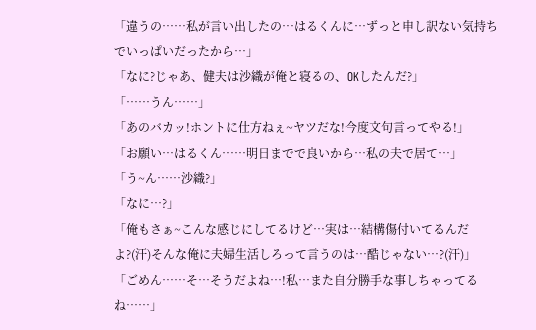「違うの……私が言い出したの…はるくんに…ずっと申し訳ない気持ちでいっぱいだったから…」
「なに?じゃあ、健夫は沙織が俺と寝るの、OKしたんだ?」
「……うん……」
「あのバカッ!ホントに仕方ねぇ~ヤツだな!今度文句言ってやる!」
「お願い…はるくん……明日までで良いから…私の夫で居て…」
「う~ん……沙織?」
「なに…?」
「俺もさぁ~こんな感じにしてるけど…実は…結構傷付いてるんだよ?(汗)そんな俺に夫婦生活しろって言うのは…酷じゃない…?(汗)」
「ごめん……そ…そうだよね…!私…また自分勝手な事しちゃってるね……」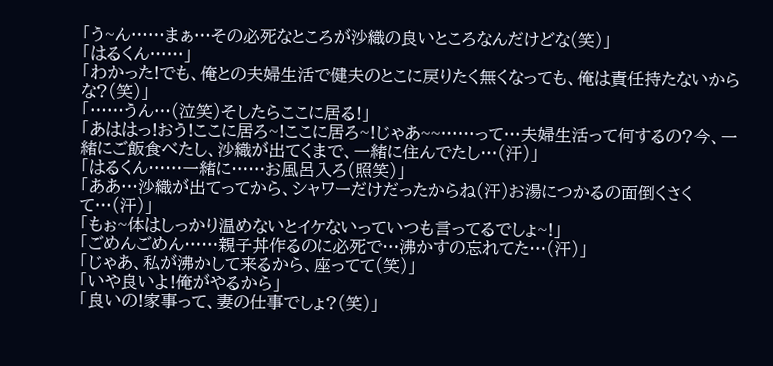「う~ん……まぁ…その必死なところが沙織の良いところなんだけどな(笑)」
「はるくん……」
「わかった!でも、俺との夫婦生活で健夫のとこに戻りたく無くなっても、俺は責任持たないからな?(笑)」
「……うん…(泣笑)そしたらここに居る!」
「あははっ!おう!ここに居ろ~!ここに居ろ~!じゃあ~~……って…夫婦生活って何するの?今、一緒にご飯食べたし、沙織が出てくまで、一緒に住んでたし…(汗)」
「はるくん……一緒に……お風呂入ろ(照笑)」
「ああ…沙織が出てってから、シャワーだけだったからね(汗)お湯につかるの面倒くさくて…(汗)」
「もぉ~体はしっかり温めないとイケないっていつも言ってるでしょ~!」
「ごめんごめん……親子丼作るのに必死で…沸かすの忘れてた…(汗)」
「じゃあ、私が沸かして来るから、座ってて(笑)」
「いや良いよ!俺がやるから」
「良いの!家事って、妻の仕事でしょ?(笑)」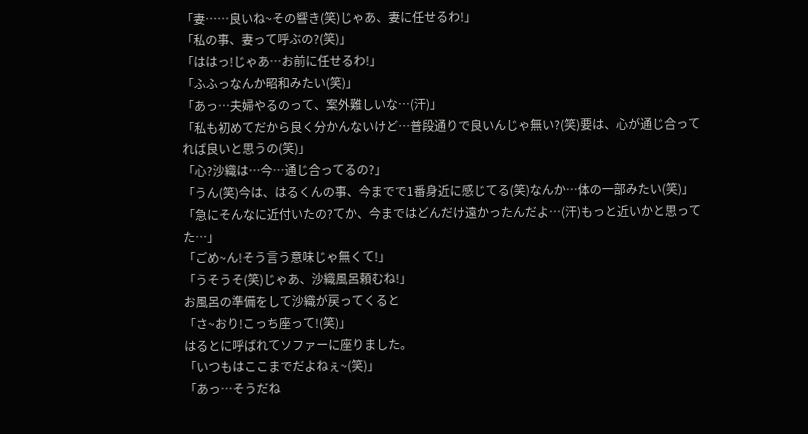「妻……良いね~その響き(笑)じゃあ、妻に任せるわ!」
「私の事、妻って呼ぶの?(笑)」
「ははっ!じゃあ…お前に任せるわ!」
「ふふっなんか昭和みたい(笑)」
「あっ…夫婦やるのって、案外難しいな…(汗)」
「私も初めてだから良く分かんないけど…普段通りで良いんじゃ無い?(笑)要は、心が通じ合ってれば良いと思うの(笑)」
「心?沙織は…今…通じ合ってるの?」
「うん(笑)今は、はるくんの事、今までで1番身近に感じてる(笑)なんか…体の一部みたい(笑)」
「急にそんなに近付いたの?てか、今まではどんだけ遠かったんだよ…(汗)もっと近いかと思ってた…」
「ごめ~ん!そう言う意味じゃ無くて!」
「うそうそ(笑)じゃあ、沙織風呂頼むね!」
お風呂の準備をして沙織が戻ってくると
「さ~おり!こっち座って!(笑)」
はるとに呼ばれてソファーに座りました。
「いつもはここまでだよねぇ~(笑)」
「あっ…そうだね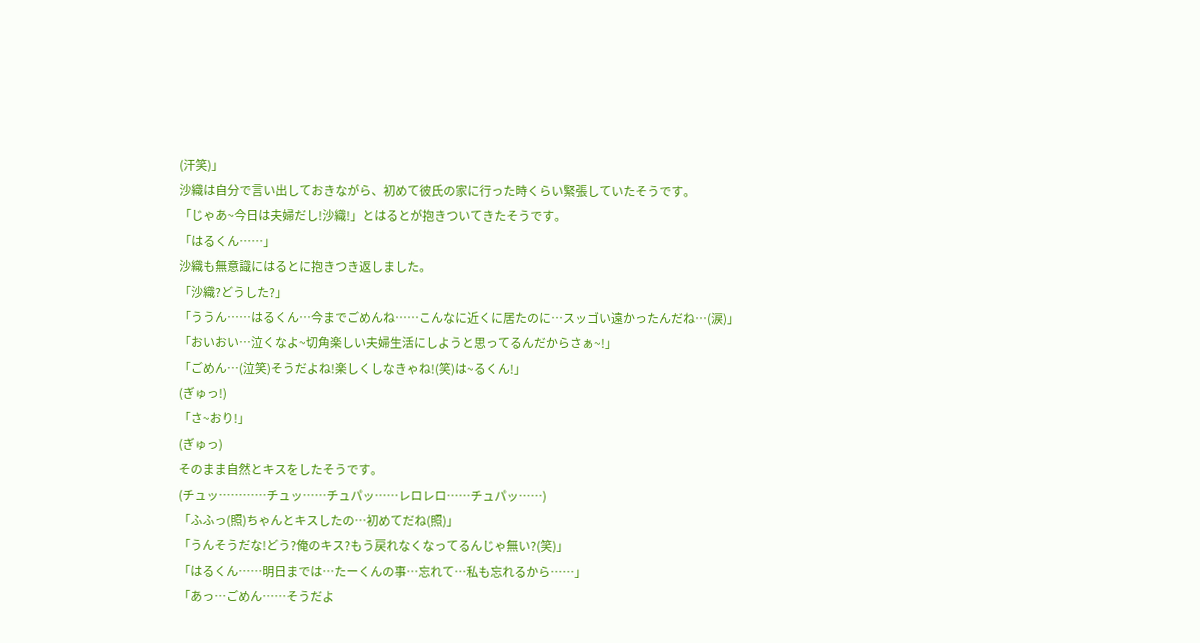(汗笑)」
沙織は自分で言い出しておきながら、初めて彼氏の家に行った時くらい緊張していたそうです。
「じゃあ~今日は夫婦だし!沙織!」とはるとが抱きついてきたそうです。
「はるくん……」
沙織も無意識にはるとに抱きつき返しました。
「沙織?どうした?」
「ううん……はるくん…今までごめんね……こんなに近くに居たのに…スッゴい遠かったんだね…(涙)」
「おいおい…泣くなよ~切角楽しい夫婦生活にしようと思ってるんだからさぁ~!」
「ごめん…(泣笑)そうだよね!楽しくしなきゃね!(笑)は~るくん!」
(ぎゅっ!)
「さ~おり!」
(ぎゅっ)
そのまま自然とキスをしたそうです。
(チュッ…………チュッ……チュパッ……レロレロ……チュパッ……)
「ふふっ(照)ちゃんとキスしたの…初めてだね(照)」
「うんそうだな!どう?俺のキス?もう戻れなくなってるんじゃ無い?(笑)」
「はるくん……明日までは…たーくんの事…忘れて…私も忘れるから……」
「あっ…ごめん……そうだよ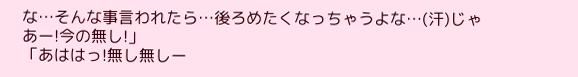な…そんな事言われたら…後ろめたくなっちゃうよな…(汗)じゃあー!今の無し!」
「あははっ!無し無しー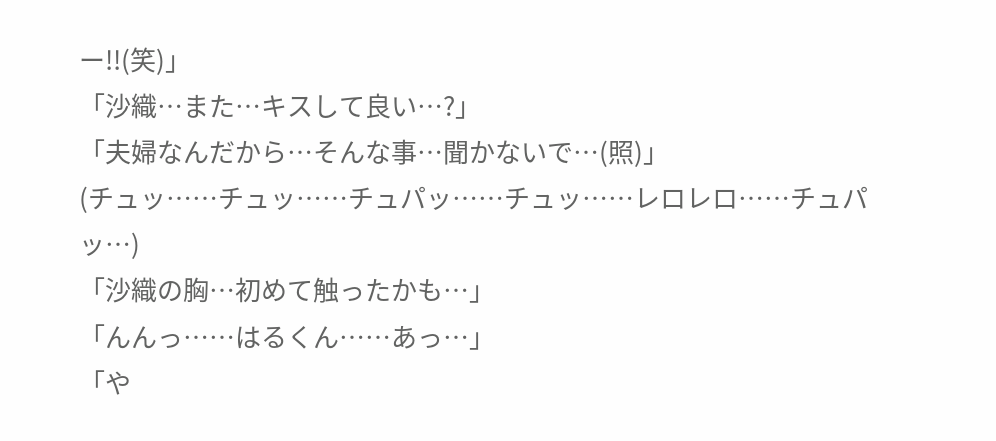ー!!(笑)」
「沙織…また…キスして良い…?」
「夫婦なんだから…そんな事…聞かないで…(照)」
(チュッ……チュッ……チュパッ……チュッ……レロレロ……チュパッ…)
「沙織の胸…初めて触ったかも…」
「んんっ……はるくん……あっ…」
「や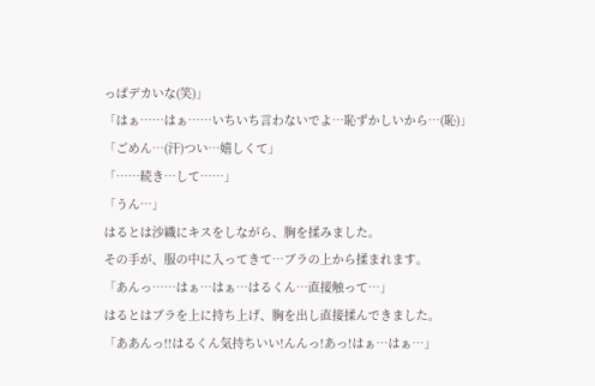っぱデカいな(笑)」
「はぁ……はぁ……いちいち言わないでよ…恥ずかしいから…(恥)」
「ごめん…(汗)つい…嬉しくて」
「……続き…して……」
「うん…」
はるとは沙織にキスをしながら、胸を揉みました。
その手が、服の中に入ってきて…ブラの上から揉まれます。
「あんっ……はぁ…はぁ…はるくん…直接触って…」
はるとはブラを上に持ち上げ、胸を出し直接揉んできました。
「ああんっ!!はるくん気持ちいい!んんっ!あっ!はぁ…はぁ…」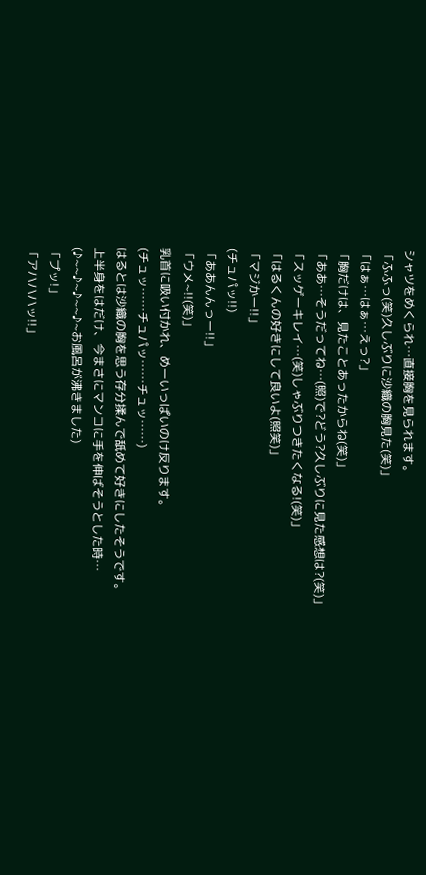シャツをめくられ…直接胸を見られます。
「ふふっ(笑)久しぶりに沙織の胸見た(笑)」
「はぁ…はぁ…えっ?」
「胸だけは、見たことあったからね(笑)」
「ああ…そうだってね…(照)で?どう?久しぶりに見た感想は?(笑)」
「スッゲーキレイ…(笑)しゃぶりつきたくなる!(笑)」
「はるくんの好きにして良いよ(照笑)」
「マジかー!!」
(チュパッ!!)
「ああんんっー!!」
「ウメ~!!(笑)」
乳首に吸い付かれ、めーいっぱいのけ反ります。
(チュッ……チュパッ……チュッ……)
はるとは沙織の胸を思う存分揉んで舐めて好きにしたそうです。
上半身をはだけ、今まさにマンコに手を伸ばそうとした時…
(♪~~♪~♪~~♪~お風呂が沸きました)
「プッ!」
「アハハハッ!!」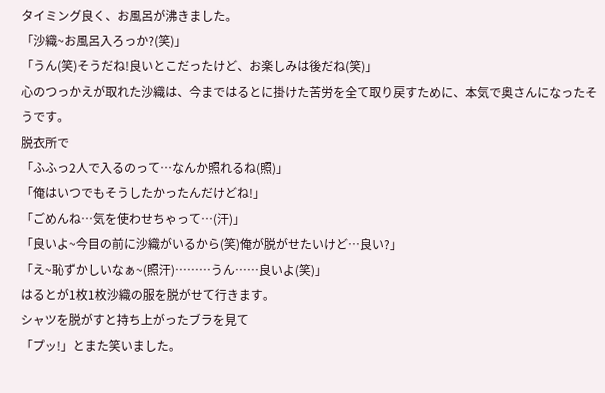タイミング良く、お風呂が沸きました。
「沙織~お風呂入ろっか?(笑)」
「うん(笑)そうだね!良いとこだったけど、お楽しみは後だね(笑)」
心のつっかえが取れた沙織は、今まではるとに掛けた苦労を全て取り戻すために、本気で奥さんになったそうです。
脱衣所で
「ふふっ2人で入るのって…なんか照れるね(照)」
「俺はいつでもそうしたかったんだけどね!」
「ごめんね…気を使わせちゃって…(汗)」
「良いよ~今目の前に沙織がいるから(笑)俺が脱がせたいけど…良い?」
「え~恥ずかしいなぁ~(照汗)………うん……良いよ(笑)」
はるとが1枚1枚沙織の服を脱がせて行きます。
シャツを脱がすと持ち上がったブラを見て
「プッ!」とまた笑いました。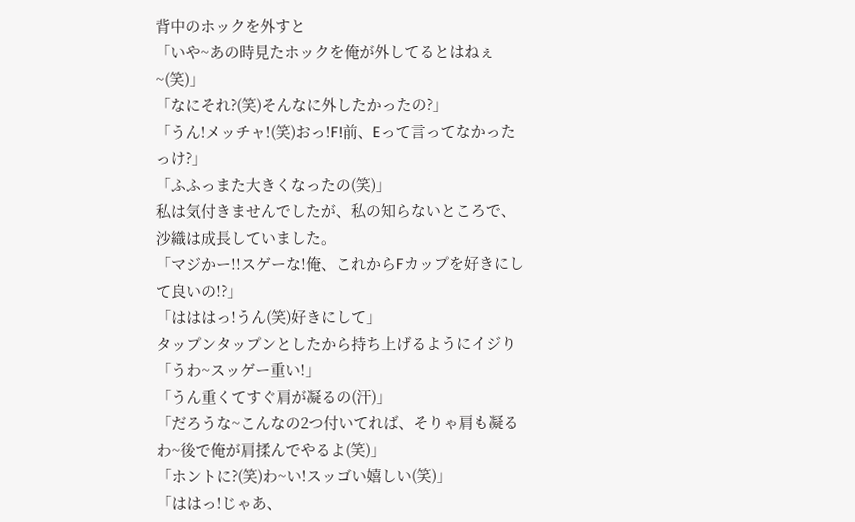背中のホックを外すと
「いや~あの時見たホックを俺が外してるとはねぇ~(笑)」
「なにそれ?(笑)そんなに外したかったの?」
「うん!メッチャ!(笑)おっ!F!前、Eって言ってなかったっけ?」
「ふふっまた大きくなったの(笑)」
私は気付きませんでしたが、私の知らないところで、沙織は成長していました。
「マジかー!!スゲーな!俺、これからFカップを好きにして良いの!?」
「はははっ!うん(笑)好きにして」
タップンタップンとしたから持ち上げるようにイジり
「うわ~スッゲー重い!」
「うん重くてすぐ肩が凝るの(汗)」
「だろうな~こんなの2つ付いてれば、そりゃ肩も凝るわ~後で俺が肩揉んでやるよ(笑)」
「ホントに?(笑)わ~い!スッゴい嬉しい(笑)」
「ははっ!じゃあ、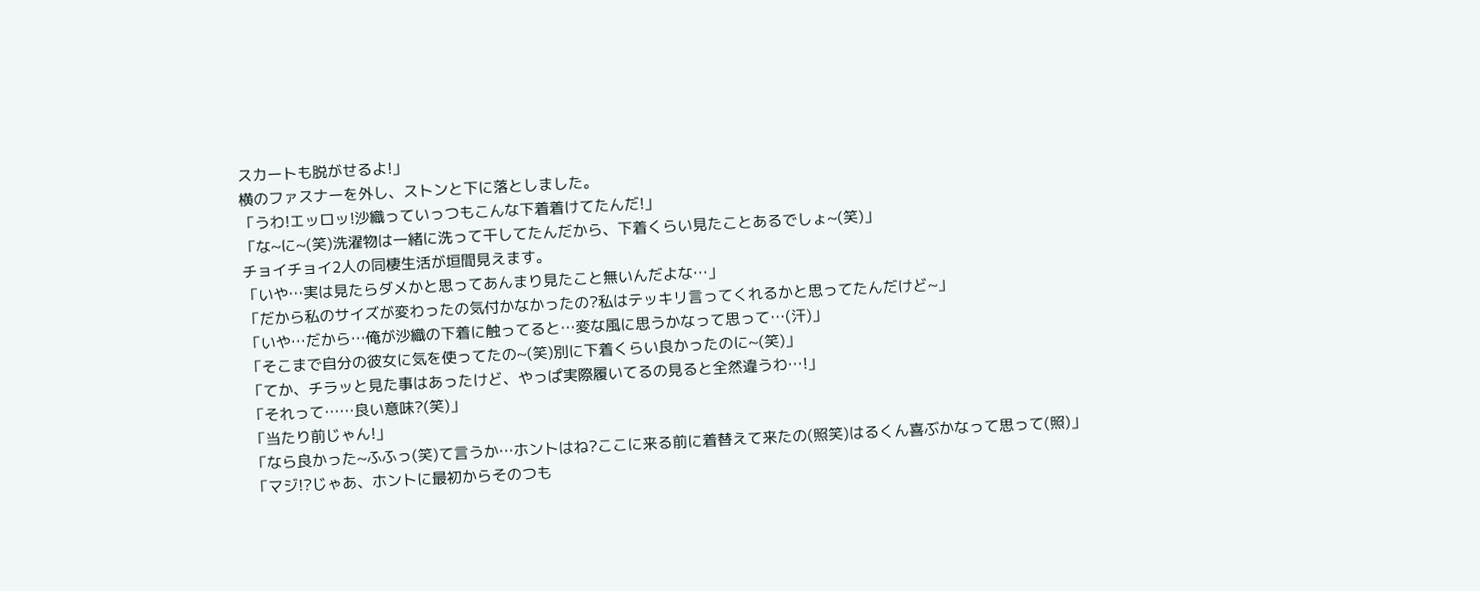スカートも脱がせるよ!」
横のファスナーを外し、ストンと下に落としました。
「うわ!エッロッ!沙織っていっつもこんな下着着けてたんだ!」
「な~に~(笑)洗濯物は一緒に洗って干してたんだから、下着くらい見たことあるでしょ~(笑)」
チョイチョイ2人の同棲生活が垣間見えます。
「いや…実は見たらダメかと思ってあんまり見たこと無いんだよな…」
「だから私のサイズが変わったの気付かなかったの?私はテッキリ言ってくれるかと思ってたんだけど~」
「いや…だから…俺が沙織の下着に触ってると…変な風に思うかなって思って…(汗)」
「そこまで自分の彼女に気を使ってたの~(笑)別に下着くらい良かったのに~(笑)」
「てか、チラッと見た事はあったけど、やっぱ実際履いてるの見ると全然違うわ…!」
「それって……良い意味?(笑)」
「当たり前じゃん!」
「なら良かった~ふふっ(笑)て言うか…ホントはね?ここに来る前に着替えて来たの(照笑)はるくん喜ぶかなって思って(照)」
「マジ!?じゃあ、ホントに最初からそのつも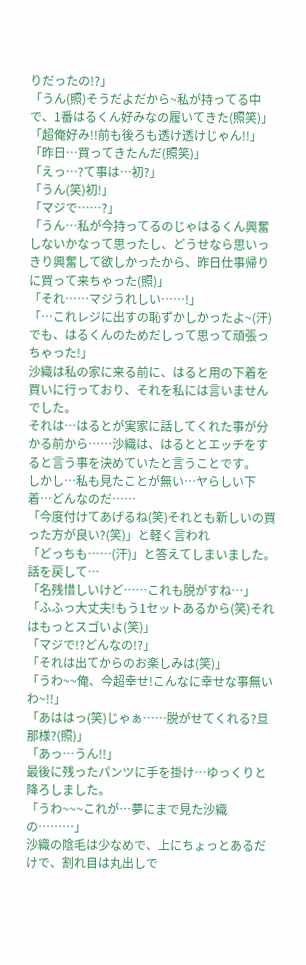りだったの!?」
「うん(照)そうだよだから~私が持ってる中で、1番はるくん好みなの履いてきた(照笑)」
「超俺好み!!前も後ろも透け透けじゃん!!」
「昨日…買ってきたんだ(照笑)」
「えっ…?て事は…初?」
「うん(笑)初!」
「マジで……?」
「うん…私が今持ってるのじゃはるくん興奮しないかなって思ったし、どうせなら思いっきり興奮して欲しかったから、昨日仕事帰りに買って来ちゃった(照)」
「それ……マジうれしい……!」
「…これレジに出すの恥ずかしかったよ~(汗)でも、はるくんのためだしって思って頑張っちゃった!」
沙織は私の家に来る前に、はると用の下着を買いに行っており、それを私には言いませんでした。
それは…はるとが実家に話してくれた事が分かる前から……沙織は、はるととエッチをすると言う事を決めていたと言うことです。
しかし…私も見たことが無い…ヤらしい下着…どんなのだ……
「今度付けてあげるね(笑)それとも新しいの買った方が良い?(笑)」と軽く言われ
「どっちも……(汗)」と答えてしまいました。
話を戻して…
「名残惜しいけど……これも脱がすね…」
「ふふっ大丈夫!もう1セットあるから(笑)それはもっとスゴいよ(笑)」
「マジで!?どんなの!?」
「それは出てからのお楽しみは(笑)」
「うわ~~俺、今超幸せ!こんなに幸せな事無いわ~!!」
「あははっ(笑)じゃぁ……脱がせてくれる?旦那様?(照)」
「あっ…うん!!」
最後に残ったパンツに手を掛け…ゆっくりと降ろしました。
「うわ~~~これが…夢にまで見た沙織の………」
沙織の陰毛は少なめで、上にちょっとあるだけで、割れ目は丸出しで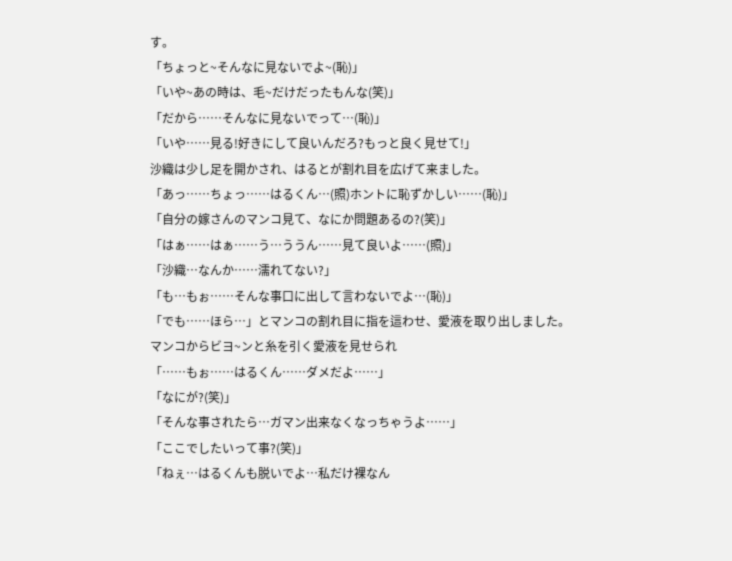す。
「ちょっと~そんなに見ないでよ~(恥)」
「いや~あの時は、毛~だけだったもんな(笑)」
「だから……そんなに見ないでって…(恥)」
「いや……見る!好きにして良いんだろ?もっと良く見せて!」
沙織は少し足を開かされ、はるとが割れ目を広げて来ました。
「あっ……ちょっ……はるくん…(照)ホントに恥ずかしい……(恥)」
「自分の嫁さんのマンコ見て、なにか問題あるの?(笑)」
「はぁ……はぁ……う…ううん……見て良いよ……(照)」
「沙織…なんか……濡れてない?」
「も…もぉ……そんな事口に出して言わないでよ…(恥)」
「でも……ほら…」とマンコの割れ目に指を這わせ、愛液を取り出しました。
マンコからビヨ~ンと糸を引く愛液を見せられ
「……もぉ……はるくん……ダメだよ……」
「なにが?(笑)」
「そんな事されたら…ガマン出来なくなっちゃうよ……」
「ここでしたいって事?(笑)」
「ねぇ…はるくんも脱いでよ…私だけ裸なん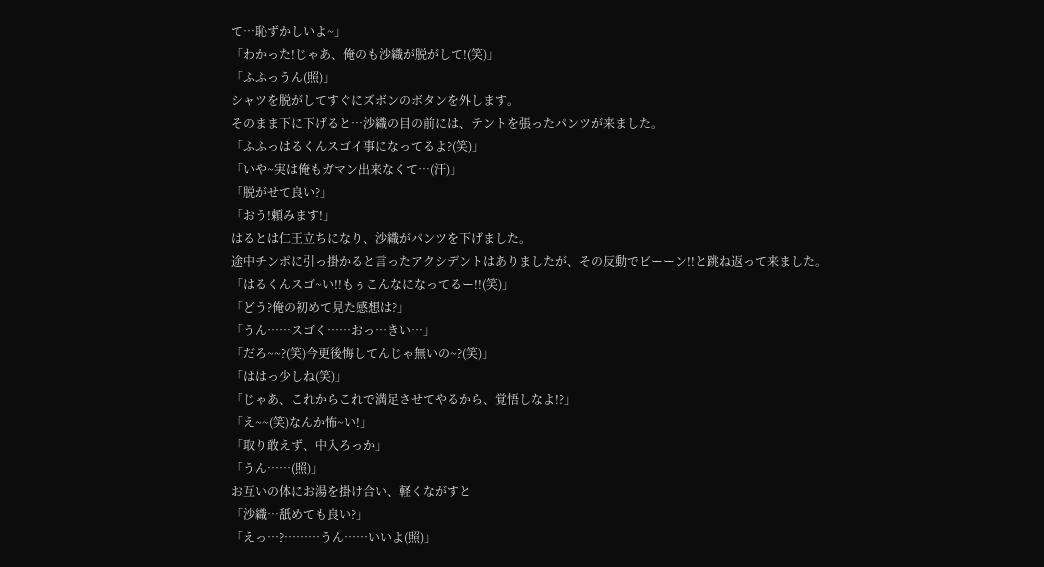て…恥ずかしいよ~」
「わかった!じゃあ、俺のも沙織が脱がして!(笑)」
「ふふっうん(照)」
シャツを脱がしてすぐにズボンのボタンを外します。
そのまま下に下げると…沙織の目の前には、テントを張ったパンツが来ました。
「ふふっはるくんスゴイ事になってるよ?(笑)」
「いや~実は俺もガマン出来なくて…(汗)」
「脱がせて良い?」
「おう!頼みます!」
はるとは仁王立ちになり、沙織がパンツを下げました。
途中チンポに引っ掛かると言ったアクシデントはありましたが、その反動でビーーン!!と跳ね返って来ました。
「はるくんスゴ~い!!もぅこんなになってるー!!(笑)」
「どう?俺の初めて見た感想は?」
「うん……スゴく……おっ…きい…」
「だろ~~?(笑)今更後悔してんじゃ無いの~?(笑)」
「ははっ少しね(笑)」
「じゃあ、これからこれで満足させてやるから、覚悟しなよ!?」
「え~~(笑)なんか怖~い!」
「取り敢えず、中入ろっか」
「うん……(照)」
お互いの体にお湯を掛け合い、軽くながすと
「沙織…舐めても良い?」
「えっ…?………うん……いいよ(照)」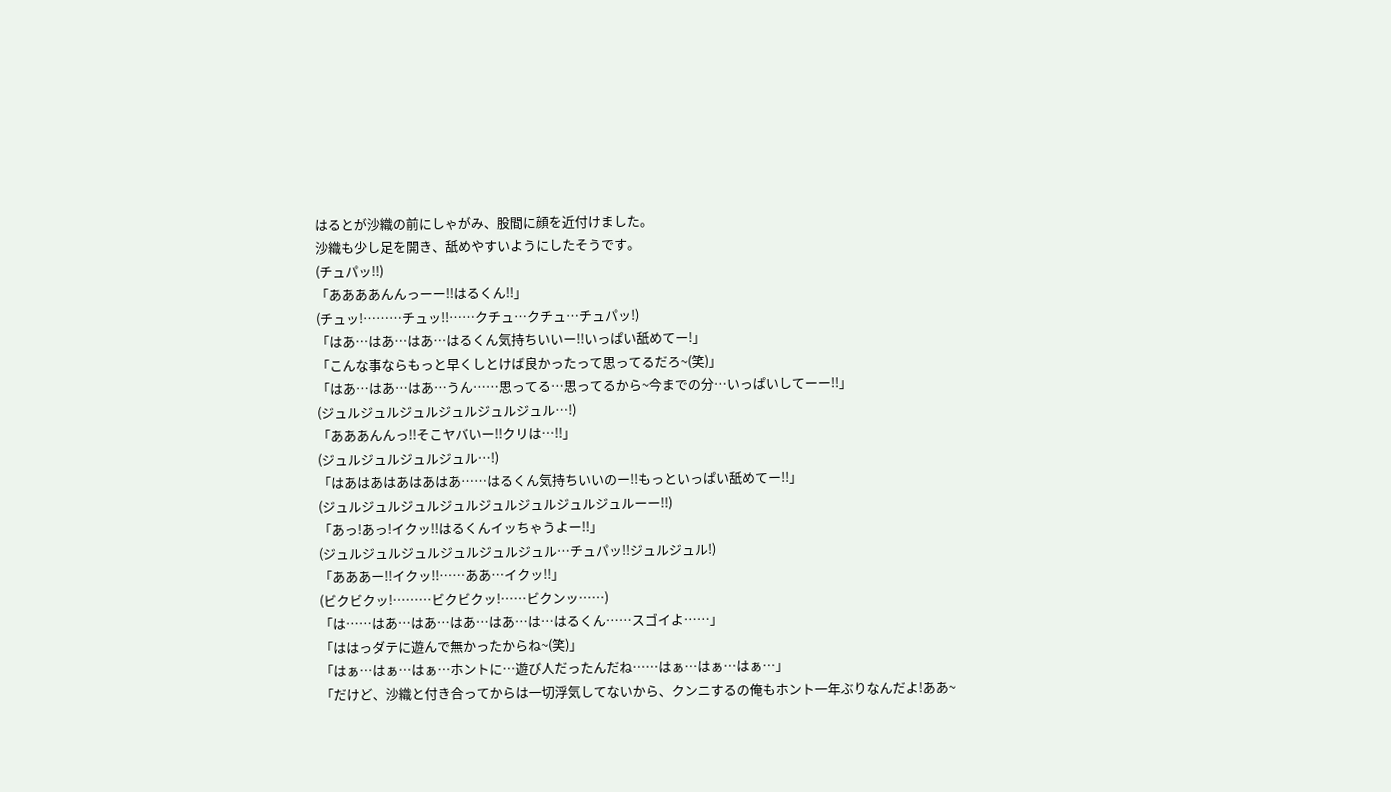はるとが沙織の前にしゃがみ、股間に顔を近付けました。
沙織も少し足を開き、舐めやすいようにしたそうです。
(チュパッ!!)
「ああああんんっーー!!はるくん!!」
(チュッ!………チュッ!!……クチュ…クチュ…チュパッ!)
「はあ…はあ…はあ…はるくん気持ちいいー!!いっぱい舐めてー!」
「こんな事ならもっと早くしとけば良かったって思ってるだろ~(笑)」
「はあ…はあ…はあ…うん……思ってる…思ってるから~今までの分…いっぱいしてーー!!」
(ジュルジュルジュルジュルジュルジュル…!)
「あああんんっ!!そこヤバいー!!クリは…!!」
(ジュルジュルジュルジュル…!)
「はあはあはあはあはあ……はるくん気持ちいいのー!!もっといっぱい舐めてー!!」
(ジュルジュルジュルジュルジュルジュルジュルジュルーー!!)
「あっ!あっ!イクッ!!はるくんイッちゃうよー!!」
(ジュルジュルジュルジュルジュルジュル…チュパッ!!ジュルジュル!)
「あああー!!イクッ!!……ああ…イクッ!!」
(ビクビクッ!………ビクビクッ!……ビクンッ……)
「は……はあ…はあ…はあ…はあ…は…はるくん……スゴイよ……」
「ははっダテに遊んで無かったからね~(笑)」
「はぁ…はぁ…はぁ…ホントに…遊び人だったんだね……はぁ…はぁ…はぁ…」
「だけど、沙織と付き合ってからは一切浮気してないから、クンニするの俺もホント一年ぶりなんだよ!ああ~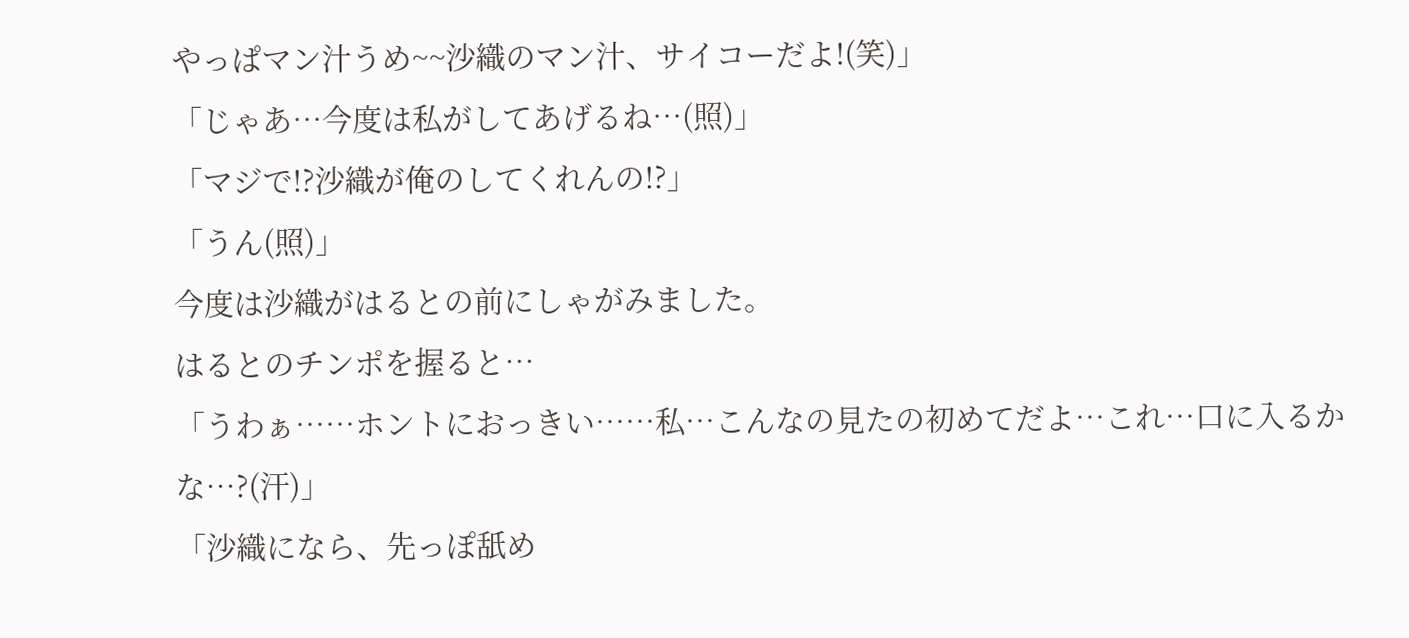やっぱマン汁うめ~~沙織のマン汁、サイコーだよ!(笑)」
「じゃあ…今度は私がしてあげるね…(照)」
「マジで!?沙織が俺のしてくれんの!?」
「うん(照)」
今度は沙織がはるとの前にしゃがみました。
はるとのチンポを握ると…
「うわぁ……ホントにおっきい……私…こんなの見たの初めてだよ…これ…口に入るかな…?(汗)」
「沙織になら、先っぽ舐め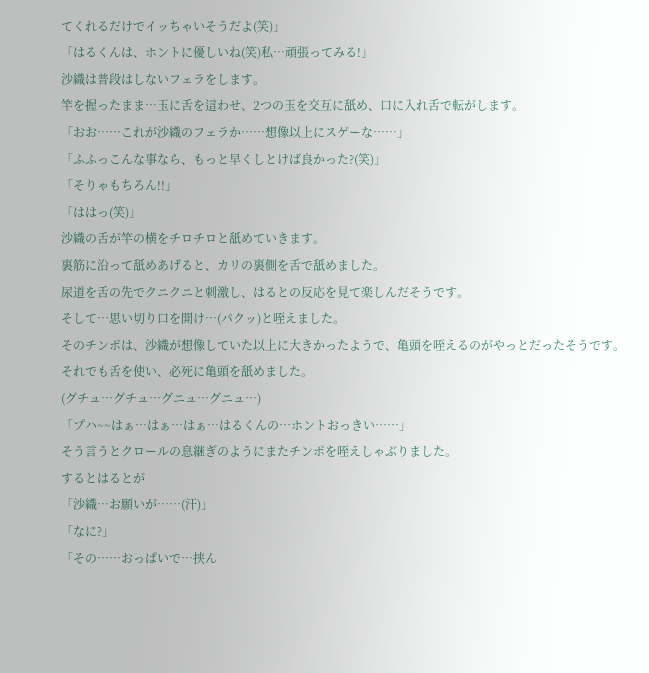てくれるだけでイッちゃいそうだよ(笑)」
「はるくんは、ホントに優しいね(笑)私…頑張ってみる!」
沙織は普段はしないフェラをします。
竿を握ったまま…玉に舌を這わせ、2つの玉を交互に舐め、口に入れ舌で転がします。
「おお……これが沙織のフェラか……想像以上にスゲーな……」
「ふふっこんな事なら、もっと早くしとけば良かった?(笑)」
「そりゃもちろん!!」
「ははっ(笑)」
沙織の舌が竿の横をチロチロと舐めていきます。
裏筋に沿って舐めあげると、カリの裏側を舌で舐めました。
尿道を舌の先でクニクニと刺激し、はるとの反応を見て楽しんだそうです。
そして…思い切り口を開け…(パクッ)と咥えました。
そのチンポは、沙織が想像していた以上に大きかったようで、亀頭を咥えるのがやっとだったそうです。
それでも舌を使い、必死に亀頭を舐めました。
(グチュ…グチュ…グニュ…グニュ…)
「プハ~~はぁ…はぁ…はぁ…はるくんの…ホントおっきい……」
そう言うとクロールの息継ぎのようにまたチンポを咥えしゃぶりました。
するとはるとが
「沙織…お願いが……(汗)」
「なに?」
「その……おっぱいで…挟ん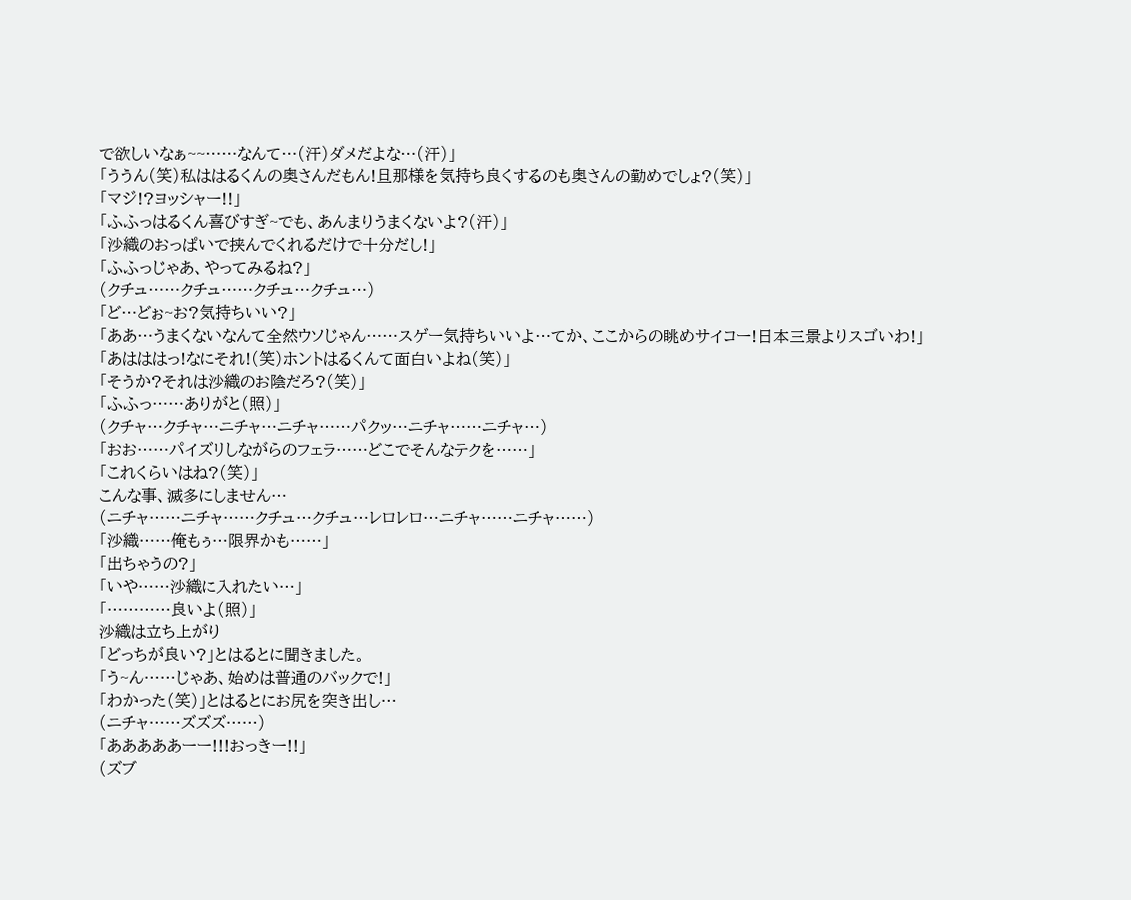で欲しいなぁ~~……なんて…(汗)ダメだよな…(汗)」
「ううん(笑)私ははるくんの奥さんだもん!旦那様を気持ち良くするのも奥さんの勤めでしょ?(笑)」
「マジ!?ヨッシャー!!」
「ふふっはるくん喜びすぎ~でも、あんまりうまくないよ?(汗)」
「沙織のおっぱいで挟んでくれるだけで十分だし!」
「ふふっじゃあ、やってみるね?」
(クチュ……クチュ……クチュ…クチュ…)
「ど…どぉ~お?気持ちいい?」
「ああ…うまくないなんて全然ウソじゃん……スゲー気持ちいいよ…てか、ここからの眺めサイコー!日本三景よりスゴいわ!」
「あはははっ!なにそれ!(笑)ホントはるくんて面白いよね(笑)」
「そうか?それは沙織のお陰だろ?(笑)」
「ふふっ……ありがと(照)」
(クチャ…クチャ…ニチャ…ニチャ……パクッ…ニチャ……ニチャ…)
「おお……パイズリしながらのフェラ……どこでそんなテクを……」
「これくらいはね?(笑)」
こんな事、滅多にしません…
(ニチャ……ニチャ……クチュ…クチュ…レロレロ…ニチャ……ニチャ……)
「沙織……俺もぅ…限界かも……」
「出ちゃうの?」
「いや……沙織に入れたい…」
「…………良いよ(照)」
沙織は立ち上がり
「どっちが良い?」とはるとに聞きました。
「う~ん……じゃあ、始めは普通のバックで!」
「わかった(笑)」とはるとにお尻を突き出し…
(ニチャ……ズズズ……)
「あああああーー!!!おっきー!!」
(ズブ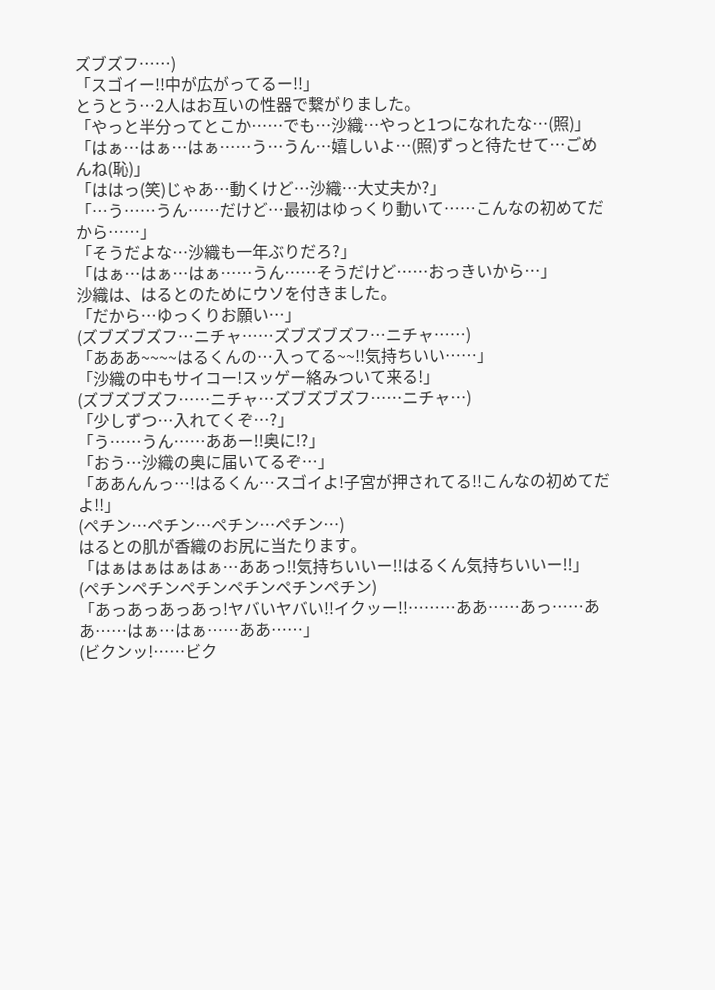ズブズフ……)
「スゴイー!!中が広がってるー!!」
とうとう…2人はお互いの性器で繋がりました。
「やっと半分ってとこか……でも…沙織…やっと1つになれたな…(照)」
「はぁ…はぁ…はぁ……う…うん…嬉しいよ…(照)ずっと待たせて…ごめんね(恥)」
「ははっ(笑)じゃあ…動くけど…沙織…大丈夫か?」
「…う……うん……だけど…最初はゆっくり動いて……こんなの初めてだから……」
「そうだよな…沙織も一年ぶりだろ?」
「はぁ…はぁ…はぁ……うん……そうだけど……おっきいから…」
沙織は、はるとのためにウソを付きました。
「だから…ゆっくりお願い…」
(ズブズブズフ…ニチャ……ズブズブズフ…ニチャ……)
「あああ~~~~はるくんの…入ってる~~!!気持ちいい……」
「沙織の中もサイコー!スッゲー絡みついて来る!」
(ズブズブズフ……ニチャ…ズブズブズフ……ニチャ…)
「少しずつ…入れてくぞ…?」
「う……うん……ああー!!奥に!?」
「おう…沙織の奥に届いてるぞ…」
「ああんんっ…!はるくん…スゴイよ!子宮が押されてる!!こんなの初めてだよ!!」
(ペチン…ペチン…ペチン…ペチン…)
はるとの肌が香織のお尻に当たります。
「はぁはぁはぁはぁ…ああっ!!気持ちいいー!!はるくん気持ちいいー!!」
(ペチンペチンペチンペチンペチンペチン)
「あっあっあっあっ!ヤバいヤバい!!イクッー!!………ああ……あっ……ああ……はぁ…はぁ……ああ……」
(ビクンッ!……ビク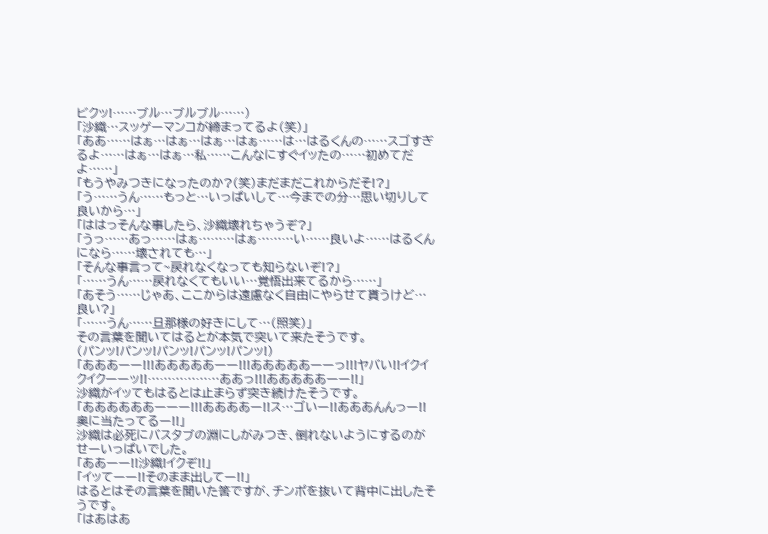ビクッ!……ブル…ブルブル……)
「沙織…スッゲーマンコが締まってるよ(笑)」
「ああ……はぁ…はぁ…はぁ…はぁ……は…はるくんの……スゴすぎるよ……はぁ…はぁ…私……こんなにすぐイッたの……初めてだよ……」
「もうやみつきになったのか?(笑)まだまだこれからだそ!?」
「う……うん……もっと…いっぱいして…今までの分…思い切りして良いから…」
「ははっそんな事したら、沙織壊れちゃうぞ?」
「うっ……あっ……はぁ………はぁ………い……良いよ……はるくんになら……壊されても…」
「そんな事言って~戻れなくなっても知らないぞ!?」
「……うん……戻れなくてもいい…覚悟出来てるから……」
「あそう……じゃあ、ここからは遠慮なく自由にやらせて貰うけど…良い?」
「……うん……旦那様の好きにして…(照笑)」
その言葉を聞いてはるとが本気で突いて来たそうです。
(パンッ!パンッ!パンッ!パンッ!パンッ!)
「あああーー!!!あああああーー!!!あああああーーっ!!!ヤバい!!イクイクイクーーッ!!………………ああっ!!!あああああーー!!」
沙織がイッてもはるとは止まらず突き続けたそうです。
「ああああああーーー!!!ああああー!!ス…ゴいー!!あああんんっー!!奥に当たってるー!!」
沙織は必死にバスタブの淵にしがみつき、倒れないようにするのがせーいっぱいでした。
「ああーー!!沙織!イクぞ!!」
「イッてーー!!そのまま出してー!!」
はるとはその言葉を聞いた筈ですが、チンポを抜いて背中に出したそうです。
「はあはあ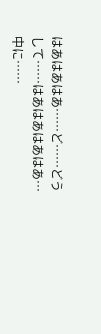はあはあはあ……ど……どうして……はあはあはあはあ…中に……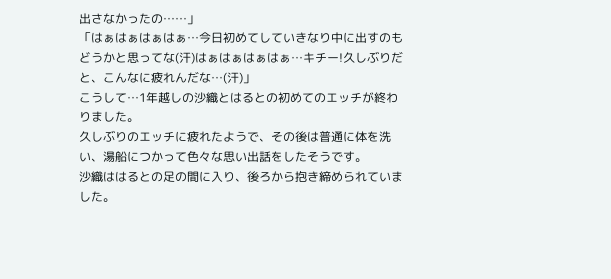出さなかったの……」
「はぁはぁはぁはぁ…今日初めてしていきなり中に出すのもどうかと思ってな(汗)はぁはぁはぁはぁ…キチー!久しぶりだと、こんなに疲れんだな…(汗)」
こうして…1年越しの沙織とはるとの初めてのエッチが終わりました。
久しぶりのエッチに疲れたようで、その後は普通に体を洗い、湯船につかって色々な思い出話をしたそうです。
沙織ははるとの足の間に入り、後ろから抱き締められていました。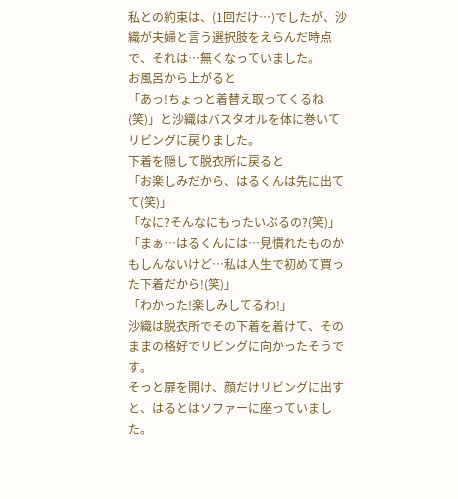私との約束は、(1回だけ…)でしたが、沙織が夫婦と言う選択肢をえらんだ時点で、それは…無くなっていました。
お風呂から上がると
「あっ!ちょっと着替え取ってくるね(笑)」と沙織はバスタオルを体に巻いてリビングに戻りました。
下着を隠して脱衣所に戻ると
「お楽しみだから、はるくんは先に出てて(笑)」
「なに?そんなにもったいぶるの?(笑)」
「まぁ…はるくんには…見慣れたものかもしんないけど…私は人生で初めて買った下着だから!(笑)」
「わかった!楽しみしてるわ!」
沙織は脱衣所でその下着を着けて、そのままの格好でリビングに向かったそうです。
そっと扉を開け、顔だけリビングに出すと、はるとはソファーに座っていました。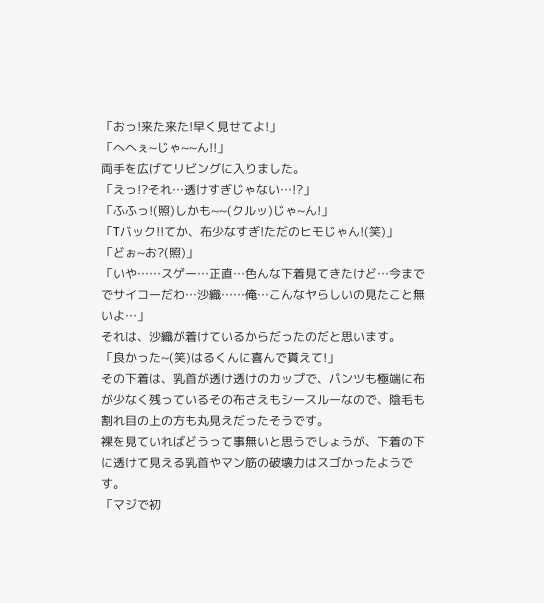「おっ!来た来た!早く見せてよ!」
「へへぇ~じゃ~~ん!!」
両手を広げてリビングに入りました。
「えっ!?それ…透けすぎじゃない…!?」
「ふふっ!(照)しかも~~(クルッ)じゃ~ん!」
「Tバック!!てか、布少なすぎ!ただのヒモじゃん!(笑)」
「どぉ~お?(照)」
「いや……スゲー…正直…色んな下着見てきたけど…今まででサイコーだわ…沙織……俺…こんなヤらしいの見たこと無いよ…」
それは、沙織が着けているからだったのだと思います。
「良かった~(笑)はるくんに喜んで貰えて!」
その下着は、乳首が透け透けのカップで、パンツも極端に布が少なく残っているその布さえもシースルーなので、陰毛も割れ目の上の方も丸見えだったそうです。
裸を見ていればどうって事無いと思うでしょうが、下着の下に透けて見える乳首やマン筋の破壊力はスゴかったようです。
「マジで初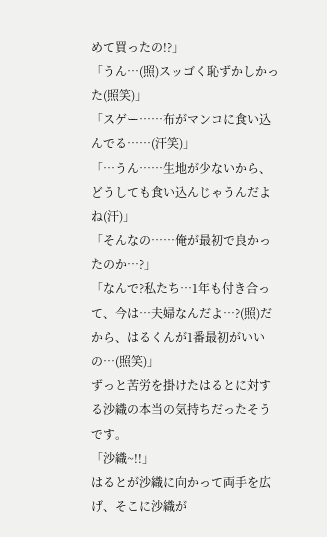めて買ったの!?」
「うん…(照)スッゴく恥ずかしかった(照笑)」
「スゲー……布がマンコに食い込んでる……(汗笑)」
「…うん……生地が少ないから、どうしても食い込んじゃうんだよね(汗)」
「そんなの……俺が最初で良かったのか…?」
「なんで?私たち…1年も付き合って、今は…夫婦なんだよ…?(照)だから、はるくんが1番最初がいいの…(照笑)」
ずっと苦労を掛けたはるとに対する沙織の本当の気持ちだったそうです。
「沙織~!!」
はるとが沙織に向かって両手を広げ、そこに沙織が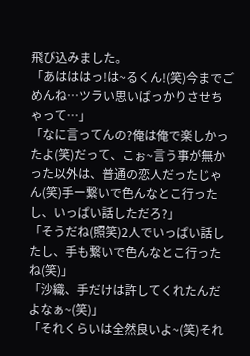飛び込みました。
「あはははっ!は~るくん!(笑)今までごめんね…ツラい思いばっかりさせちゃって…」
「なに言ってんの?俺は俺で楽しかったよ(笑)だって、こぉ~言う事が無かった以外は、普通の恋人だったじゃん(笑)手ー繋いで色んなとこ行ったし、いっぱい話しただろ?」
「そうだね(照笑)2人でいっぱい話したし、手も繋いで色んなとこ行ったね(笑)」
「沙織、手だけは許してくれたんだよなぁ~(笑)」
「それくらいは全然良いよ~(笑)それ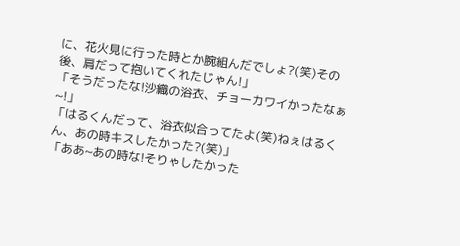に、花火見に行った時とか腕組んだでしょ?(笑)その後、肩だって抱いてくれたじゃん!」
「そうだったな!沙織の浴衣、チョーカワイかったなぁ~!」
「はるくんだって、浴衣似合ってたよ(笑)ねぇはるくん、あの時キスしたかった?(笑)」
「ああ~あの時な!そりゃしたかった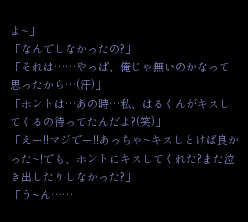よ~」
「なんでしなかったの?」
「それは……やっぱ、俺じゃ無いのかなって思ったから…(汗)」
「ホントは…あの時…私、はるくんがキスしてくるの待ってたんだよ?(笑)」
「えー!!マジでー!!あっちゃ~キスしとけば良かった~!でも、ホントにキスしてくれた?また泣き出したりしなかった?」
「う~ん……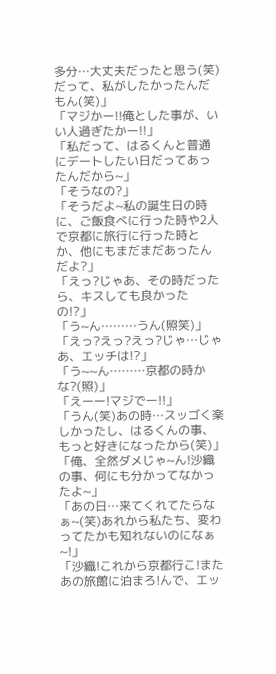多分…大丈夫だったと思う(笑)だって、私がしたかったんだもん(笑)」
「マジかー!!俺とした事が、いい人過ぎたかー!!」
「私だって、はるくんと普通にデートしたい日だってあったんだから~」
「そうなの?」
「そうだよ~私の誕生日の時に、ご飯食べに行った時や2人で京都に旅行に行った時とか、他にもまだまだあったんだよ?」
「えっ?じゃあ、その時だったら、キスしても良かったの!?」
「う~ん………うん(照笑)」
「えっ?えっ?えっ?じゃ…じゃあ、エッチは!?」
「う~~ん………京都の時かな?(照)」
「えーー!マジでー!!」
「うん(笑)あの時…スッゴく楽しかったし、はるくんの事、もっと好きになったから(笑)」
「俺、全然ダメじゃ~ん!沙織の事、何にも分かってなかったよ~」
「あの日…来てくれてたらなぁ~(笑)あれから私たち、変わってたかも知れないのになぁ~!」
「沙織!これから京都行こ!またあの旅館に泊まろ!んで、エッ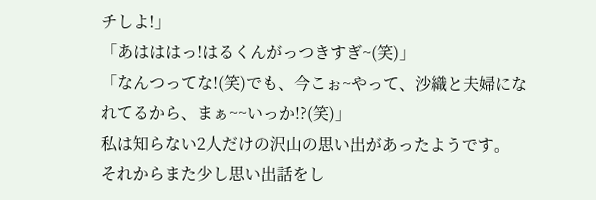チしよ!」
「あはははっ!はるくんがっつきすぎ~(笑)」
「なんつってな!(笑)でも、今こぉ~やって、沙織と夫婦になれてるから、まぁ~~いっか!?(笑)」
私は知らない2人だけの沢山の思い出があったようです。
それからまた少し思い出話をし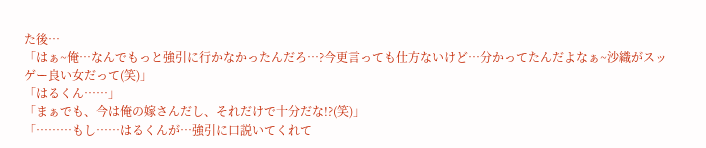た後…
「はぁ~俺…なんでもっと強引に行かなかったんだろ…?今更言っても仕方ないけど…分かってたんだよなぁ~沙織がスッゲー良い女だって(笑)」
「はるくん……」
「まぁでも、今は俺の嫁さんだし、それだけで十分だな!?(笑)」
「………もし……はるくんが…強引に口説いてくれて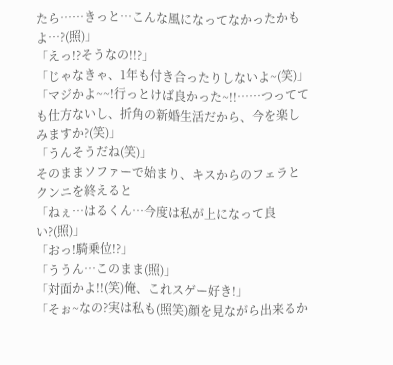たら……きっと…こんな風になってなかったかもよ…?(照)」
「えっ!?そうなの!!?」
「じゃなきゃ、1年も付き合ったりしないよ~(笑)」
「マジかよ~~!行っとけば良かった~!!……つってても仕方ないし、折角の新婚生活だから、今を楽しみますか?(笑)」
「うんそうだね(笑)」
そのままソファーで始まり、キスからのフェラとクンニを終えると
「ねぇ…はるくん…今度は私が上になって良い?(照)」
「おっ!騎乗位!?」
「ううん…このまま(照)」
「対面かよ!!(笑)俺、これスゲー好き!」
「そぉ~なの?実は私も(照笑)顔を見ながら出来るか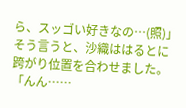ら、スッゴい好きなの…(照)」
そう言うと、沙織ははるとに跨がり位置を合わせました。
「んん……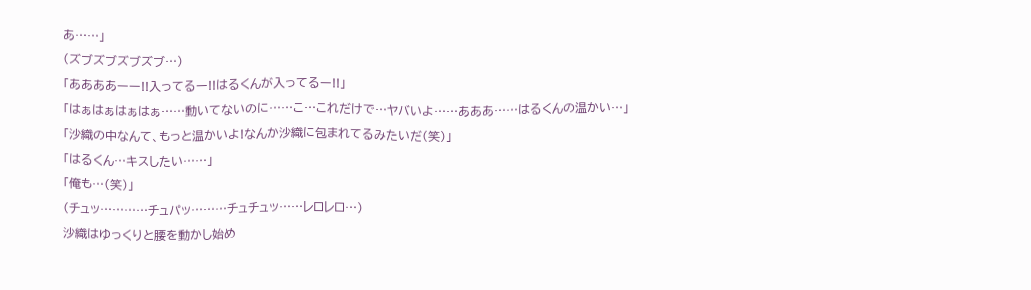あ……」
(ズブズブズブズブ…)
「ああああーー!!入ってるー!!はるくんが入ってるー!!」
「はぁはぁはぁはぁ……動いてないのに……こ…これだけで…ヤバいよ……あああ……はるくんの温かい…」
「沙織の中なんて、もっと温かいよ!なんか沙織に包まれてるみたいだ(笑)」
「はるくん…キスしたい……」
「俺も…(笑)」
(チュッ…………チュパッ………チュチュッ……レロレロ…)
沙織はゆっくりと腰を動かし始め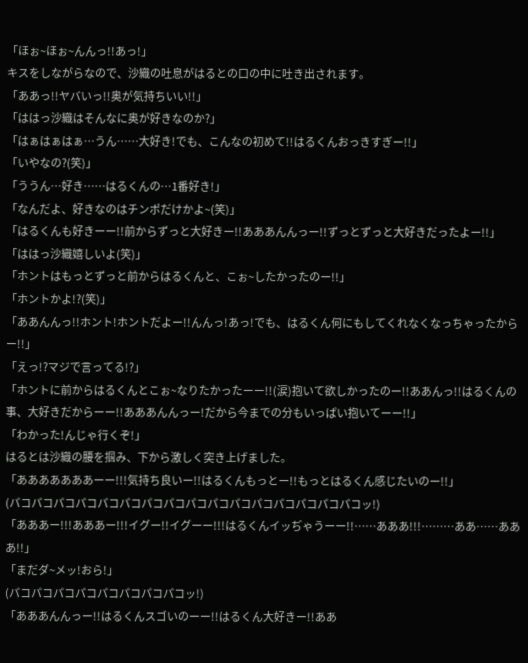「ほぉ~ほぉ~んんっ!!あっ!」
キスをしながらなので、沙織の吐息がはるとの口の中に吐き出されます。
「ああっ!!ヤバいっ!!奥が気持ちいい!!」
「ははっ沙織はそんなに奥が好きなのか?」
「はぁはぁはぁ…うん……大好き!でも、こんなの初めて!!はるくんおっきすぎー!!」
「いやなの?(笑)」
「ううん…好き……はるくんの…1番好き!」
「なんだよ、好きなのはチンポだけかよ~(笑)」
「はるくんも好きーー!!前からずっと大好きー!!あああんんっー!!ずっとずっと大好きだったよー!!」
「ははっ沙織嬉しいよ(笑)」
「ホントはもっとずっと前からはるくんと、こぉ~したかったのー!!」
「ホントかよ!?(笑)」
「ああんんっ!!ホント!ホントだよー!!んんっ!あっ!でも、はるくん何にもしてくれなくなっちゃったからー!!」
「えっ!?マジで言ってる!?」
「ホントに前からはるくんとこぉ~なりたかったーー!!(涙)抱いて欲しかったのー!!ああんっ!!はるくんの事、大好きだからーー!!あああんんっー!だから今までの分もいっぱい抱いてーー!!」
「わかった!んじゃ行くぞ!」
はるとは沙織の腰を掴み、下から激しく突き上げました。
「あああああああーー!!!気持ち良いー!!はるくんもっとー!!もっとはるくん感じたいのー!!」
(パコパコパコパコパコパコパコパコパコパコパコパコパコパコパコパコッ!)
「あああー!!!あああー!!!イグー!!イグーー!!!はるくんイッぢゃうーー!!……あああ!!!………ああ……あああ!!」
「まだダ~メッ!おら!」
(パコパコパコパコパコパコパコパコッ!)
「あああんんっー!!はるくんスゴいのーー!!はるくん大好きー!!ああ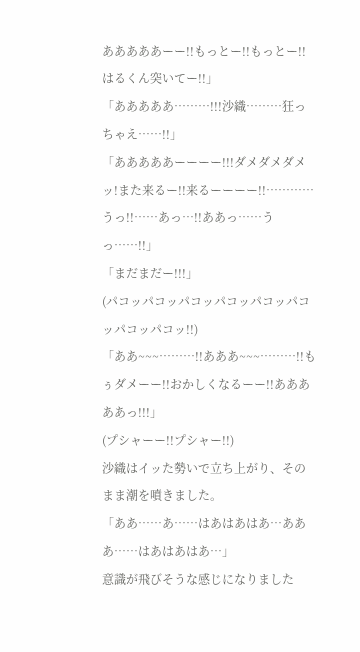あああああーー!!もっとー!!もっとー!!はるくん突いてー!!」
「あああああ………!!!沙織………狂っちゃえ……!!」
「あああああーーーー!!!ダメダメダメッ!また来るー!!来るーーーー!!…………うっ!!……あっ…!!ああっ……うっ……!!」
「まだまだー!!!」
(パコッパコッパコッパコッパコッパコッパコッパコッ!!)
「ああ~~~………!!あああ~~~………!!もぅダメーー!!おかしくなるーー!!あああああっ!!!」
(プシャーー!!プシャー!!)
沙織はイッた勢いで立ち上がり、そのまま潮を噴きました。
「ああ……あ……はあはあはあ…あああ……はあはあはあ…」
意識が飛びそうな感じになりました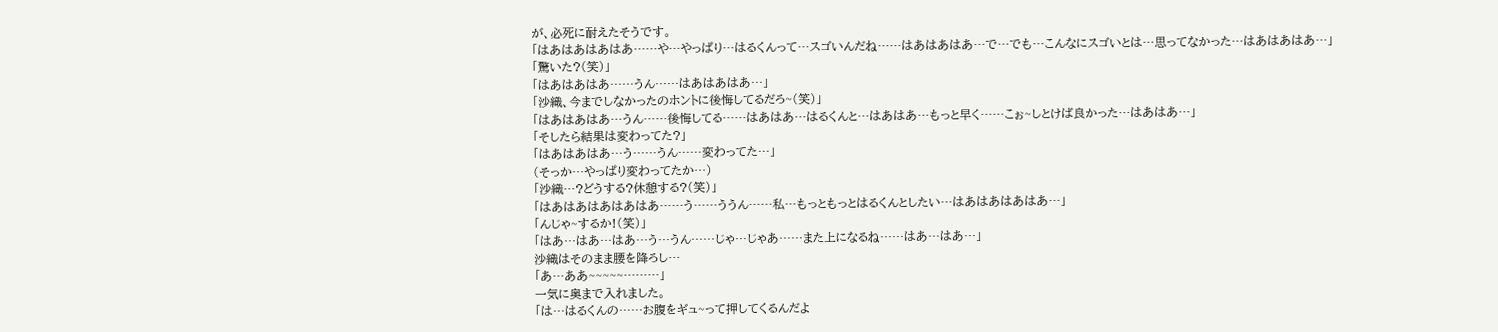が、必死に耐えたそうです。
「はあはあはあはあ……や…やっぱり…はるくんって…スゴいんだね……はあはあはあ…で…でも…こんなにスゴいとは…思ってなかった…はあはあはあ…」
「驚いた?(笑)」
「はあはあはあ……うん……はあはあはあ…」
「沙織、今までしなかったのホントに後悔してるだろ~(笑)」
「はあはあはあ…うん……後悔してる……はあはあ…はるくんと…はあはあ…もっと早く……こぉ~しとけば良かった…はあはあ…」
「そしたら結果は変わってた?」
「はあはあはあ…う……うん……変わってた…」
(そっか…やっぱり変わってたか…)
「沙織…?どうする?休憩する?(笑)」
「はあはあはあはあはあ……う……ううん……私…もっともっとはるくんとしたい…はあはあはあはあ…」
「んじゃ~するか!(笑)」
「はあ…はあ…はあ…う…うん……じゃ…じゃあ……また上になるね……はあ…はあ…」
沙織はそのまま腰を降ろし…
「あ…ああ~~~~~………」
一気に奥まで入れました。
「は…はるくんの……お腹をギュ~って押してくるんだよ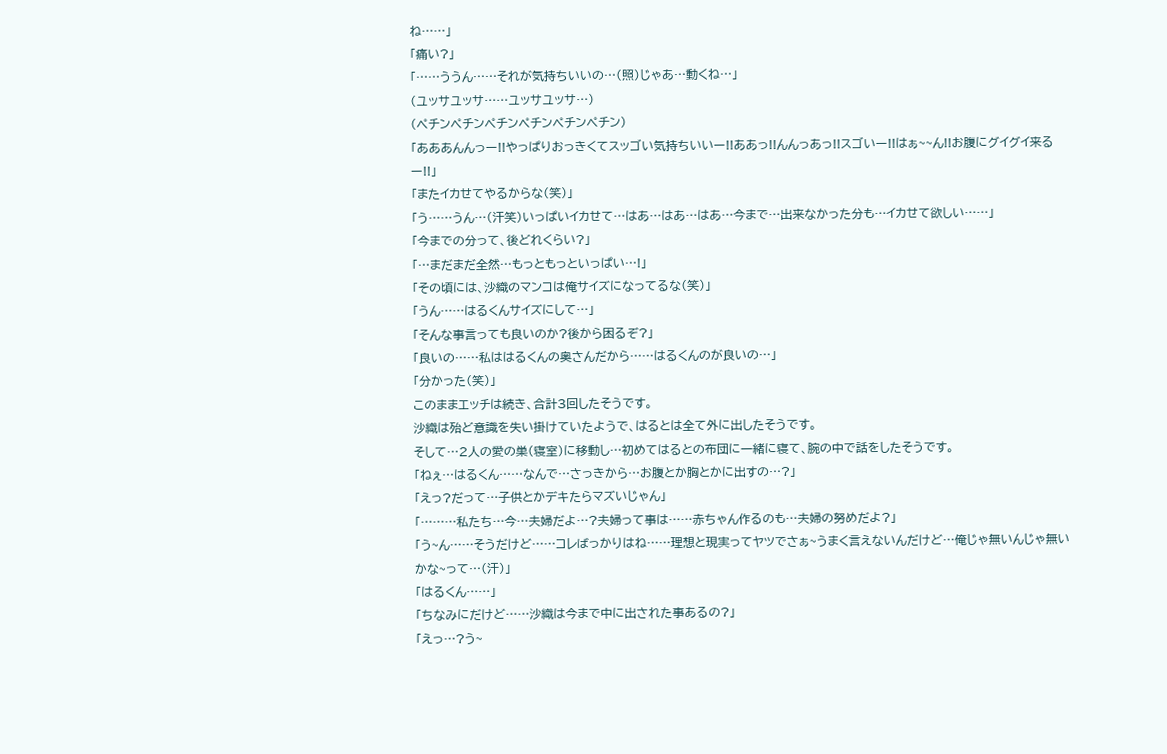ね……」
「痛い?」
「……ううん……それが気持ちいいの…(照)じゃあ…動くね…」
(ユッサユッサ……ユッサユッサ…)
(ペチンペチンペチンペチンペチンペチン)
「あああんんっー!!やっぱりおっきくてスッゴい気持ちいいー!!ああっ!!んんっあっ!!スゴいー!!はぁ~~ん!!お腹にグイグイ来るー!!」
「またイカせてやるからな(笑)」
「う……うん…(汗笑)いっぱいイカせて…はあ…はあ…はあ…今まで…出来なかった分も…イカせて欲しい……」
「今までの分って、後どれくらい?」
「…まだまだ全然…もっともっといっぱい…!」
「その頃には、沙織のマンコは俺サイズになってるな(笑)」
「うん……はるくんサイズにして…」
「そんな事言っても良いのか?後から困るぞ?」
「良いの……私ははるくんの奥さんだから……はるくんのが良いの…」
「分かった(笑)」
このままエッチは続き、合計3回したそうです。
沙織は殆ど意識を失い掛けていたようで、はるとは全て外に出したそうです。
そして…2人の愛の巣(寝室)に移動し…初めてはるとの布団に一緒に寝て、腕の中で話をしたそうです。
「ねぇ…はるくん……なんで…さっきから…お腹とか胸とかに出すの…?」
「えっ?だって…子供とかデキたらマズいじゃん」
「………私たち…今…夫婦だよ…?夫婦って事は……赤ちゃん作るのも…夫婦の努めだよ?」
「う~ん……そうだけど……コレばっかりはね……理想と現実ってヤツでさぁ~うまく言えないんだけど…俺じゃ無いんじゃ無いかな~って…(汗)」
「はるくん……」
「ちなみにだけど……沙織は今まで中に出された事あるの?」
「えっ…?う~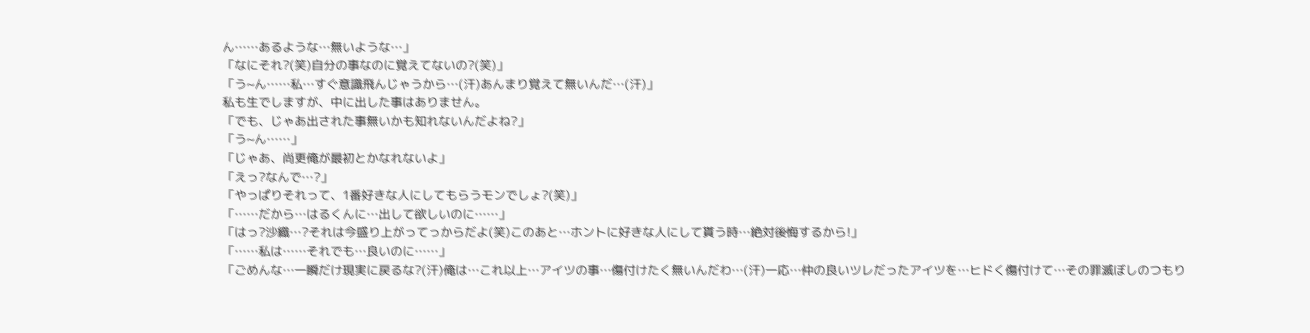ん……あるような…無いような…」
「なにそれ?(笑)自分の事なのに覚えてないの?(笑)」
「う~ん……私…すぐ意識飛んじゃうから…(汗)あんまり覚えて無いんだ…(汗)」
私も生でしますが、中に出した事はありません。
「でも、じゃあ出された事無いかも知れないんだよね?」
「う~ん……」
「じゃあ、尚更俺が最初とかなれないよ」
「えっ?なんで…?」
「やっぱりそれって、1番好きな人にしてもらうモンでしょ?(笑)」
「……だから…はるくんに…出して欲しいのに……」
「はっ?沙織…?それは今盛り上がってっからだよ(笑)このあと…ホントに好きな人にして貰う時…絶対後悔するから!」
「……私は……それでも…良いのに……」
「ごめんな…一瞬だけ現実に戻るな?(汗)俺は…これ以上…アイツの事…傷付けたく無いんだわ…(汗)一応…仲の良いツレだったアイツを…ヒドく傷付けて…その罪滅ぼしのつもり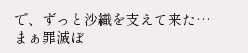で、ずっと沙織を支えて来た…まぁ罪滅ぼ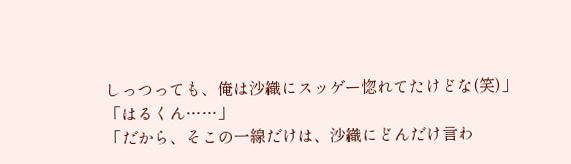しっつっても、俺は沙織にスッゲー惚れてたけどな(笑)」
「はるくん……」
「だから、そこの一線だけは、沙織にどんだけ言わ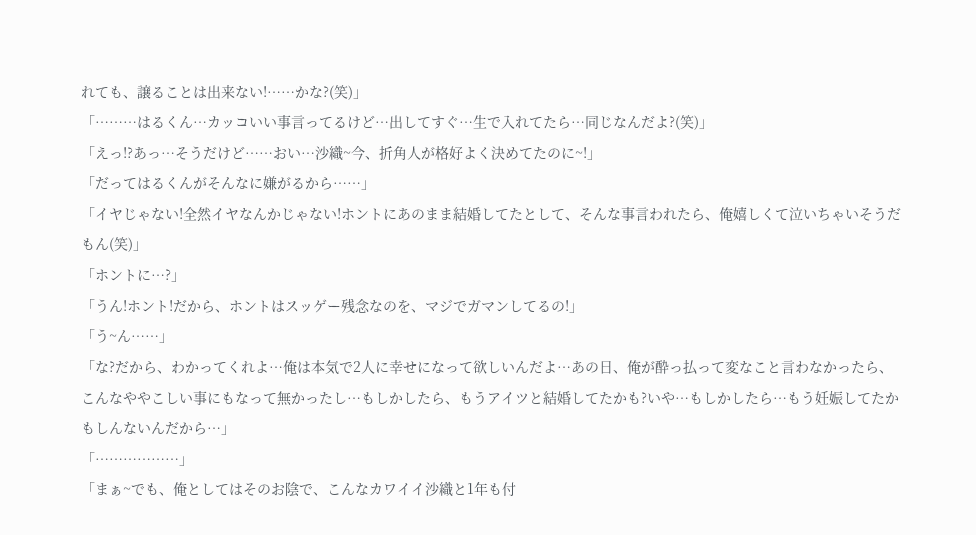れても、譲ることは出来ない!……かな?(笑)」
「………はるくん…カッコいい事言ってるけど…出してすぐ…生で入れてたら…同じなんだよ?(笑)」
「えっ!?あっ…そうだけど……おい…沙織~今、折角人が格好よく決めてたのに~!」
「だってはるくんがそんなに嫌がるから……」
「イヤじゃない!全然イヤなんかじゃない!ホントにあのまま結婚してたとして、そんな事言われたら、俺嬉しくて泣いちゃいそうだもん(笑)」
「ホントに…?」
「うん!ホント!だから、ホントはスッゲー残念なのを、マジでガマンしてるの!」
「う~ん……」
「な?だから、わかってくれよ…俺は本気で2人に幸せになって欲しいんだよ…あの日、俺が酔っ払って変なこと言わなかったら、こんなややこしい事にもなって無かったし…もしかしたら、もうアイツと結婚してたかも?いや…もしかしたら…もう妊娠してたかもしんないんだから…」
「………………」
「まぁ~でも、俺としてはそのお陰で、こんなカワイイ沙織と1年も付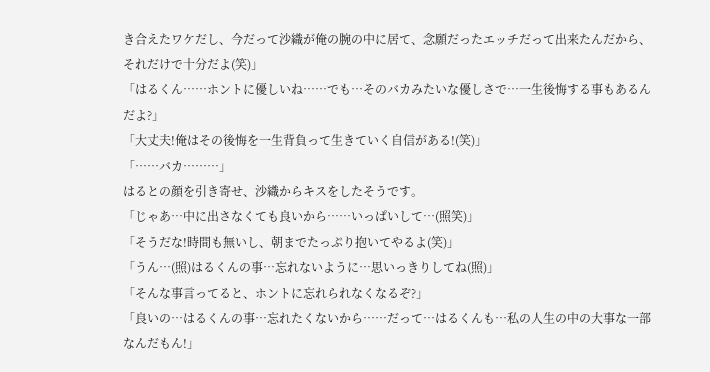き合えたワケだし、今だって沙織が俺の腕の中に居て、念願だったエッチだって出来たんだから、それだけで十分だよ(笑)」
「はるくん……ホントに優しいね……でも…そのバカみたいな優しさで…一生後悔する事もあるんだよ?」
「大丈夫!俺はその後悔を一生背負って生きていく自信がある!(笑)」
「……バカ………」
はるとの顔を引き寄せ、沙織からキスをしたそうです。
「じゃあ…中に出さなくても良いから……いっぱいして…(照笑)」
「そうだな!時間も無いし、朝までたっぷり抱いてやるよ(笑)」
「うん…(照)はるくんの事…忘れないように…思いっきりしてね(照)」
「そんな事言ってると、ホントに忘れられなくなるぞ?」
「良いの…はるくんの事…忘れたくないから……だって…はるくんも…私の人生の中の大事な一部なんだもん!」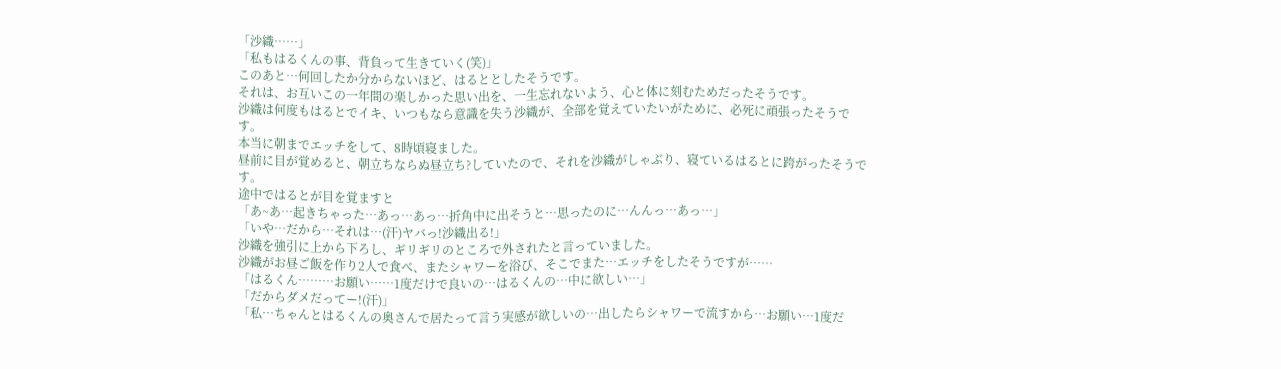「沙織……」
「私もはるくんの事、背負って生きていく(笑)」
このあと…何回したか分からないほど、はるととしたそうです。
それは、お互いこの一年間の楽しかった思い出を、一生忘れないよう、心と体に刻むためだったそうです。
沙織は何度もはるとでイキ、いつもなら意識を失う沙織が、全部を覚えていたいがために、必死に頑張ったそうです。
本当に朝までエッチをして、8時頃寝ました。
昼前に目が覚めると、朝立ちならぬ昼立ち?していたので、それを沙織がしゃぶり、寝ているはるとに跨がったそうです。
途中ではるとが目を覚ますと
「あ~あ…起きちゃった…あっ…あっ…折角中に出そうと…思ったのに…んんっ…あっ…」
「いや…だから…それは…(汗)ヤバっ!沙織出る!」
沙織を強引に上から下ろし、ギリギリのところで外されたと言っていました。
沙織がお昼ご飯を作り2人で食べ、またシャワーを浴び、そこでまた…エッチをしたそうですが……
「はるくん………お願い……1度だけで良いの…はるくんの…中に欲しい…」
「だからダメだってー!(汗)」
「私…ちゃんとはるくんの奥さんで居たって言う実感が欲しいの…出したらシャワーで流すから…お願い…1度だ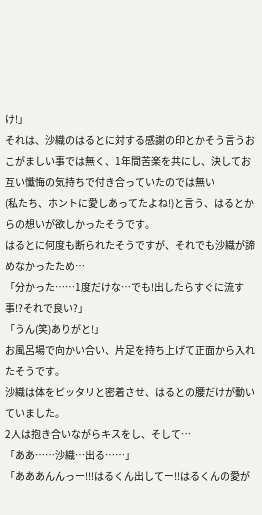け!」
それは、沙織のはるとに対する感謝の印とかそう言うおこがましい事では無く、1年間苦楽を共にし、決してお互い懺悔の気持ちで付き合っていたのでは無い
(私たち、ホントに愛しあってたよね!)と言う、はるとからの想いが欲しかったそうです。
はるとに何度も断られたそうですが、それでも沙織が諦めなかったため…
「分かった……1度だけな…でも!出したらすぐに流す事!?それで良い?」
「うん(笑)ありがと!」
お風呂場で向かい合い、片足を持ち上げて正面から入れたそうです。
沙織は体をピッタリと密着させ、はるとの腰だけが動いていました。
2人は抱き合いながらキスをし、そして…
「ああ……沙織…出る……」
「あああんんっー!!!はるくん出してー!!はるくんの愛が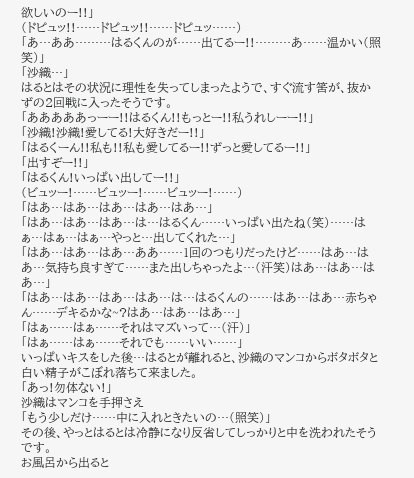欲しいのー!!」
(ドピュッ!!……ドピュッ!!……ドピュッ……)
「あ…ああ………はるくんのが……出てるー!!………あ……温かい(照笑)」
「沙織…」
はるとはその状況に理性を失ってしまったようで、すぐ流す筈が、抜かずの2回戦に入ったそうです。
「あああああっーー!!はるくん!!もっとー!!私うれしーー!!」
「沙織!沙織!愛してる!大好きだー!!」
「はるくーん!!私も!!私も愛してるー!!ずっと愛してるー!!」
「出すぞー!!」
「はるくん!いっぱい出してー!!」
(ビュッー!……ビュッー!……ビュッー!……)
「はあ…はあ…はあ…はあ…はあ…」
「はあ…はあ…はあ…は…はるくん……いっぱい出たね(笑)……はぁ…はぁ…はぁ…やっと…出してくれた…」
「はあ…はあ…はあ…ああ……1回のつもりだったけど……はあ…はあ…気持ち良すぎて……また出しちゃったよ…(汗笑)はあ…はあ…はあ…」
「はあ…はあ…はあ…はあ…は…はるくんの……はあ…はあ…赤ちゃん……デキるかな~?はあ…はあ…はあ…」
「はぁ……はぁ……それはマズいって…(汗)」
「はぁ……はぁ……それでも……いい……」
いっぱいキスをした後…はるとが離れると、沙織のマンコからボタボタと白い精子がこぼれ落ちて来ました。
「あっ!勿体ない!」
沙織はマンコを手押さえ
「もう少しだけ……中に入れときたいの…(照笑)」
その後、やっとはるとは冷静になり反省してしっかりと中を洗われたそうです。
お風呂から出ると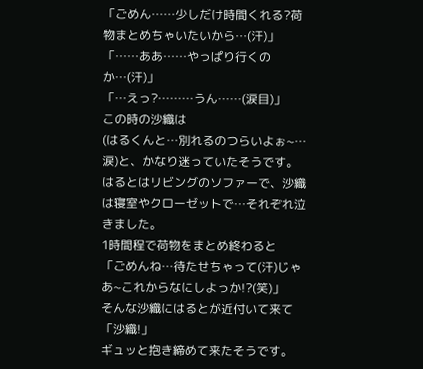「ごめん……少しだけ時間くれる?荷物まとめちゃいたいから…(汗)」
「……ああ……やっぱり行くのか…(汗)」
「…えっ?………うん……(涙目)」
この時の沙織は
(はるくんと…別れるのつらいよぉ~…涙)と、かなり迷っていたそうです。
はるとはリビングのソファーで、沙織は寝室やクローゼットで…それぞれ泣きました。
1時間程で荷物をまとめ終わると
「ごめんね…待たせちゃって(汗)じゃあ~これからなにしよっか!?(笑)」
そんな沙織にはるとが近付いて来て
「沙織!」
ギュッと抱き締めて来たそうです。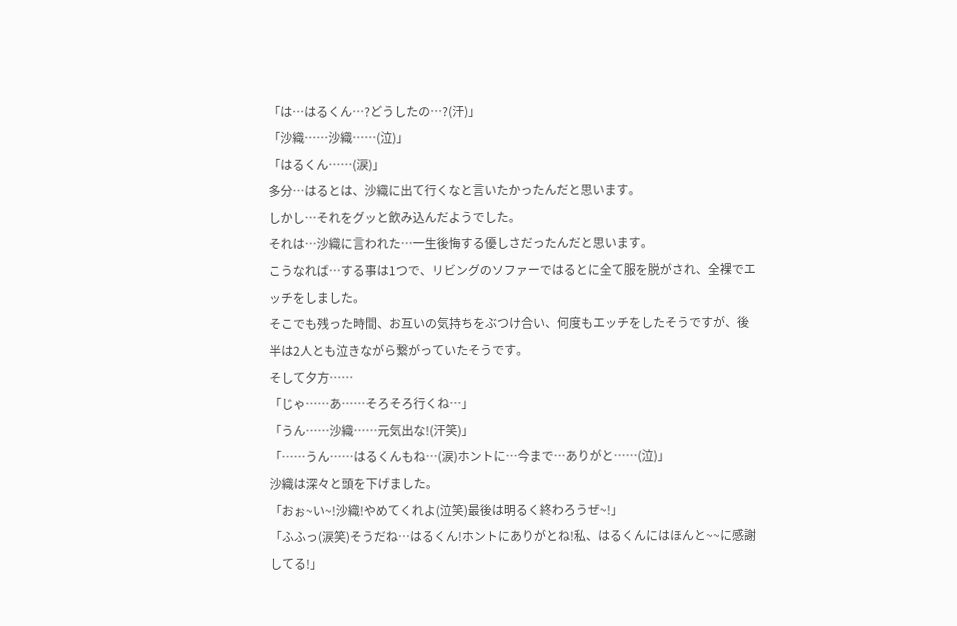「は…はるくん…?どうしたの…?(汗)」
「沙織……沙織……(泣)」
「はるくん……(涙)」
多分…はるとは、沙織に出て行くなと言いたかったんだと思います。
しかし…それをグッと飲み込んだようでした。
それは…沙織に言われた…一生後悔する優しさだったんだと思います。
こうなれば…する事は1つで、リビングのソファーではるとに全て服を脱がされ、全裸でエッチをしました。
そこでも残った時間、お互いの気持ちをぶつけ合い、何度もエッチをしたそうですが、後半は2人とも泣きながら繋がっていたそうです。
そして夕方……
「じゃ……あ……そろそろ行くね…」
「うん……沙織……元気出な!(汗笑)」
「……うん……はるくんもね…(涙)ホントに…今まで…ありがと……(泣)」
沙織は深々と頭を下げました。
「おぉ~い~!沙織!やめてくれよ(泣笑)最後は明るく終わろうぜ~!」
「ふふっ(涙笑)そうだね…はるくん!ホントにありがとね!私、はるくんにはほんと~~に感謝してる!」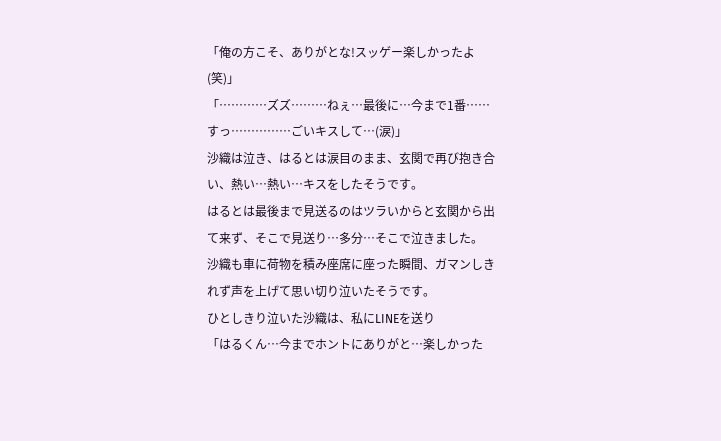「俺の方こそ、ありがとな!スッゲー楽しかったよ(笑)」
「…………ズズ………ねぇ…最後に…今まで1番……すっ……………ごいキスして…(涙)」
沙織は泣き、はるとは涙目のまま、玄関で再び抱き合い、熱い…熱い…キスをしたそうです。
はるとは最後まで見送るのはツラいからと玄関から出て来ず、そこで見送り…多分…そこで泣きました。
沙織も車に荷物を積み座席に座った瞬間、ガマンしきれず声を上げて思い切り泣いたそうです。
ひとしきり泣いた沙織は、私にLINEを送り
「はるくん…今までホントにありがと…楽しかった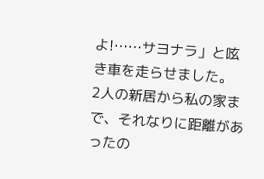よ!……サヨナラ」と呟き車を走らせました。
2人の新居から私の家まで、それなりに距離があったの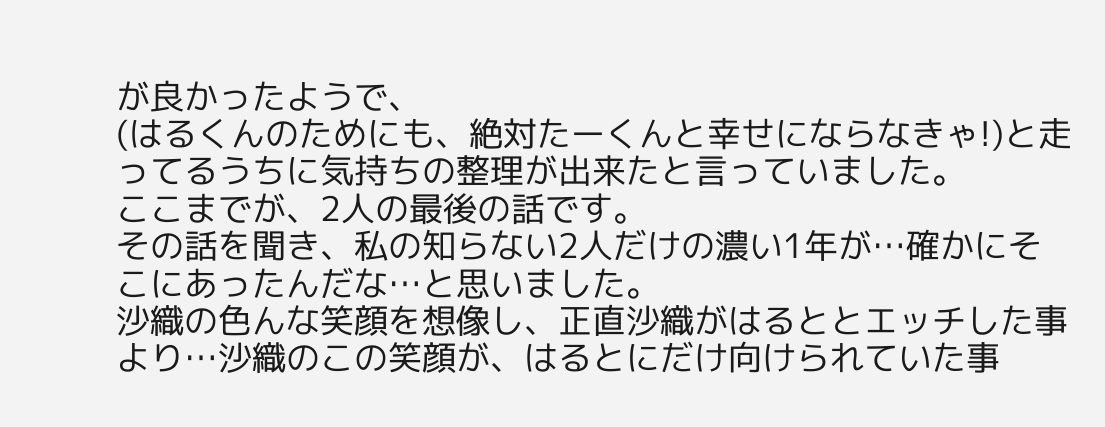が良かったようで、
(はるくんのためにも、絶対たーくんと幸せにならなきゃ!)と走ってるうちに気持ちの整理が出来たと言っていました。
ここまでが、2人の最後の話です。
その話を聞き、私の知らない2人だけの濃い1年が…確かにそこにあったんだな…と思いました。
沙織の色んな笑顔を想像し、正直沙織がはるととエッチした事より…沙織のこの笑顔が、はるとにだけ向けられていた事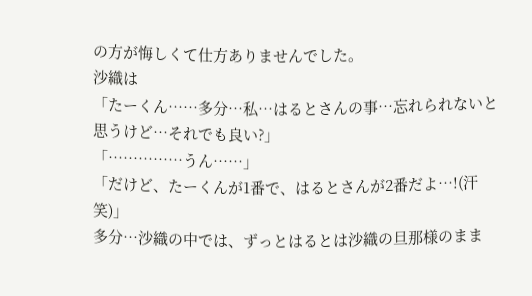の方が悔しくて仕方ありませんでした。
沙織は
「たーくん……多分…私…はるとさんの事…忘れられないと思うけど…それでも良い?」
「……………うん……」
「だけど、たーくんが1番で、はるとさんが2番だよ…!(汗笑)」
多分…沙織の中では、ずっとはるとは沙織の旦那様のまま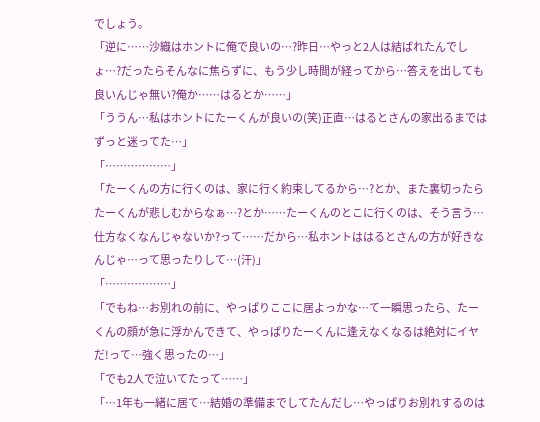でしょう。
「逆に……沙織はホントに俺で良いの…?昨日…やっと2人は結ばれたんでしょ…?だったらそんなに焦らずに、もう少し時間が経ってから…答えを出しても良いんじゃ無い?俺か……はるとか……」
「ううん…私はホントにたーくんが良いの(笑)正直…はるとさんの家出るまではずっと迷ってた…」
「………………」
「たーくんの方に行くのは、家に行く約束してるから…?とか、また裏切ったらたーくんが悲しむからなぁ…?とか……たーくんのとこに行くのは、そう言う…仕方なくなんじゃないか?って……だから…私ホントははるとさんの方が好きなんじゃ…って思ったりして…(汗)」
「………………」
「でもね…お別れの前に、やっぱりここに居よっかな…て一瞬思ったら、たーくんの顔が急に浮かんできて、やっぱりたーくんに逢えなくなるは絶対にイヤだ!って…強く思ったの…」
「でも2人で泣いてたって……」
「…1年も一緒に居て…結婚の準備までしてたんだし…やっぱりお別れするのは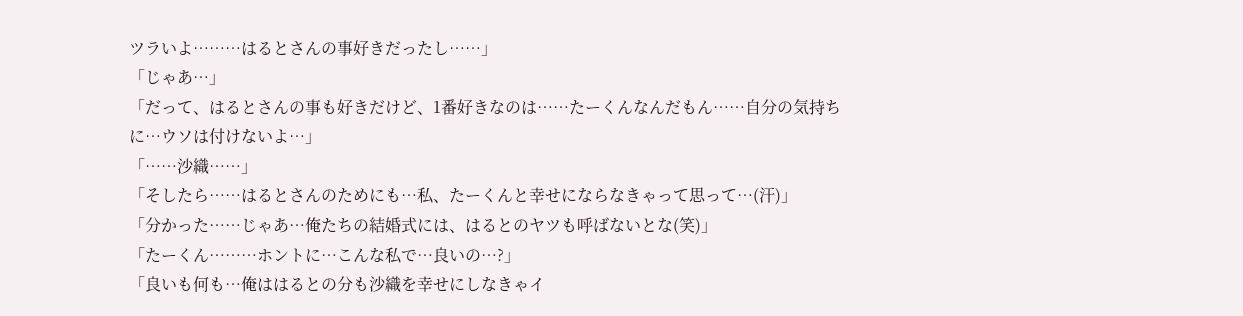ツラいよ………はるとさんの事好きだったし……」
「じゃあ…」
「だって、はるとさんの事も好きだけど、1番好きなのは……たーくんなんだもん……自分の気持ちに…ウソは付けないよ…」
「……沙織……」
「そしたら……はるとさんのためにも…私、たーくんと幸せにならなきゃって思って…(汗)」
「分かった……じゃあ…俺たちの結婚式には、はるとのヤツも呼ばないとな(笑)」
「たーくん………ホントに…こんな私で…良いの…?」
「良いも何も…俺ははるとの分も沙織を幸せにしなきゃイ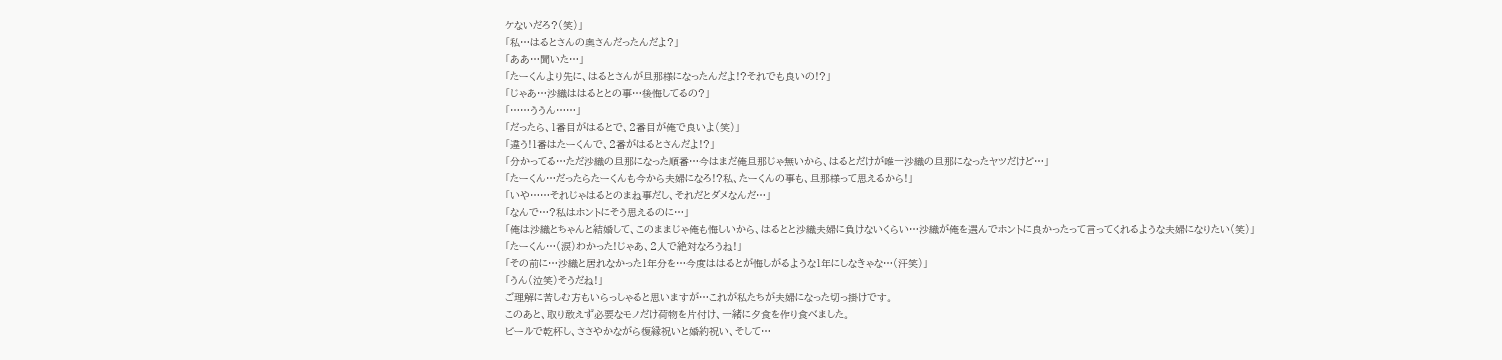ケないだろ?(笑)」
「私…はるとさんの奥さんだったんだよ?」
「ああ…聞いた…」
「たーくんより先に、はるとさんが旦那様になったんだよ!?それでも良いの!?」
「じゃあ…沙織ははるととの事…後悔してるの?」
「……ううん……」
「だったら、1番目がはるとで、2番目が俺で良いよ(笑)」
「違う!1番はたーくんで、2番がはるとさんだよ!?」
「分かってる…ただ沙織の旦那になった順番…今はまだ俺旦那じゃ無いから、はるとだけが唯一沙織の旦那になったヤツだけど…」
「たーくん…だったらたーくんも今から夫婦になろ!?私、たーくんの事も、旦那様って思えるから!」
「いや……それじゃはるとのまね事だし、それだとダメなんだ…」
「なんで…?私はホントにそう思えるのに…」
「俺は沙織とちゃんと結婚して、このままじゃ俺も悔しいから、はるとと沙織夫婦に負けないくらい…沙織が俺を選んでホントに良かったって言ってくれるような夫婦になりたい(笑)」
「たーくん…(涙)わかった!じゃあ、2人で絶対なろうね!」
「その前に…沙織と居れなかった1年分を…今度ははるとが悔しがるような1年にしなきゃな…(汗笑)」
「うん(泣笑)そうだね!」
ご理解に苦しむ方もいらっしゃると思いますが…これが私たちが夫婦になった切っ掛けです。
このあと、取り敢えず必要なモノだけ荷物を片付け、一緒に夕食を作り食べました。
ビールで乾杯し、ささやかながら復縁祝いと婚約祝い、そして…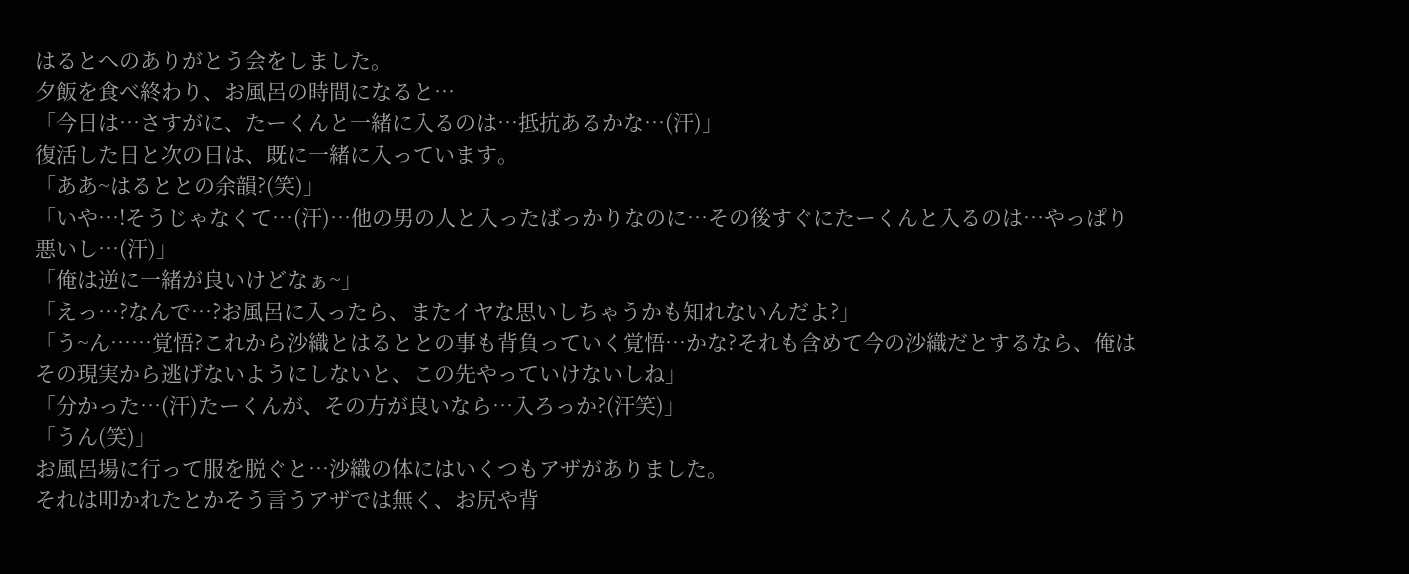はるとへのありがとう会をしました。
夕飯を食べ終わり、お風呂の時間になると…
「今日は…さすがに、たーくんと一緒に入るのは…抵抗あるかな…(汗)」
復活した日と次の日は、既に一緒に入っています。
「ああ~はるととの余韻?(笑)」
「いや…!そうじゃなくて…(汗)…他の男の人と入ったばっかりなのに…その後すぐにたーくんと入るのは…やっぱり悪いし…(汗)」
「俺は逆に一緒が良いけどなぁ~」
「えっ…?なんで…?お風呂に入ったら、またイヤな思いしちゃうかも知れないんだよ?」
「う~ん……覚悟?これから沙織とはるととの事も背負っていく覚悟…かな?それも含めて今の沙織だとするなら、俺はその現実から逃げないようにしないと、この先やっていけないしね」
「分かった…(汗)たーくんが、その方が良いなら…入ろっか?(汗笑)」
「うん(笑)」
お風呂場に行って服を脱ぐと…沙織の体にはいくつもアザがありました。
それは叩かれたとかそう言うアザでは無く、お尻や背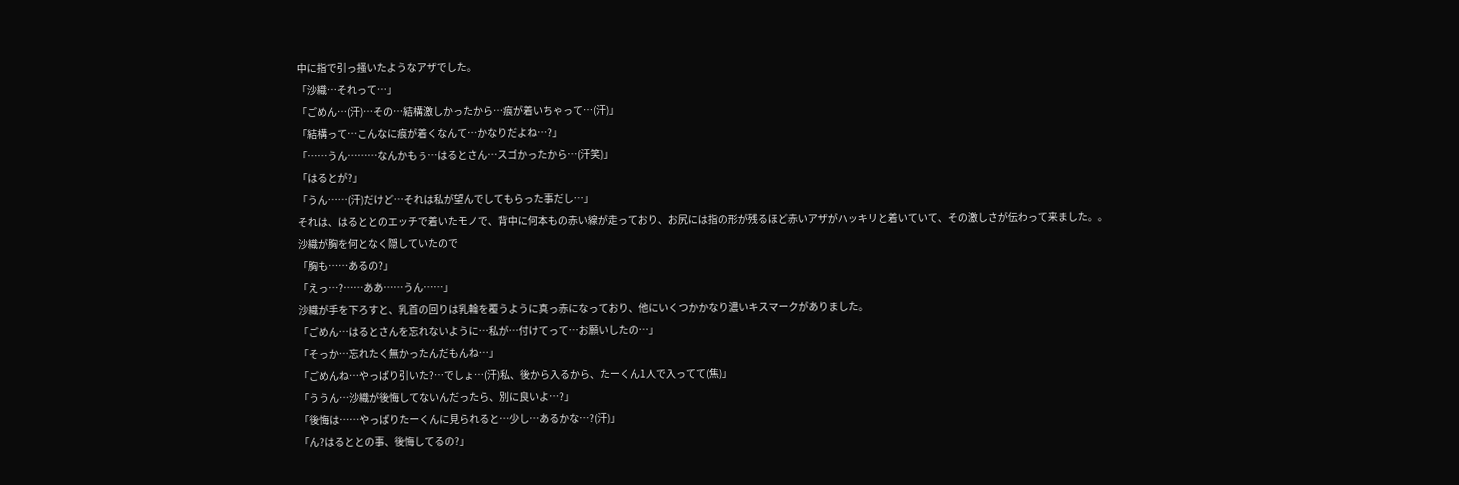中に指で引っ掻いたようなアザでした。
「沙織…それって…」
「ごめん…(汗)…その…結構激しかったから…痕が着いちゃって…(汗)」
「結構って…こんなに痕が着くなんて…かなりだよね…?」
「……うん………なんかもぅ…はるとさん…スゴかったから…(汗笑)」
「はるとが?」
「うん……(汗)だけど…それは私が望んでしてもらった事だし…」
それは、はるととのエッチで着いたモノで、背中に何本もの赤い線が走っており、お尻には指の形が残るほど赤いアザがハッキリと着いていて、その激しさが伝わって来ました。。
沙織が胸を何となく隠していたので
「胸も……あるの?」
「えっ…?……ああ……うん……」
沙織が手を下ろすと、乳首の回りは乳輪を覆うように真っ赤になっており、他にいくつかかなり濃いキスマークがありました。
「ごめん…はるとさんを忘れないように…私が…付けてって…お願いしたの…」
「そっか…忘れたく無かったんだもんね…」
「ごめんね…やっぱり引いた?…でしょ…(汗)私、後から入るから、たーくん1人で入ってて(焦)」
「ううん…沙織が後悔してないんだったら、別に良いよ…?」
「後悔は……やっぱりたーくんに見られると…少し…あるかな…?(汗)」
「ん?はるととの事、後悔してるの?」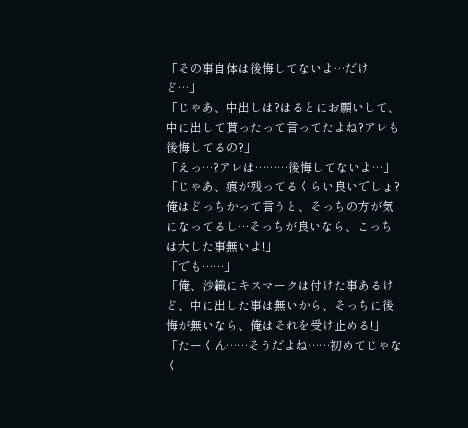「その事自体は後悔してないよ…だけど…」
「じゃあ、中出しは?はるとにお願いして、中に出して貰ったって言ってたよね?アレも後悔してるの?」
「えっ…?アレは………後悔してないよ…」
「じゃあ、痕が残ってるくらい良いでしょ?俺はどっちかって言うと、そっちの方が気になってるし…そっちが良いなら、こっちは大した事無いよ!」
「でも……」
「俺、沙織にキスマークは付けた事あるけど、中に出した事は無いから、そっちに後悔が無いなら、俺はそれを受け止める!」
「たーくん……そうだよね……初めてじゃなく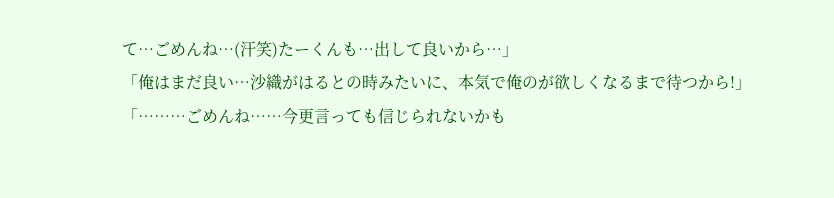て…ごめんね…(汗笑)たーくんも…出して良いから…」
「俺はまだ良い…沙織がはるとの時みたいに、本気で俺のが欲しくなるまで待つから!」
「………ごめんね……今更言っても信じられないかも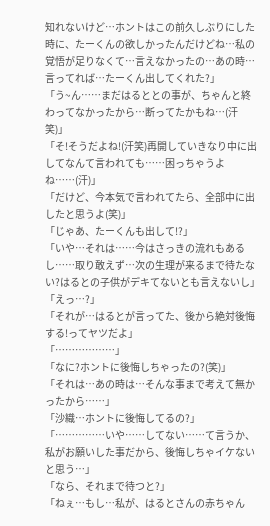知れないけど…ホントはこの前久しぶりにした時に、たーくんの欲しかったんだけどね…私の覚悟が足りなくて…言えなかったの…あの時…言ってれば…たーくん出してくれた?」
「う~ん……まだはるととの事が、ちゃんと終わってなかったから…断ってたかもね…(汗笑)」
「そ!そうだよね!(汗笑)再開していきなり中に出してなんて言われても……困っちゃうよね……(汗)」
「だけど、今本気で言われてたら、全部中に出したと思うよ(笑)」
「じゃあ、たーくんも出して!?」
「いや…それは……今はさっきの流れもあるし……取り敢えず…次の生理が来るまで待たない?はるとの子供がデキてないとも言えないし」
「えっ…?」
「それが…はるとが言ってた、後から絶対後悔する!ってヤツだよ」
「………………」
「なに?ホントに後悔しちゃったの?(笑)」
「それは…あの時は…そんな事まで考えて無かったから……」
「沙織…ホントに後悔してるの?」
「……………いや……してない……て言うか、私がお願いした事だから、後悔しちゃイケないと思う…」
「なら、それまで待つと?」
「ねぇ…もし…私が、はるとさんの赤ちゃん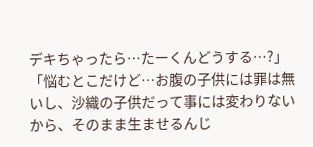デキちゃったら…たーくんどうする…?」
「悩むとこだけど…お腹の子供には罪は無いし、沙織の子供だって事には変わりないから、そのまま生ませるんじ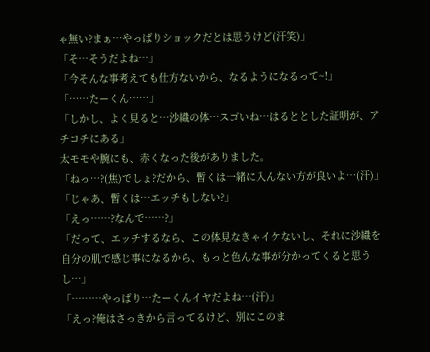ゃ無い?まぁ…やっぱりショックだとは思うけど(汗笑)」
「そ…そうだよね…」
「今そんな事考えても仕方ないから、なるようになるって~!」
「……たーくん……」
「しかし、よく見ると…沙織の体…スゴいね…はるととした証明が、アチコチにある」
太モモや腕にも、赤くなった後がありました。
「ねっ…?(焦)でしょ?だから、暫くは一緒に入んない方が良いよ…(汗)」
「じゃあ、暫くは…エッチもしない?」
「えっ……?なんで……?」
「だって、エッチするなら、この体見なきゃイケないし、それに沙織を自分の肌で感じ事になるから、もっと色んな事が分かってくると思うし…」
「………やっぱり…たーくんイヤだよね…(汗)」
「えっ?俺はさっきから言ってるけど、別にこのま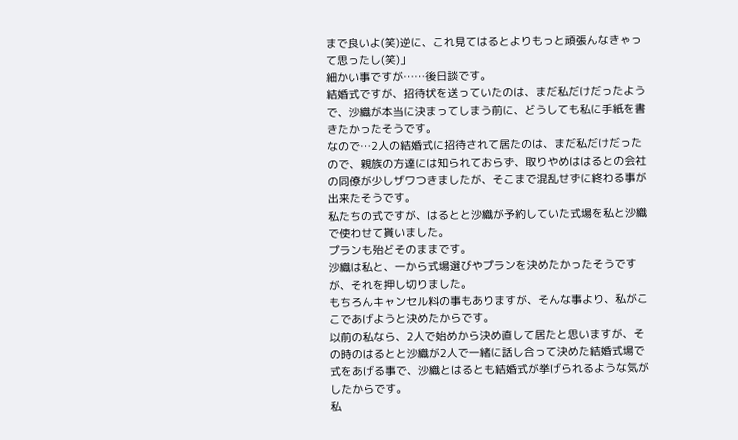まで良いよ(笑)逆に、これ見てはるとよりもっと頑張んなきゃって思ったし(笑)」
細かい事ですが……後日談です。
結婚式ですが、招待状を送っていたのは、まだ私だけだったようで、沙織が本当に決まってしまう前に、どうしても私に手紙を書きたかったそうです。
なので…2人の結婚式に招待されて居たのは、まだ私だけだったので、親族の方達には知られておらず、取りやめははるとの会社の同僚が少しザワつきましたが、そこまで混乱せずに終わる事が出来たそうです。
私たちの式ですが、はるとと沙織が予約していた式場を私と沙織で使わせて貰いました。
プランも殆どそのままです。
沙織は私と、一から式場選びやプランを決めたかったそうですが、それを押し切りました。
もちろんキャンセル料の事もありますが、そんな事より、私がここであげようと決めたからです。
以前の私なら、2人で始めから決め直して居たと思いますが、その時のはるとと沙織が2人で一緒に話し合って決めた結婚式場で式をあげる事で、沙織とはるとも結婚式が挙げられるような気がしたからです。
私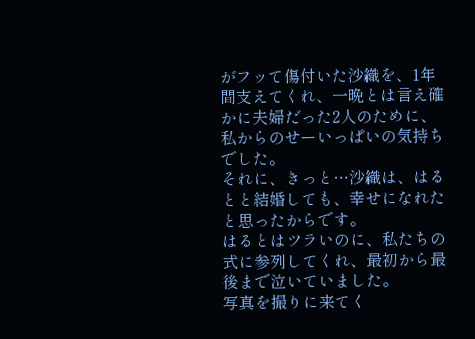がフッて傷付いた沙織を、1年間支えてくれ、一晩とは言え確かに夫婦だった2人のために、私からのせーいっぱいの気持ちでした。
それに、きっと…沙織は、はるとと結婚しても、幸せになれたと思ったからです。
はるとはツラいのに、私たちの式に参列してくれ、最初から最後まで泣いていました。
写真を撮りに来てく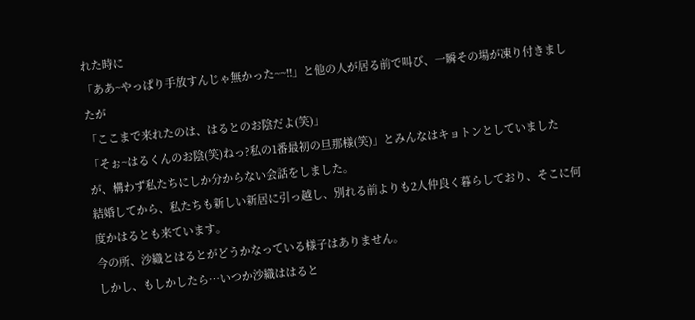れた時に
「ああ~やっぱり手放すんじゃ無かった~~!!」と他の人が居る前で叫び、一瞬その場が凍り付きましたが
「ここまで来れたのは、はるとのお陰だよ(笑)」
「そぉ~はるくんのお陰(笑)ねっ?私の1番最初の旦那様(笑)」とみんなはキョトンとしていましたが、構わず私たちにしか分からない会話をしました。
結婚してから、私たちも新しい新居に引っ越し、別れる前よりも2人仲良く暮らしており、そこに何度かはるとも来ています。
今の所、沙織とはるとがどうかなっている様子はありません。
しかし、もしかしたら…いつか沙織ははると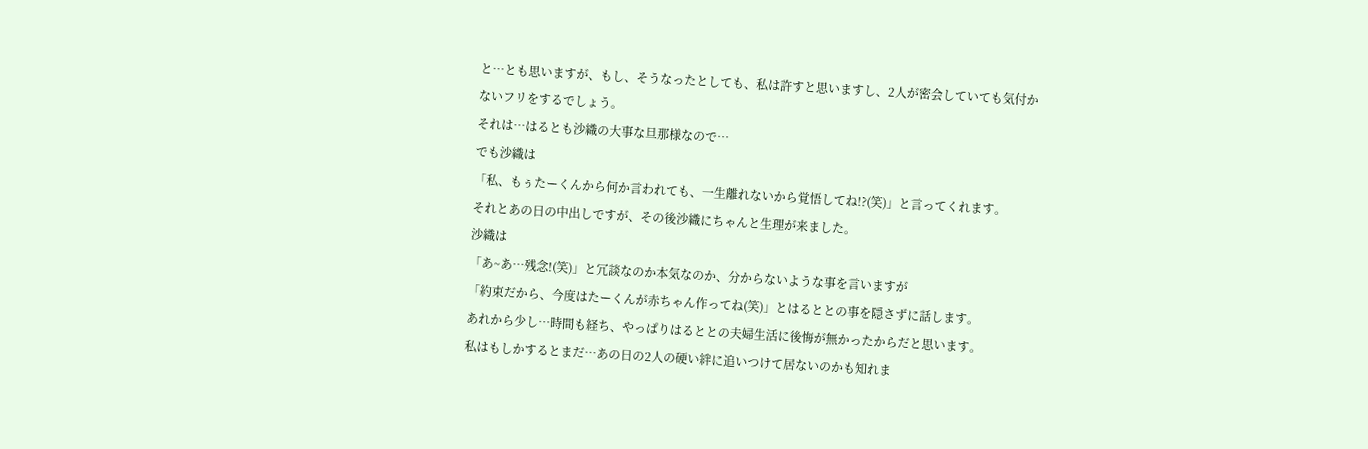と…とも思いますが、もし、そうなったとしても、私は許すと思いますし、2人が密会していても気付かないフリをするでしょう。
それは…はるとも沙織の大事な旦那様なので…
でも沙織は
「私、もぅたーくんから何か言われても、一生離れないから覚悟してね!?(笑)」と言ってくれます。
それとあの日の中出しですが、その後沙織にちゃんと生理が来ました。
沙織は
「あ~あ…残念!(笑)」と冗談なのか本気なのか、分からないような事を言いますが
「約束だから、今度はたーくんが赤ちゃん作ってね(笑)」とはるととの事を隠さずに話します。
あれから少し…時間も経ち、やっぱりはるととの夫婦生活に後悔が無かったからだと思います。
私はもしかするとまだ…あの日の2人の硬い絆に追いつけて居ないのかも知れま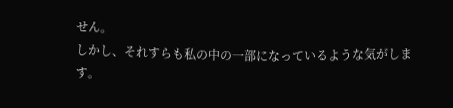せん。
しかし、それすらも私の中の一部になっているような気がします。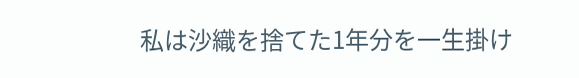私は沙織を捨てた1年分を一生掛け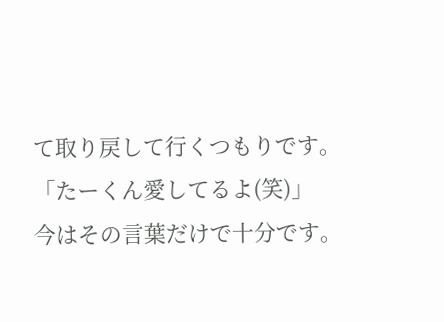て取り戻して行くつもりです。
「たーくん愛してるよ(笑)」
今はその言葉だけで十分です。